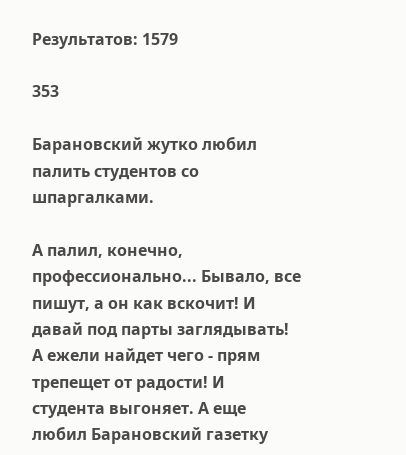Результатов: 1579

353

Барановский жутко любил палить студентов со шпаргалками.

А палил, конечно, профессионально... Бывало, все пишут, а он как вскочит! И давай под парты заглядывать! А ежели найдет чего - прям трепещет от радости! И студента выгоняет. А еще любил Барановский газетку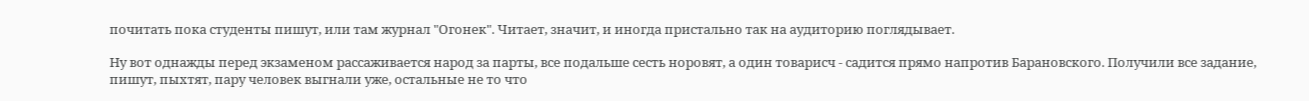почитать пока студенты пишут, или там журнал "Огонек". Читает, значит, и иногда пристально так на аудиторию поглядывает.

Ну вот однажды перед экзаменом рассаживается народ за парты, все подальше сесть норовят, а один товарисч - садится прямо напротив Барановского. Получили все задание, пишут, пыхтят, пару человек выгнали уже, остальные не то что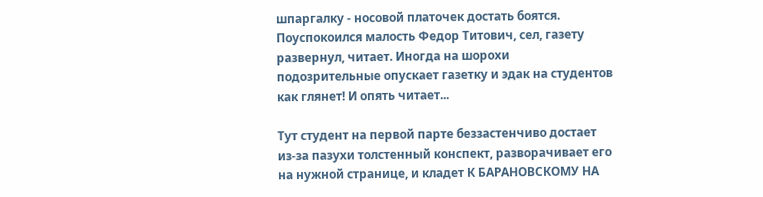шпаргалку - носовой платочек достать боятся. Поуспокоился малость Федор Титович, сел, газету развернул, читает. Иногда на шорохи подозрительные опускает газетку и эдак на студентов как глянет! И опять читает...

Тут студент на первой парте беззастенчиво достает из-за пазухи толстенный конспект, разворачивает его на нужной странице, и кладет К БАРАНОВСКОМУ НА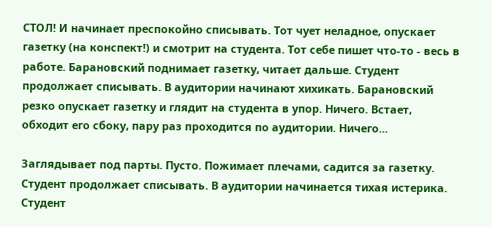СТОЛ! И начинает преспокойно списывать. Тот чует неладное, опускает газетку (на конспект!) и смотрит на студента. Тот себе пишет что-то - весь в работе. Барановский поднимает газетку, читает дальше. Студент продолжает списывать. В аудитории начинают хихикать. Барановский резко опускает газетку и глядит на студента в упор. Ничего. Встает, обходит его сбоку, пару раз проходится по аудитории. Ничего...

Заглядывает под парты. Пусто. Пожимает плечами, садится за газетку. Студент продолжает списывать. В аудитории начинается тихая истерика. Студент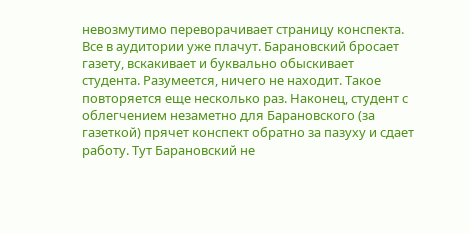невозмутимо переворачивает страницу конспекта. Все в аудитории уже плачут. Барановский бросает газету, вскакивает и буквально обыскивает студента. Разумеется, ничего не находит. Такое повторяется еще несколько раз. Наконец, студент с облегчением незаметно для Барановского (за газеткой) прячет конспект обратно за пазуху и сдает работу. Тут Барановский не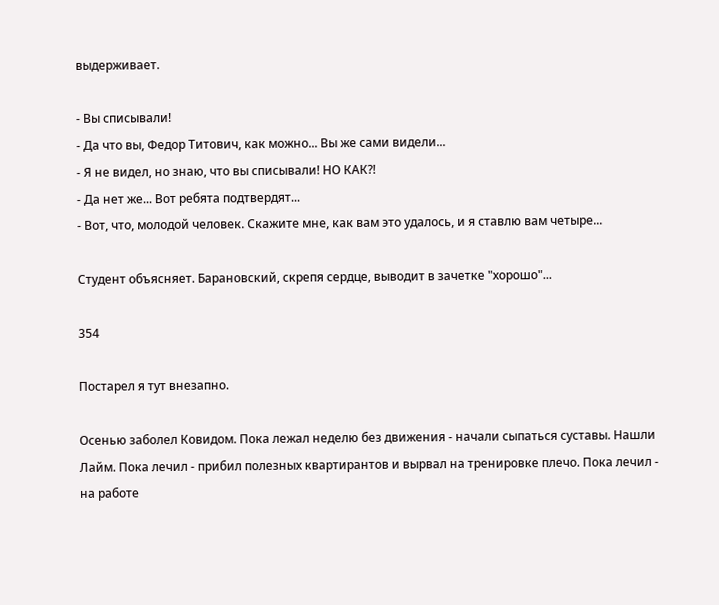выдерживает.

- Вы списывали!
- Да что вы, Федор Титович, как можно... Вы же сами видели...
- Я не видел, но знаю, что вы списывали! НО КАК?!
- Да нет же... Вот ребята подтвердят...
- Вот, что, молодой человек. Скажите мне, как вам это удалось, и я ставлю вам четыре...

Студент объясняет. Барановский, скрепя сердце, выводит в зачетке "хорошо"...

354

Постарел я тут внезапно.

Осенью заболел Ковидом. Пока лежал неделю без движения - начали сыпаться суставы. Нашли Лайм. Пока лечил - прибил полезных квартирантов и вырвал на тренировке плечо. Пока лечил - на работе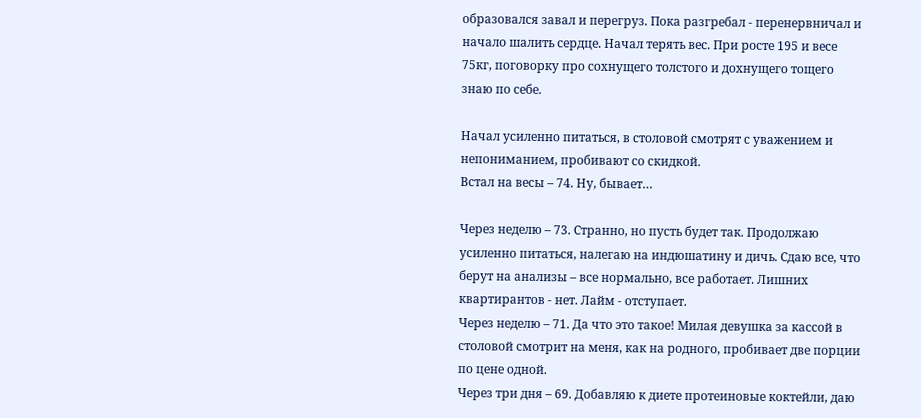образовался завал и перегруз. Пока разгребал - перенервничал и начало шалить сердце. Начал терять вес. При росте 195 и весе 75кг, поговорку про сохнущего толстого и дохнущего тощего знаю по себе.

Начал усиленно питаться, в столовой смотрят с уважением и непониманием, пробивают со скидкой.
Встал на весы – 74. Ну, бывает…

Через неделю – 73. Странно, но пусть будет так. Продолжаю усиленно питаться, налегаю на индюшатину и дичь. Сдаю все, что берут на анализы – все нормально, все работает. Лишних квартирантов - нет. Лайм - отступает.
Через неделю – 71. Да что это такое! Милая девушка за кассой в столовой смотрит на меня, как на родного, пробивает две порции по цене одной.
Через три дня – 69. Добавляю к диете протеиновые коктейли, даю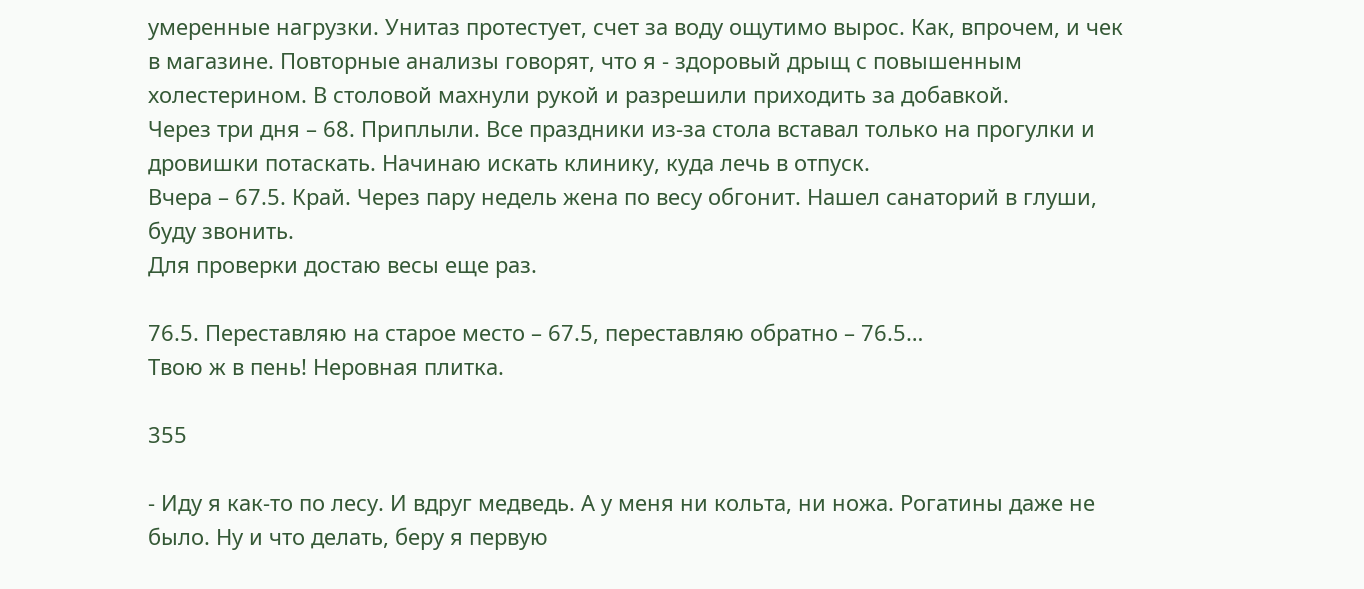умеренные нагрузки. Унитаз протестует, счет за воду ощутимо вырос. Как, впрочем, и чек в магазине. Повторные анализы говорят, что я - здоровый дрыщ с повышенным холестерином. В столовой махнули рукой и разрешили приходить за добавкой.
Через три дня – 68. Приплыли. Все праздники из-за стола вставал только на прогулки и дровишки потаскать. Начинаю искать клинику, куда лечь в отпуск.
Вчера – 67.5. Край. Через пару недель жена по весу обгонит. Нашел санаторий в глуши, буду звонить.
Для проверки достаю весы еще раз.

76.5. Переставляю на старое место – 67.5, переставляю обратно – 76.5…
Твою ж в пень! Неровная плитка.

355

- Иду я как-то по лесу. И вдруг медведь. А у меня ни кольта, ни ножа. Рогатины даже не было. Ну и что делать, беру я первую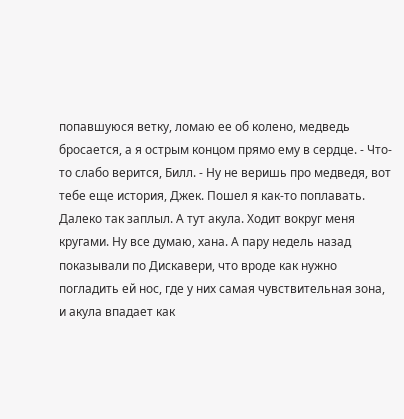попавшуюся ветку, ломаю ее об колено, медведь бросается, а я острым концом прямо ему в сердце. - Что-то слабо верится, Билл. - Ну не веришь про медведя, вот тебе еще история, Джек. Пошел я как-то поплавать. Далеко так заплыл. А тут акула. Ходит вокруг меня кругами. Ну все думаю, хана. А пару недель назад показывали по Дискавери, что вроде как нужно погладить ей нос, где у них самая чувствительная зона, и акула впадает как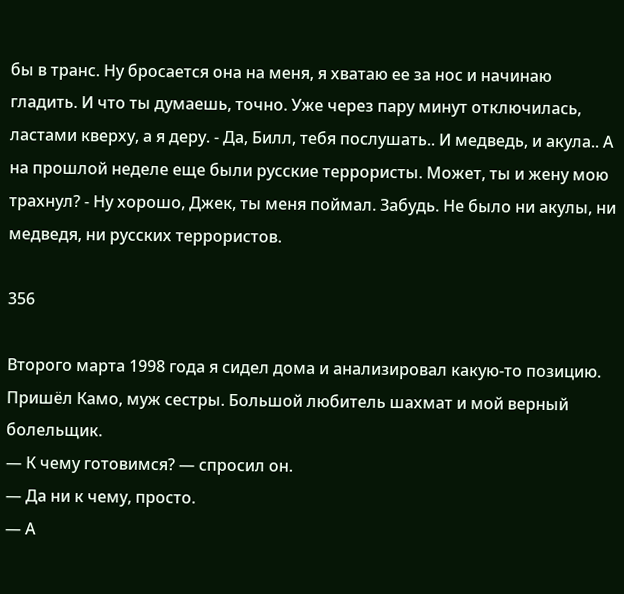бы в транс. Ну бросается она на меня, я хватаю ее за нос и начинаю гладить. И что ты думаешь, точно. Уже через пару минут отключилась, ластами кверху, а я деру. - Да, Билл, тебя послушать.. И медведь, и акула.. А на прошлой неделе еще были русские террористы. Может, ты и жену мою трахнул? - Ну хорошо, Джек, ты меня поймал. Забудь. Не было ни акулы, ни медведя, ни русских террористов.

356

Второго марта 1998 года я сидел дома и анализировал какую-то позицию. Пришёл Камо, муж сестры. Большой любитель шахмат и мой верный болельщик.
— К чему готовимся? — спросил он.
— Да ни к чему, просто.
— А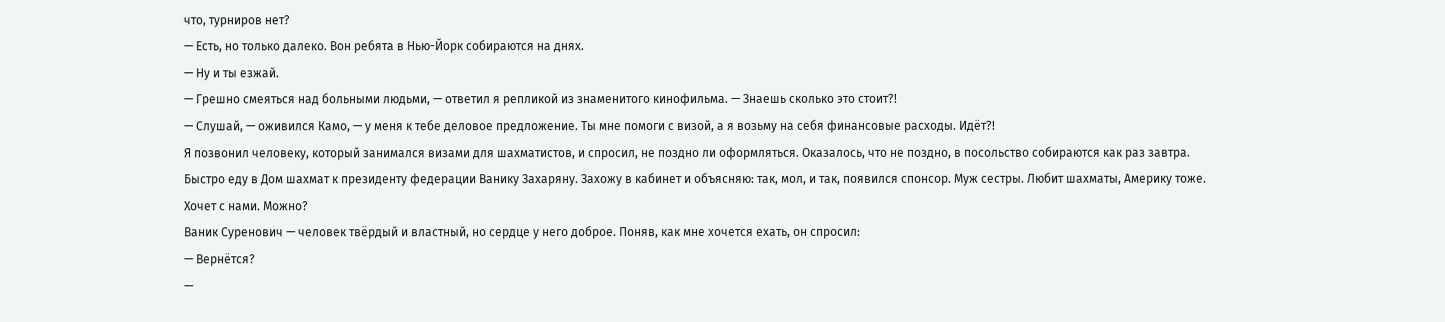что, турниров нет?
— Есть, но только далеко. Вон ребята в Нью-Йорк собираются на днях.
— Ну и ты езжай.
— Грешно смеяться над больными людьми, — ответил я репликой из знаменитого кинофильма. — Знаешь сколько это стоит?!
— Слушай, — оживился Камо, — у меня к тебе деловое предложение. Ты мне помоги с визой, а я возьму на себя финансовые расходы. Идёт?!
Я позвонил человеку, который занимался визами для шахматистов, и спросил, не поздно ли оформляться. Оказалось, что не поздно, в посольство собираются как раз завтра.
Быстро еду в Дом шахмат к президенту федерации Ванику Захаряну. Захожу в кабинет и объясняю: так, мол, и так, появился спонсор. Муж сестры. Любит шахматы, Америку тоже. Хочет с нами. Можно?
Ваник Суренович — человек твёрдый и властный, но сердце у него доброе. Поняв, как мне хочется ехать, он спросил:
— Вернётся?
—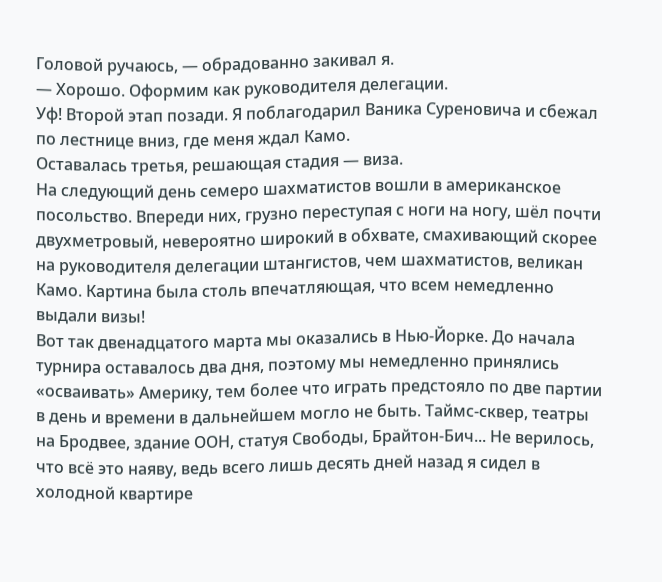Головой ручаюсь, — обрадованно закивал я.
— Хорошо. Оформим как руководителя делегации.
Уф! Второй этап позади. Я поблагодарил Ваника Суреновича и сбежал по лестнице вниз, где меня ждал Камо.
Оставалась третья, решающая стадия — виза.
На следующий день семеро шахматистов вошли в американское посольство. Впереди них, грузно переступая с ноги на ногу, шёл почти двухметровый, невероятно широкий в обхвате, смахивающий скорее на руководителя делегации штангистов, чем шахматистов, великан Камо. Картина была столь впечатляющая, что всем немедленно выдали визы!
Вот так двенадцатого марта мы оказались в Нью-Йорке. До начала турнира оставалось два дня, поэтому мы немедленно принялись «осваивать» Америку, тем более что играть предстояло по две партии в день и времени в дальнейшем могло не быть. Таймс-сквер, театры на Бродвее, здание ООН, статуя Свободы, Брайтон-Бич... Не верилось, что всё это наяву, ведь всего лишь десять дней назад я сидел в холодной квартире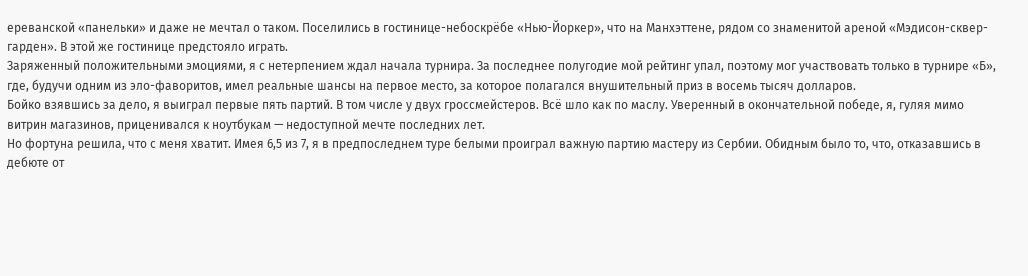ереванской «панельки» и даже не мечтал о таком. Поселились в гостинице-небоскрёбе «Нью-Йоркер», что на Манхэттене, рядом со знаменитой ареной «Мэдисон-сквер-гарден». В этой же гостинице предстояло играть.
Заряженный положительными эмоциями, я с нетерпением ждал начала турнира. За последнее полугодие мой рейтинг упал, поэтому мог участвовать только в турнире «Б», где, будучи одним из эло-фаворитов, имел реальные шансы на первое место, за которое полагался внушительный приз в восемь тысяч долларов.
Бойко взявшись за дело, я выиграл первые пять партий. В том числе у двух гроссмейстеров. Всё шло как по маслу. Уверенный в окончательной победе, я, гуляя мимо витрин магазинов, приценивался к ноутбукам — недоступной мечте последних лет.
Но фортуна решила, что с меня хватит. Имея 6,5 из 7, я в предпоследнем туре белыми проиграл важную партию мастеру из Сербии. Обидным было то, что, отказавшись в дебюте от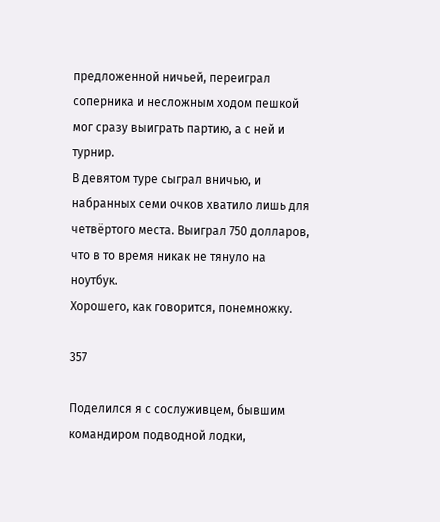предложенной ничьей, переиграл соперника и несложным ходом пешкой мог сразу выиграть партию, а с ней и турнир.
В девятом туре сыграл вничью, и набранных семи очков хватило лишь для четвёртого места. Выиграл 750 долларов, что в то время никак не тянуло на ноутбук.
Хорошего, как говорится, понемножку.

357

Поделился я с сослуживцем, бывшим командиром подводной лодки,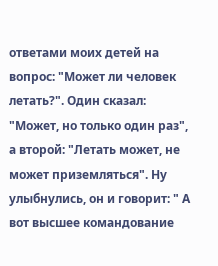ответами моих детей на вопрос: "Может ли человек летать?". Один сказал: "Может, но только один раз", а второй: "Летать может, не может приземляться". Ну улыбнулись, он и говорит: " А вот высшее командование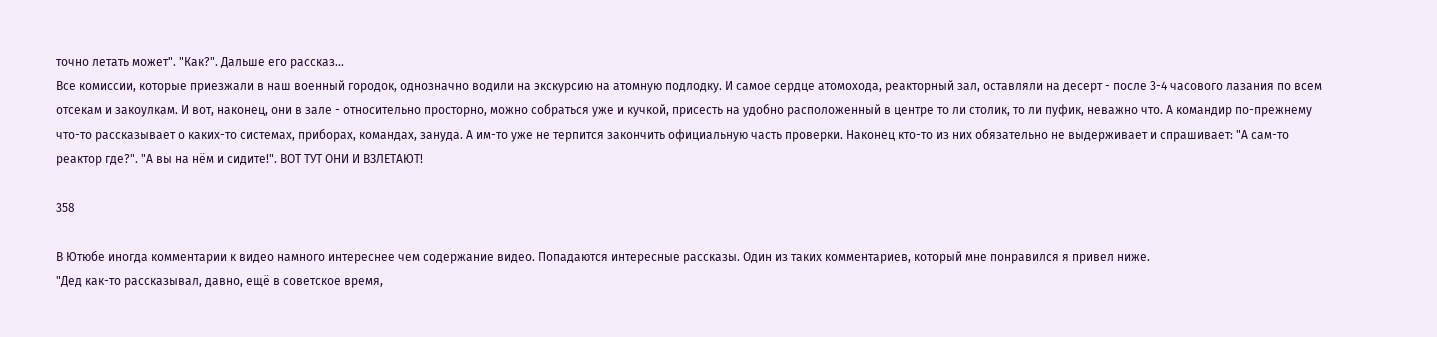точно летать может". "Как?". Дальше его рассказ...
Все комиссии, которые приезжали в наш военный городок, однозначно водили на экскурсию на атомную подлодку. И самое сердце атомохода, реакторный зал, оставляли на десерт - после 3-4 часового лазания по всем отсекам и закоулкам. И вот, наконец, они в зале - относительно просторно, можно собраться уже и кучкой, присесть на удобно расположенный в центре то ли столик, то ли пуфик, неважно что. А командир по-прежнему что-то рассказывает о каких-то системах, приборах, командах, зануда. А им-то уже не терпится закончить официальную часть проверки. Наконец кто-то из них обязательно не выдерживает и спрашивает: "А сам-то реактор где?". "А вы на нём и сидите!". ВОТ ТУТ ОНИ И ВЗЛЕТАЮТ!

358

В Ютюбе иногда комментарии к видео намного интереснее чем содержание видео. Попадаются интересные рассказы. Один из таких комментариев, который мне понравился я привел ниже.
"Дед как-то рассказывал, давно, ещё в советское время,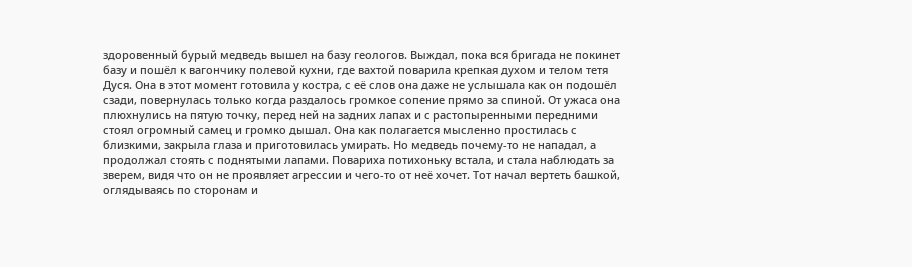здоровенный бурый медведь вышел на базу геологов. Выждал, пока вся бригада не покинет базу и пошёл к вагончику полевой кухни, где вахтой поварила крепкая духом и телом тетя Дуся. Она в этот момент готовила у костра, с её слов она даже не услышала как он подошёл сзади, повернулась только когда раздалось громкое сопение прямо за спиной. От ужаса она плюхнулись на пятую точку, перед ней на задних лапах и с растопыренными передними стоял огромный самец и громко дышал. Она как полагается мысленно простилась с близкими, закрыла глаза и приготовилась умирать. Но медведь почему-то не нападал, а продолжал стоять с поднятыми лапами. Повариха потихоньку встала, и стала наблюдать за зверем, видя что он не проявляет агрессии и чего-то от неё хочет. Тот начал вертеть башкой, оглядываясь по сторонам и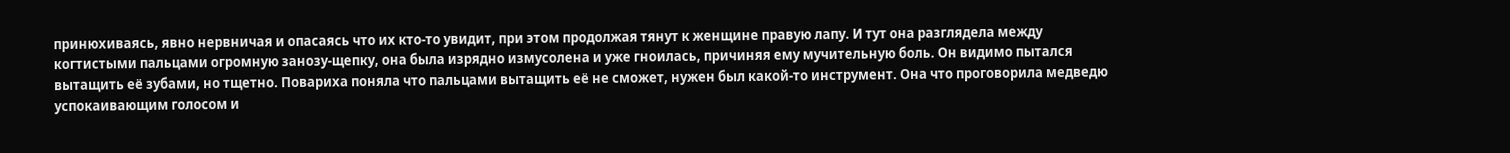принюхиваясь, явно нервничая и опасаясь что их кто-то увидит, при этом продолжая тянут к женщине правую лапу. И тут она разглядела между когтистыми пальцами огромную занозу-щепку, она была изрядно измусолена и уже гноилась, причиняя ему мучительную боль. Он видимо пытался вытащить её зубами, но тщетно. Повариха поняла что пальцами вытащить её не сможет, нужен был какой-то инструмент. Она что проговорила медведю успокаивающим голосом и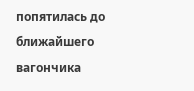попятилась до ближайшего вагончика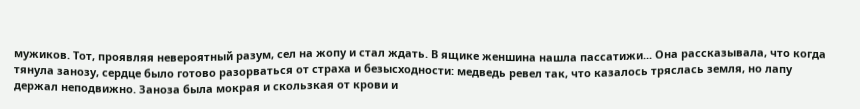мужиков. Тот, проявляя невероятный разум, сел на жопу и стал ждать. В ящике женшина нашла пассатижи... Она рассказывала, что когда тянула занозу, сердце было готово разорваться от страха и безысходности: медведь ревел так, что казалось тряслась земля, но лапу держал неподвижно. Заноза была мокрая и скользкая от крови и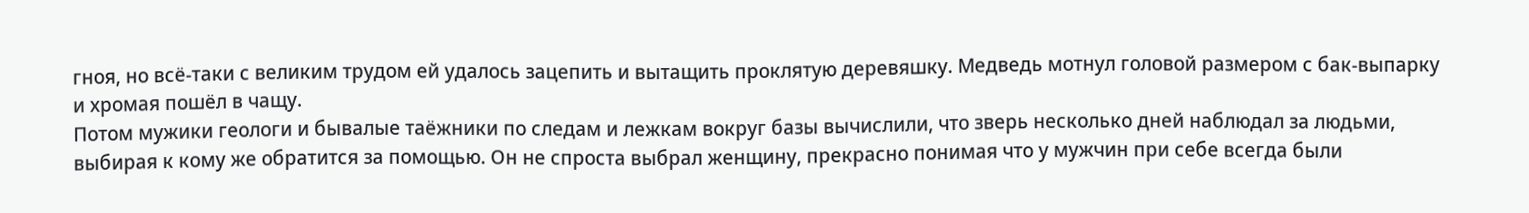гноя, но всё-таки с великим трудом ей удалось зацепить и вытащить проклятую деревяшку. Медведь мотнул головой размером с бак-выпарку и хромая пошёл в чащу.
Потом мужики геологи и бывалые таёжники по следам и лежкам вокруг базы вычислили, что зверь несколько дней наблюдал за людьми, выбирая к кому же обратится за помощью. Он не спроста выбрал женщину, прекрасно понимая что у мужчин при себе всегда были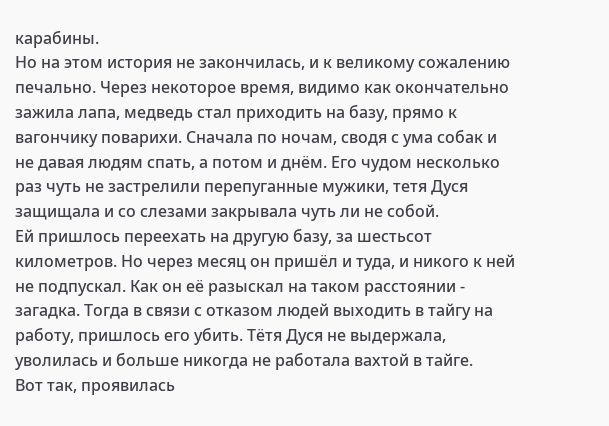карабины.
Но на этом история не закончилась, и к великому сожалению печально. Через некоторое время, видимо как окончательно зажила лапа, медведь стал приходить на базу, прямо к вагончику поварихи. Сначала по ночам, сводя с ума собак и не давая людям спать, а потом и днём. Его чудом несколько раз чуть не застрелили перепуганные мужики, тетя Дуся защищала и со слезами закрывала чуть ли не собой.
Ей пришлось переехать на другую базу, за шестьсот километров. Но через месяц он пришёл и туда, и никого к ней не подпускал. Как он её разыскал на таком расстоянии - загадка. Тогда в связи с отказом людей выходить в тайгу на работу, пришлось его убить. Тётя Дуся не выдержала, уволилась и больше никогда не работала вахтой в тайге.
Вот так, проявилась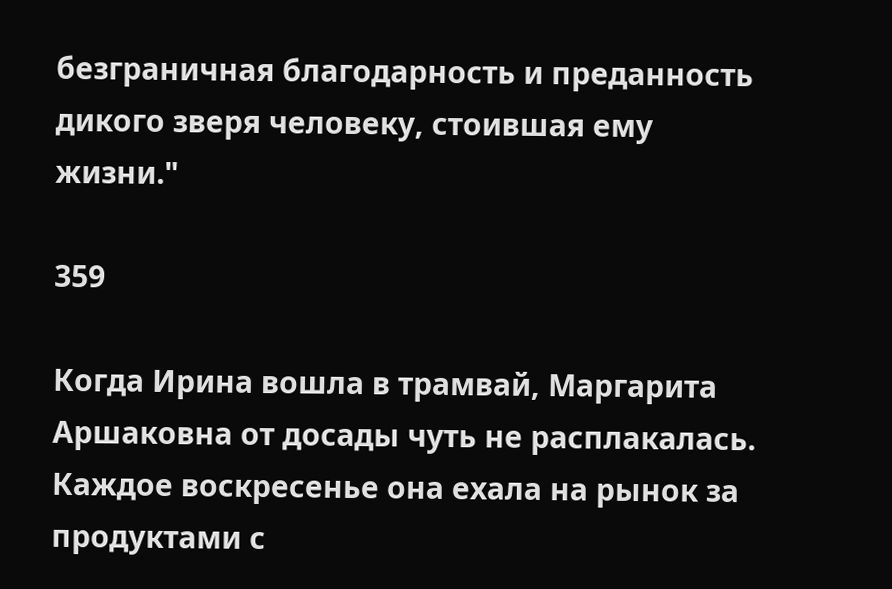безграничная благодарность и преданность дикого зверя человеку, стоившая ему жизни."

359

Когда Ирина вошла в трамвай, Маргарита Аршаковна от досады чуть не расплакалась. Каждое воскресенье она ехала на рынок за продуктами с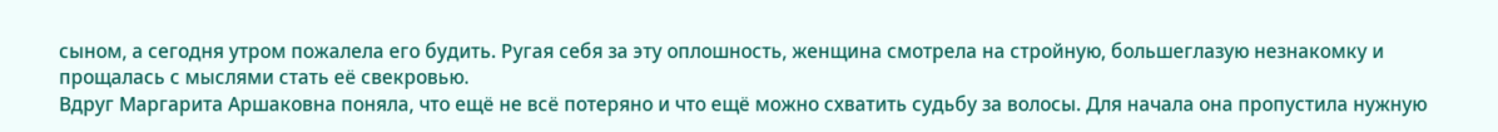сыном, а сегодня утром пожалела его будить. Ругая себя за эту оплошность, женщина смотрела на стройную, большеглазую незнакомку и прощалась с мыслями стать её свекровью.
Вдруг Маргарита Аршаковна поняла, что ещё не всё потеряно и что ещё можно схватить судьбу за волосы. Для начала она пропустила нужную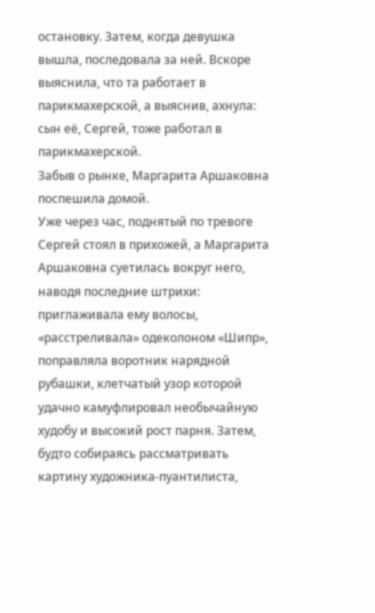остановку. Затем, когда девушка вышла, последовала за ней. Вскоре выяснила, что та работает в парикмахерской, а выяснив, ахнула: сын её, Сергей, тоже работал в парикмахерской.
Забыв о рынке, Маргарита Аршаковна поспешила домой.
Уже через час, поднятый по тревоге Сергей стоял в прихожей, а Маргарита Аршаковна суетилась вокруг него, наводя последние штрихи: приглаживала ему волосы, «расстреливала» одеколоном «Шипр», поправляла воротник нарядной рубашки, клетчатый узор которой удачно камуфлировал необычайную худобу и высокий рост парня. Затем, будто собираясь рассматривать картину художника-пуантилиста,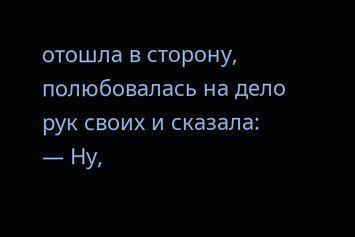отошла в сторону, полюбовалась на дело рук своих и сказала:
— Ну,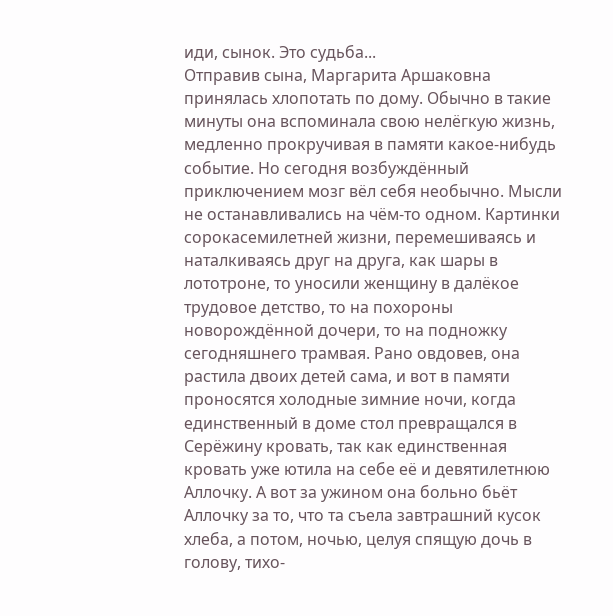иди, сынок. Это судьба...
Отправив сына, Маргарита Аршаковна принялась хлопотать по дому. Обычно в такие минуты она вспоминала свою нелёгкую жизнь, медленно прокручивая в памяти какое-нибудь событие. Но сегодня возбуждённый приключением мозг вёл себя необычно. Мысли не останавливались на чём-то одном. Картинки сорокасемилетней жизни, перемешиваясь и наталкиваясь друг на друга, как шары в лототроне, то уносили женщину в далёкое трудовое детство, то на похороны новорождённой дочери, то на подножку сегодняшнего трамвая. Рано овдовев, она растила двоих детей сама, и вот в памяти проносятся холодные зимние ночи, когда единственный в доме стол превращался в Серёжину кровать, так как единственная кровать уже ютила на себе её и девятилетнюю Аллочку. А вот за ужином она больно бьёт Аллочку за то, что та съела завтрашний кусок хлеба, а потом, ночью, целуя спящую дочь в голову, тихо-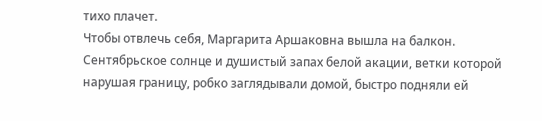тихо плачет.
Чтобы отвлечь себя, Маргарита Аршаковна вышла на балкон. Сентябрьское солнце и душистый запах белой акации, ветки которой нарушая границу, робко заглядывали домой, быстро подняли ей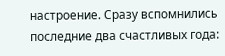настроение. Сразу вспомнились последние два счастливых года: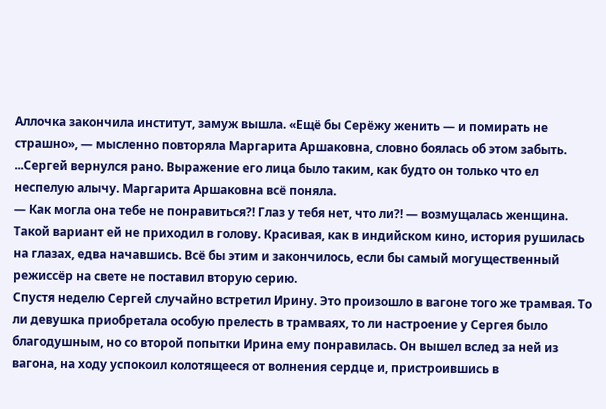Аллочка закончила институт, замуж вышла. «Ещё бы Серёжу женить — и помирать не страшно», — мысленно повторяла Маргарита Аршаковна, словно боялась об этом забыть.
...Сергей вернулся рано. Выражение его лица было таким, как будто он только что ел неспелую алычу. Маргарита Аршаковна всё поняла.
— Как могла она тебе не понравиться?! Глаз у тебя нет, что ли?! — возмущалась женщина.
Такой вариант ей не приходил в голову. Красивая, как в индийском кино, история рушилась на глазах, едва начавшись. Всё бы этим и закончилось, если бы самый могущественный режиссёр на свете не поставил вторую серию.
Спустя неделю Сергей случайно встретил Ирину. Это произошло в вагоне того же трамвая. То ли девушка приобретала особую прелесть в трамваях, то ли настроение у Сергея было благодушным, но со второй попытки Ирина ему понравилась. Он вышел вслед за ней из вагона, на ходу успокоил колотящееся от волнения сердце и, пристроившись в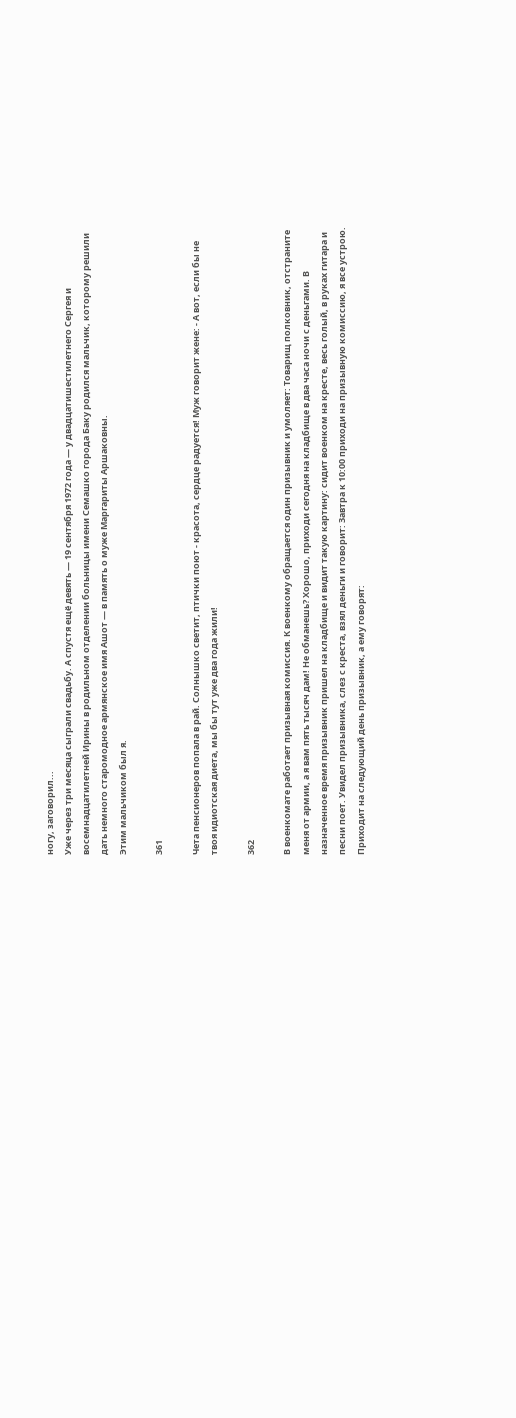ногу, заговорил...
Уже через три месяца сыграли свадьбу. А спустя ещё девять — 19 сентября 1972 года — у двадцатишестилетнего Сергея и восемнадцатилетней Ирины в родильном отделении больницы имени Семашко города Баку родился мальчик, которому решили дать немного старомодное армянское имя Ашот — в память о муже Маргариты Аршаковны.
Этим мальчиком был я.

361

Чета пенсионеров попала в рай. Солнышко светит, птички поют - красота, сердце радуется! Муж говорит жене: - А вот, если бы не твоя идиотская диета, мы бы тут уже два года жили!

362

В военкомате работает призывная комиссия. К военкому обращается один призывник и умоляет: Товарищ полковник, отстраните меня от армии, а я вам пять тысяч дам! Не обманешь? Хорошо, приходи сегодня на кладбище в два часа ночи с деньгами. В назначенное время призывник пришел на кладбище и видит такую картину: сидит военком на кресте, весь голый, в руках гитара и песни поет. Увидел призывника, слез с креста, взял деньги и говорит: Завтра к 10:00 приходи на призывную комиссию, я все устрою. Приходит на следующий день призывник, а ему говорят: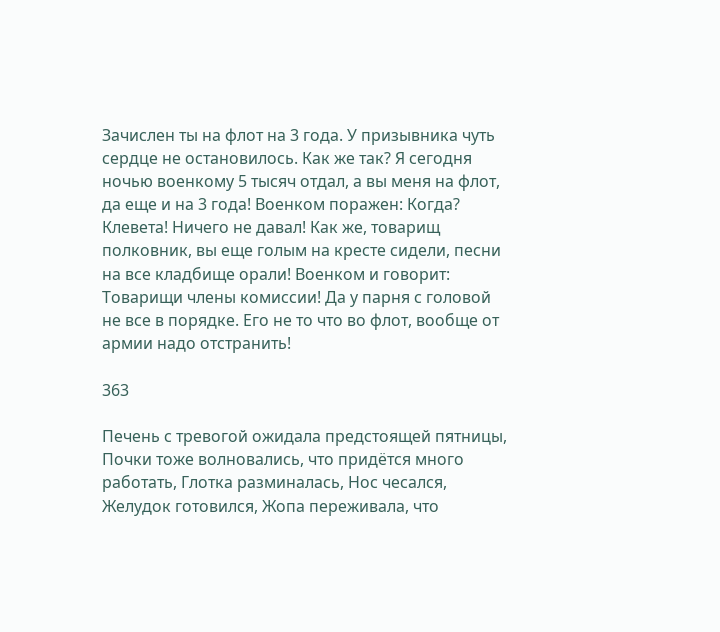Зачислен ты на флот на 3 года. У призывника чуть сердце не остановилось. Как же так? Я сегодня ночью военкому 5 тысяч отдал, а вы меня на флот, да еще и на 3 года! Военком поражен: Когда? Клевета! Ничего не давал! Как же, товарищ полковник, вы еще голым на кресте сидели, песни на все кладбище орали! Военком и говорит: Товарищи члены комиссии! Да у парня с головой не все в порядке. Его не то что во флот, вообще от армии надо отстранить!

363

Печень с тревогой ожидала предстоящей пятницы, Почки тоже волновались, что придётся много работать, Глотка разминалась, Нос чесался, Желудок готовился, Жопа переживала, что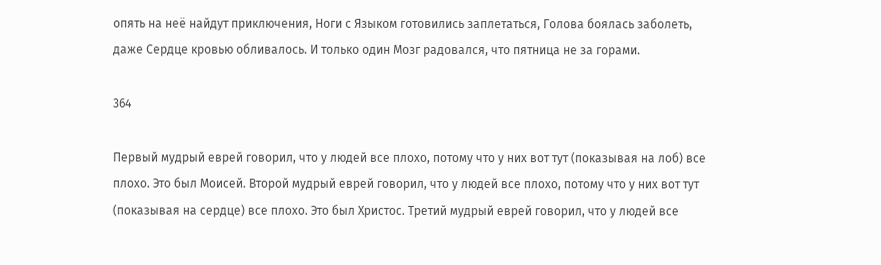опять на неё найдут приключения, Ноги с Языком готовились заплетаться, Голова боялась заболеть, даже Сердце кровью обливалось. И только один Мозг радовался, что пятница не за горами.

364

Первый мудрый еврей говорил, что у людей все плохо, потому что у них вот тут (показывая на лоб) все плохо. Это был Моисей. Второй мудрый еврей говорил, что у людей все плохо, потому что у них вот тут (показывая на сердце) все плохо. Это был Христос. Третий мудрый еврей говорил, что у людей все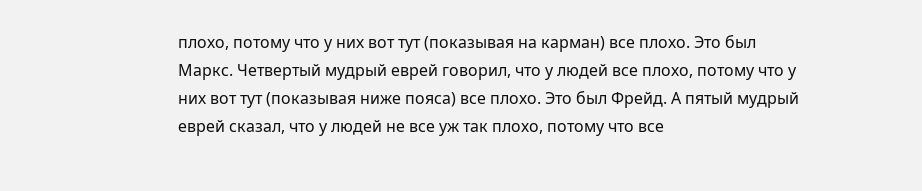плохо, потому что у них вот тут (показывая на карман) все плохо. Это был Маркс. Четвертый мудрый еврей говорил, что у людей все плохо, потому что у них вот тут (показывая ниже пояса) все плохо. Это был Фрейд. А пятый мудрый еврей сказал, что у людей не все уж так плохо, потому что все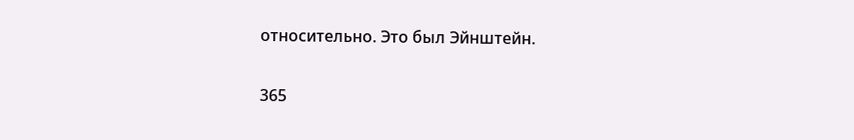относительно. Это был Эйнштейн.

365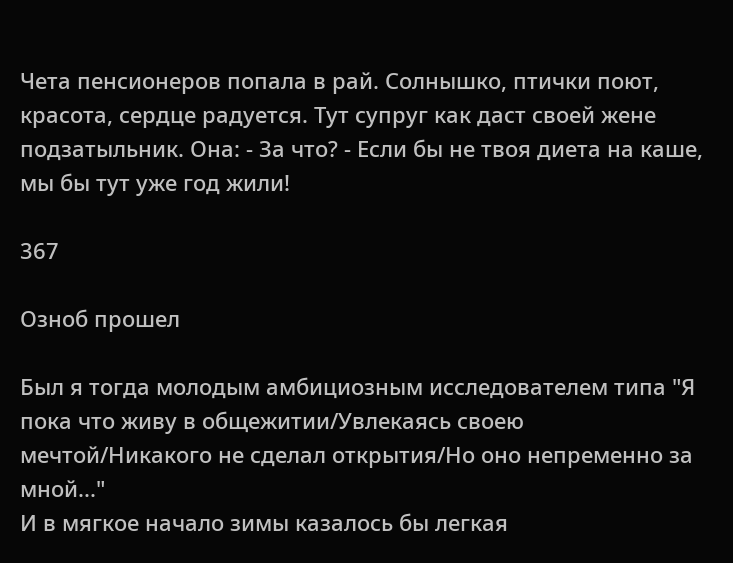Чета пенсионеров попала в рай. Солнышко, птички поют, красота, сердце радуется. Тут супруг как даст своей жене подзатыльник. Она: - За что? - Если бы не твоя диета на каше, мы бы тут уже год жили!

367

Озноб прошел

Был я тогда молодым амбициозным исследователем типа "Я пока что живу в общежитии/Увлекаясь своею мечтой/Никакого не сделал открытия/Но оно непременно за мной..."
И в мягкое начало зимы казалось бы легкая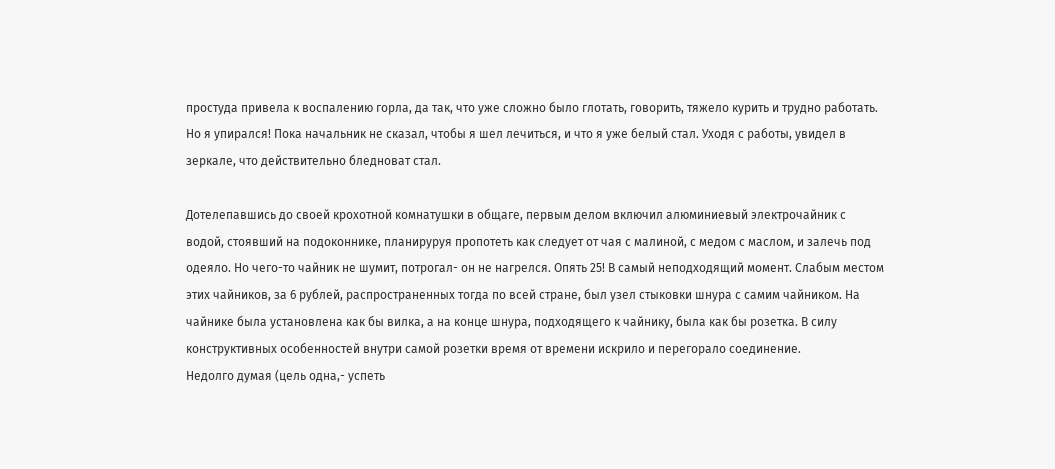простуда привела к воспалению горла, да так, что уже сложно было глотать, говорить, тяжело курить и трудно работать. Но я упирался! Пока начальник не сказал, чтобы я шел лечиться, и что я уже белый стал. Уходя с работы, увидел в зеркале, что действительно бледноват стал.

Дотелепавшись до своей крохотной комнатушки в общаге, первым делом включил алюминиевый электрочайник с водой, стоявший на подоконнике, планируруя пропотеть как следует от чая с малиной, с медом с маслом, и залечь под одеяло. Но чего-то чайник не шумит, потрогал- он не нагрелся. Опять 25! В самый неподходящий момент. Слабым местом этих чайников, за 6 рублей, распространенных тогда по всей стране, был узел стыковки шнура с самим чайником. На чайнике была установлена как бы вилка, а на конце шнура, подходящего к чайнику, была как бы розетка. В силу конструктивных особенностей внутри самой розетки время от времени искрило и перегорало соединение.
Недолго думая (цель одна,- успеть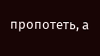пропотеть, а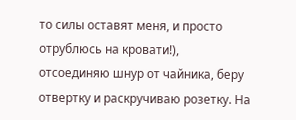то силы оставят меня, и просто отрублюсь на кровати!), отсоединяю шнур от чайника, беру отвертку и раскручиваю розетку. На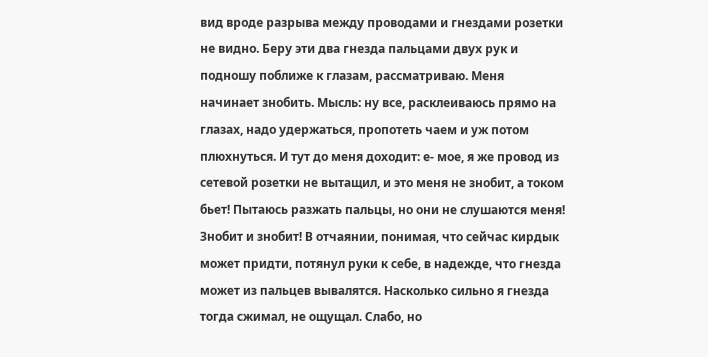вид вроде разрыва между проводами и гнездами розетки не видно. Беру эти два гнезда пальцами двух рук и подношу поближе к глазам, рассматриваю. Меня начинает знобить. Мысль: ну все, расклеиваюсь прямо на глазах, надо удержаться, пропотеть чаем и уж потом плюхнуться. И тут до меня доходит: е- мое, я же провод из сетевой розетки не вытащил, и это меня не знобит, а током бьет! Пытаюсь разжать пальцы, но они не слушаются меня! Знобит и знобит! В отчаянии, понимая, что сейчас кирдык может придти, потянул руки к себе, в надежде, что гнезда может из пальцев вывалятся. Насколько сильно я гнезда тогда сжимал, не ощущал. Слабо, но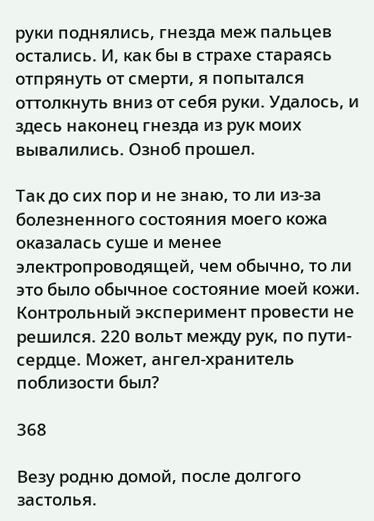руки поднялись, гнезда меж пальцев остались. И, как бы в страхе стараясь отпрянуть от смерти, я попытался оттолкнуть вниз от себя руки. Удалось, и здесь наконец гнезда из рук моих вывалились. Озноб прошел.

Так до сих пор и не знаю, то ли из-за болезненного состояния моего кожа оказалась суше и менее электропроводящей, чем обычно, то ли это было обычное состояние моей кожи. Контрольный эксперимент провести не решился. 220 вольт между рук, по пути- сердце. Может, ангел-хранитель поблизости был?

368

Везу родню домой, после долгого застолья.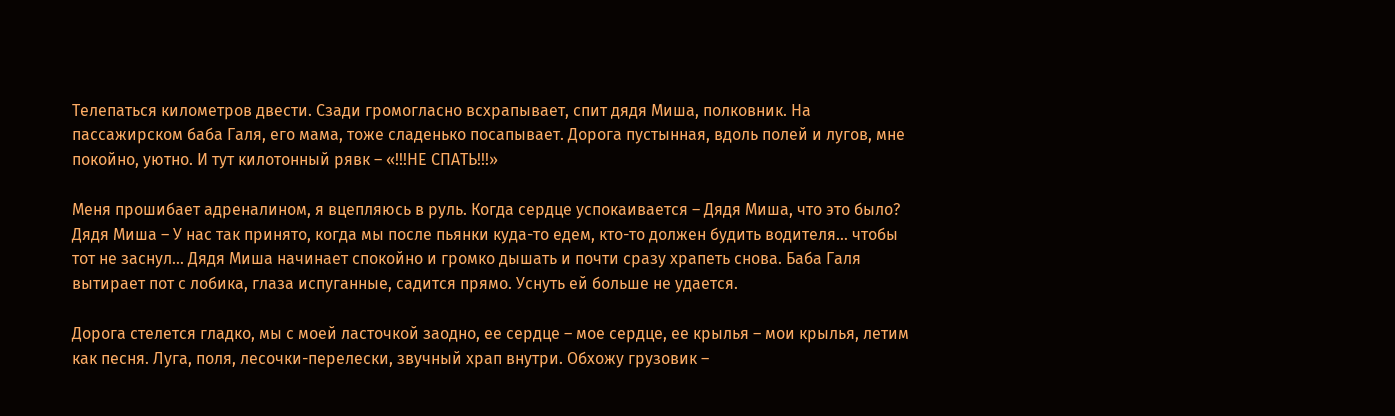Телепаться километров двести. Сзади громогласно всхрапывает, спит дядя Миша, полковник. На пассажирском баба Галя, его мама, тоже сладенько посапывает. Дорога пустынная, вдоль полей и лугов, мне покойно, уютно. И тут килотонный рявк – «!!!НЕ СПАТЬ!!!»

Меня прошибает адреналином, я вцепляюсь в руль. Когда сердце успокаивается – Дядя Миша, что это было? Дядя Миша – У нас так принято, когда мы после пьянки куда-то едем, кто-то должен будить водителя… чтобы тот не заснул… Дядя Миша начинает спокойно и громко дышать и почти сразу храпеть снова. Баба Галя вытирает пот с лобика, глаза испуганные, садится прямо. Уснуть ей больше не удается.

Дорога стелется гладко, мы с моей ласточкой заодно, ее сердце – мое сердце, ее крылья – мои крылья, летим как песня. Луга, поля, лесочки-перелески, звучный храп внутри. Обхожу грузовик –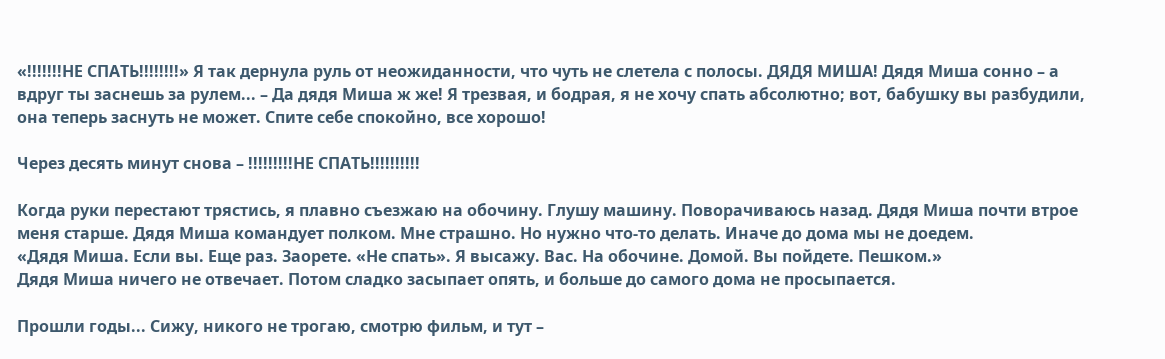«!!!!!!!НЕ СПАТЬ!!!!!!!!» Я так дернула руль от неожиданности, что чуть не слетела с полосы. ДЯДЯ МИША! Дядя Миша сонно – а вдруг ты заснешь за рулем... – Да дядя Миша ж же! Я трезвая, и бодрая, я не хочу спать абсолютно; вот, бабушку вы разбудили, она теперь заснуть не может. Спите себе спокойно, все хорошо!

Через десять минут снова – !!!!!!!!!НЕ СПАТЬ!!!!!!!!!!

Когда руки перестают трястись, я плавно съезжаю на обочину. Глушу машину. Поворачиваюсь назад. Дядя Миша почти втрое меня старше. Дядя Миша командует полком. Мне страшно. Но нужно что-то делать. Иначе до дома мы не доедем.
«Дядя Миша. Если вы. Еще раз. Заорете. «Не спать». Я высажу. Вас. На обочине. Домой. Вы пойдете. Пешком.»
Дядя Миша ничего не отвечает. Потом сладко засыпает опять, и больше до самого дома не просыпается.

Прошли годы... Сижу, никого не трогаю, смотрю фильм, и тут –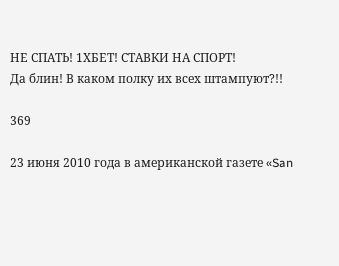НЕ СПАТЬ! 1ХБЕТ! СТАВКИ НА СПОРТ!
Да блин! В каком полку их всех штампуют?!!

369

23 июня 2010 года в американской газете «San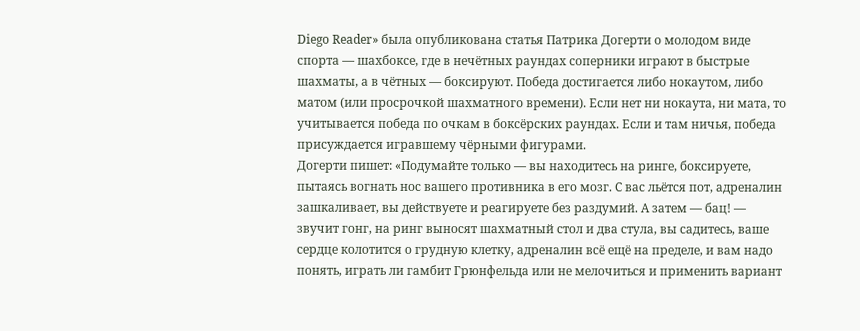Diego Reader» была опубликована статья Патрика Догерти о молодом виде спорта — шахбоксе, где в нечётных раундах соперники играют в быстрые шахматы, а в чётных — боксируют. Победа достигается либо нокаутом, либо матом (или просрочкой шахматного времени). Если нет ни нокаута, ни мата, то учитывается победа по очкам в боксёрских раундах. Если и там ничья, победа присуждается игравшему чёрными фигурами.
Догерти пишет: «Подумайте только — вы находитесь на ринге, боксируете, пытаясь вогнать нос вашего противника в его мозг. С вас льётся пот, адреналин зашкаливает, вы действуете и реагируете без раздумий. А затем — бац! — звучит гонг, на ринг выносят шахматный стол и два стула, вы садитесь, ваше сердце колотится о грудную клетку, адреналин всё ещё на пределе, и вам надо понять, играть ли гамбит Грюнфельда или не мелочиться и применить вариант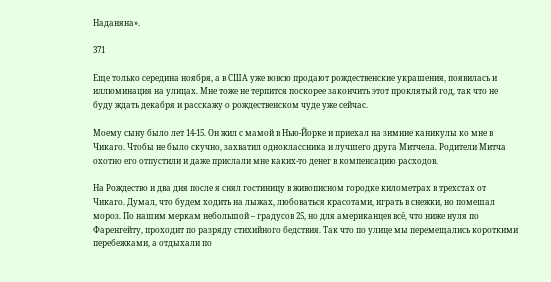Наданяна».

371

Еще только середина ноября, а в США уже вовсю продают рождественские украшения, появилась и иллюминация на улицах. Мне тоже не терпится поскорее закончить этот проклятый год, так что не буду ждать декабря и расскажу о рождественском чуде уже сейчас.

Моему сыну было лет 14-15. Он жил с мамой в Нью-Йорке и приехал на зимние каникулы ко мне в Чикаго. Чтобы не было скучно, захватил одноклассника и лучшего друга Митчела. Родители Митча охотно его отпустили и даже прислали мне каких-то денег в компенсацию расходов.

На Рождество и два дня после я снял гостиницу в живописном городке километрах в трехстах от Чикаго. Думал, что будем ходить на лыжах, любоваться красотами, играть в снежки, но помешал мороз. По нашим меркам небольшой – градусов 25, но для американцев всё, что ниже нуля по Фаренгейту, проходит по разряду стихийного бедствия. Так что по улице мы перемещались короткими перебежками, а отдыхали по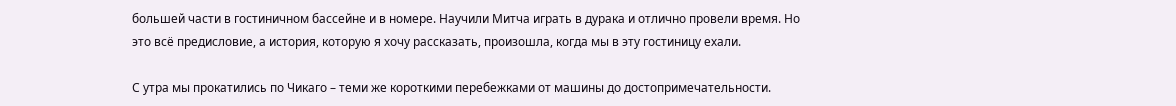большей части в гостиничном бассейне и в номере. Научили Митча играть в дурака и отлично провели время. Но это всё предисловие, а история, которую я хочу рассказать, произошла, когда мы в эту гостиницу ехали.

С утра мы прокатились по Чикаго – теми же короткими перебежками от машины до достопримечательности.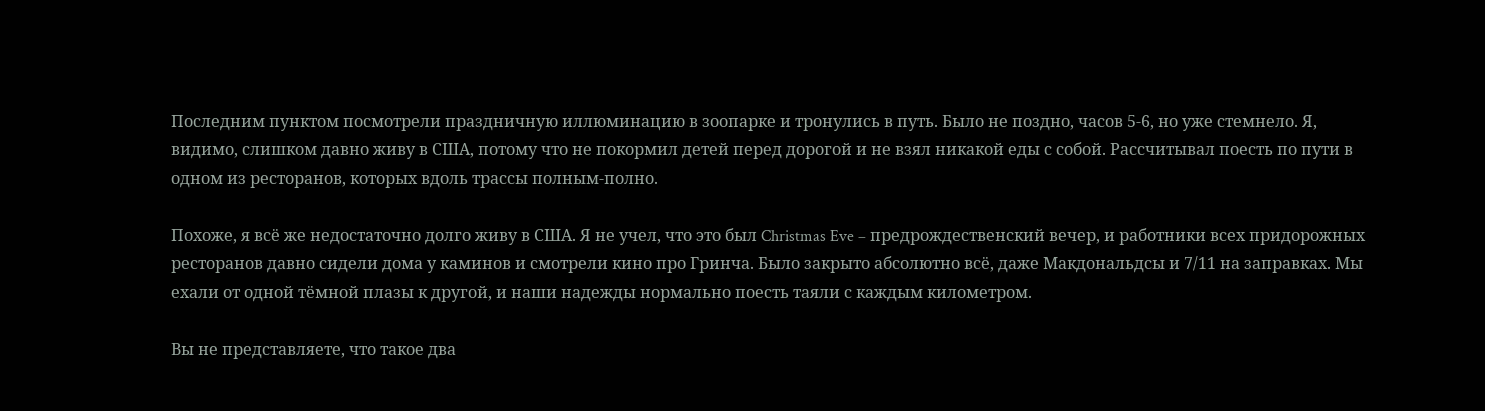Последним пунктом посмотрели праздничную иллюминацию в зоопарке и тронулись в путь. Было не поздно, часов 5-6, но уже стемнело. Я, видимо, слишком давно живу в США, потому что не покормил детей перед дорогой и не взял никакой еды с собой. Рассчитывал поесть по пути в одном из ресторанов, которых вдоль трассы полным-полно.

Похоже, я всё же недостаточно долго живу в США. Я не учел, что это был Christmas Eve – предрождественский вечер, и работники всех придорожных ресторанов давно сидели дома у каминов и смотрели кино про Гринча. Было закрыто абсолютно всё, даже Макдональдсы и 7/11 на заправках. Мы ехали от одной тёмной плазы к другой, и наши надежды нормально поесть таяли с каждым километром.

Вы не представляете, что такое два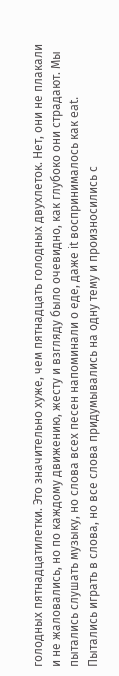голодных пятнадцатилетки. Это значительно хуже, чем пятнадцать голодных двухлеток. Нет, они не плакали и не жаловались, но по каждому движению, жесту и взгляду было очевидно, как глубоко они страдают. Мы пытались слушать музыку, но слова всех песен напоминали о еде, даже it воспринималось как eat. Пытались играть в слова, но все слова придумывались на одну тему и произносились с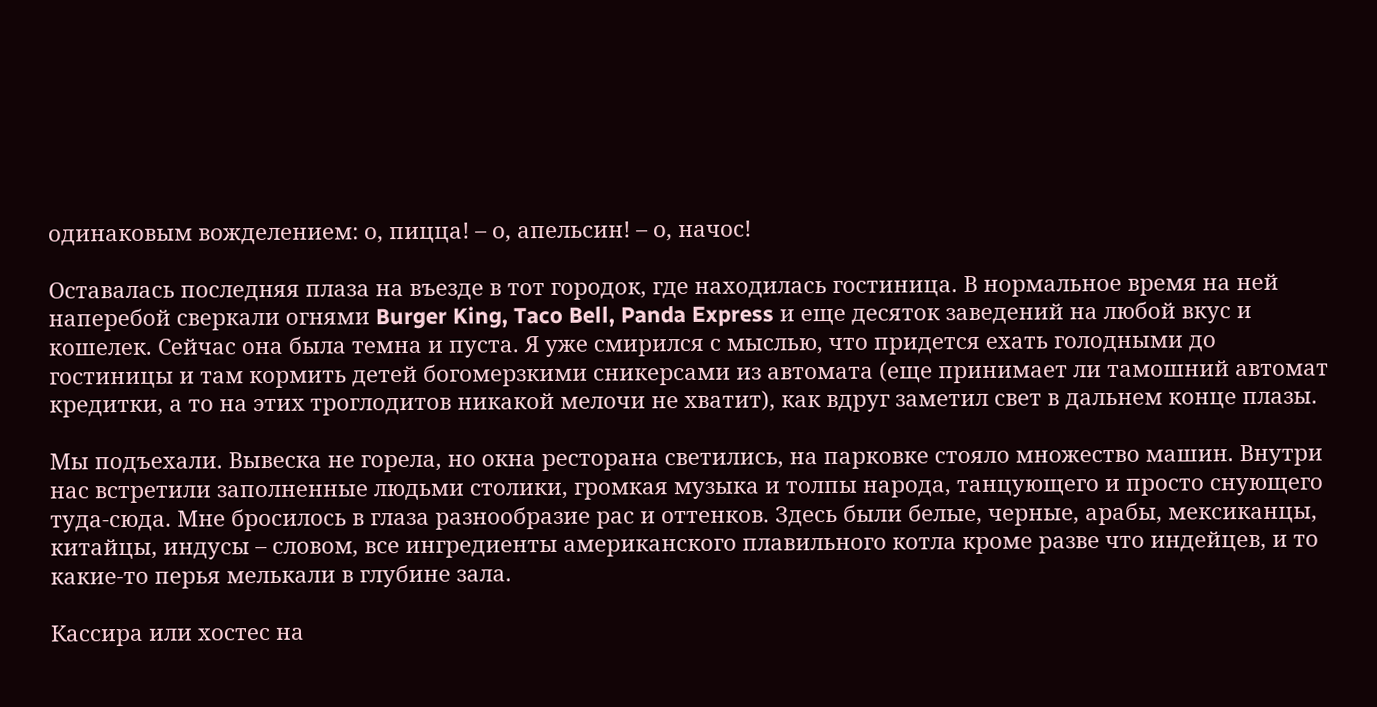одинаковым вожделением: о, пицца! – о, апельсин! – о, начос!

Оставалась последняя плаза на въезде в тот городок, где находилась гостиница. В нормальное время на ней наперебой сверкали огнями Burger King, Taco Bell, Panda Express и еще десяток заведений на любой вкус и кошелек. Сейчас она была темна и пуста. Я уже смирился с мыслью, что придется ехать голодными до гостиницы и там кормить детей богомерзкими сникерсами из автомата (еще принимает ли тамошний автомат кредитки, а то на этих троглодитов никакой мелочи не хватит), как вдруг заметил свет в дальнем конце плазы.

Мы подъехали. Вывеска не горела, но окна ресторана светились, на парковке стояло множество машин. Внутри нас встретили заполненные людьми столики, громкая музыка и толпы народа, танцующего и просто снующего туда-сюда. Мне бросилось в глаза разнообразие рас и оттенков. Здесь были белые, черные, арабы, мексиканцы, китайцы, индусы – словом, все ингредиенты американского плавильного котла кроме разве что индейцев, и то какие-то перья мелькали в глубине зала.

Кассира или хостес на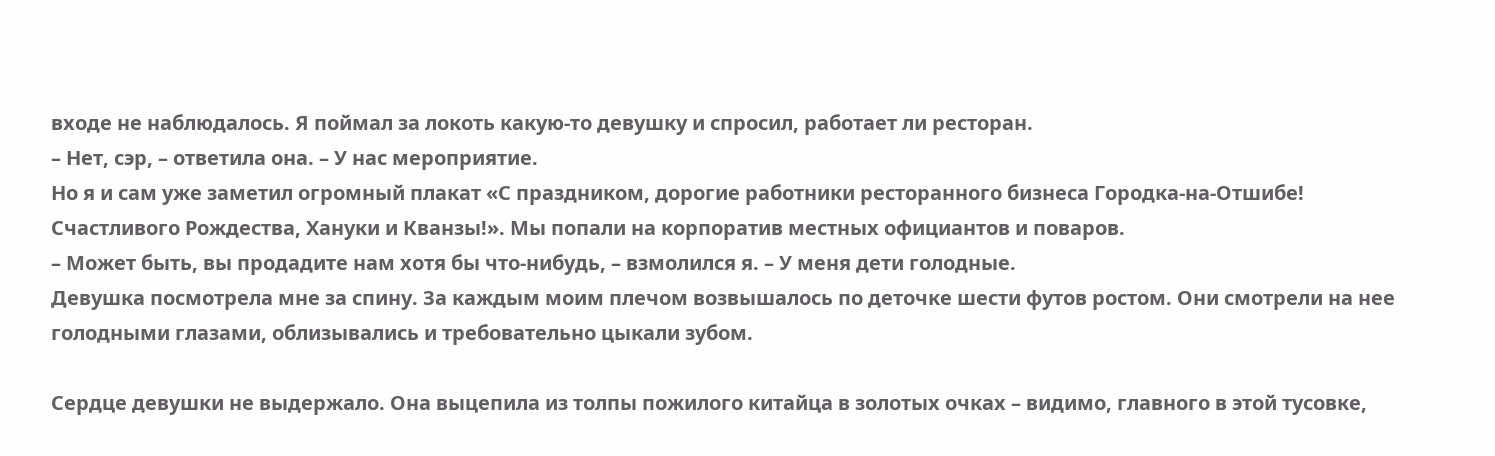входе не наблюдалось. Я поймал за локоть какую-то девушку и спросил, работает ли ресторан.
– Нет, сэр, – ответила она. – У нас мероприятие.
Но я и сам уже заметил огромный плакат «С праздником, дорогие работники ресторанного бизнеса Городка-на-Отшибе! Счастливого Рождества, Хануки и Кванзы!». Мы попали на корпоратив местных официантов и поваров.
– Может быть, вы продадите нам хотя бы что-нибудь, – взмолился я. – У меня дети голодные.
Девушка посмотрела мне за спину. За каждым моим плечом возвышалось по деточке шести футов ростом. Они смотрели на нее голодными глазами, облизывались и требовательно цыкали зубом.

Сердце девушки не выдержало. Она выцепила из толпы пожилого китайца в золотых очках – видимо, главного в этой тусовке,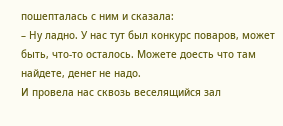пошепталась с ним и сказала:
– Ну ладно. У нас тут был конкурс поваров, может быть, что-то осталось. Можете доесть что там найдете, денег не надо.
И провела нас сквозь веселящийся зал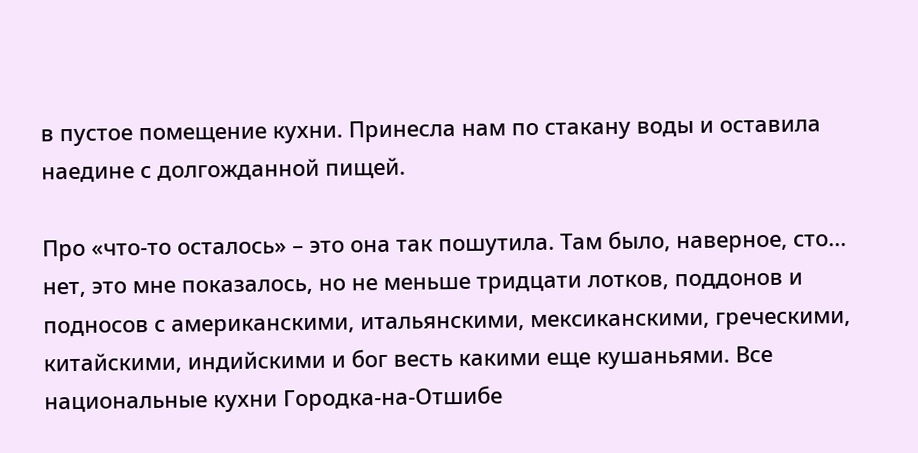в пустое помещение кухни. Принесла нам по стакану воды и оставила наедине с долгожданной пищей.

Про «что-то осталось» – это она так пошутила. Там было, наверное, сто... нет, это мне показалось, но не меньше тридцати лотков, поддонов и подносов с американскими, итальянскими, мексиканскими, греческими, китайскими, индийскими и бог весть какими еще кушаньями. Все национальные кухни Городка-на-Отшибе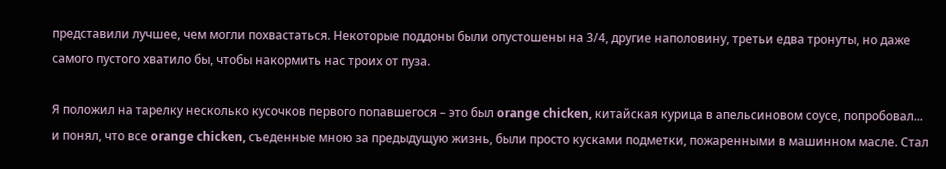представили лучшее, чем могли похвастаться. Некоторые поддоны были опустошены на 3/4, другие наполовину, третьи едва тронуты, но даже самого пустого хватило бы, чтобы накормить нас троих от пуза.

Я положил на тарелку несколько кусочков первого попавшегося – это был orange chicken, китайская курица в апельсиновом соусе, попробовал... и понял, что все orange chicken, съеденные мною за предыдущую жизнь, были просто кусками подметки, пожаренными в машинном масле. Стал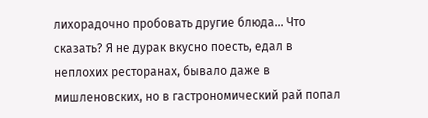лихорадочно пробовать другие блюда... Что сказать? Я не дурак вкусно поесть, едал в неплохих ресторанах, бывало даже в мишленовских, но в гастрономический рай попал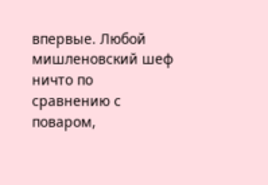впервые. Любой мишленовский шеф ничто по сравнению с поваром,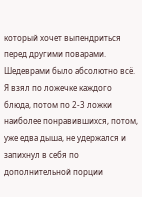который хочет выпендриться перед другими поварами. Шедеврами было абсолютно всё. Я взял по ложечке каждого блюда, потом по 2-3 ложки наиболее понравившихся, потом, уже едва дыша, не удержался и запихнул в себя по дополнительной порции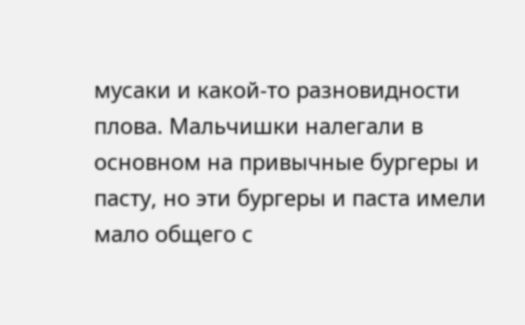мусаки и какой-то разновидности плова. Мальчишки налегали в основном на привычные бургеры и пасту, но эти бургеры и паста имели мало общего с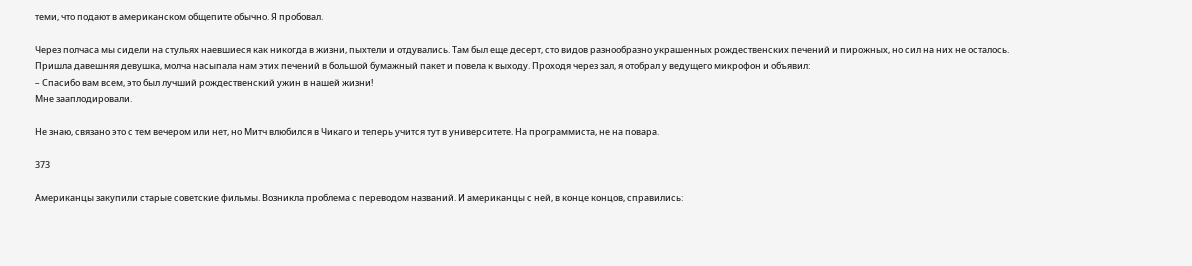теми, что подают в американском общепите обычно. Я пробовал.

Через полчаса мы сидели на стульях наевшиеся как никогда в жизни, пыхтели и отдувались. Там был еще десерт, сто видов разнообразно украшенных рождественских печений и пирожных, но сил на них не осталось. Пришла давешняя девушка, молча насыпала нам этих печений в большой бумажный пакет и повела к выходу. Проходя через зал, я отобрал у ведущего микрофон и объявил:
– Спасибо вам всем, это был лучший рождественский ужин в нашей жизни!
Мне зааплодировали.

Не знаю, связано это с тем вечером или нет, но Митч влюбился в Чикаго и теперь учится тут в университете. На программиста, не на повара.

373

Американцы закупили старые советские фильмы. Возникла проблема с переводом названий. И американцы с ней, в конце концов, справились: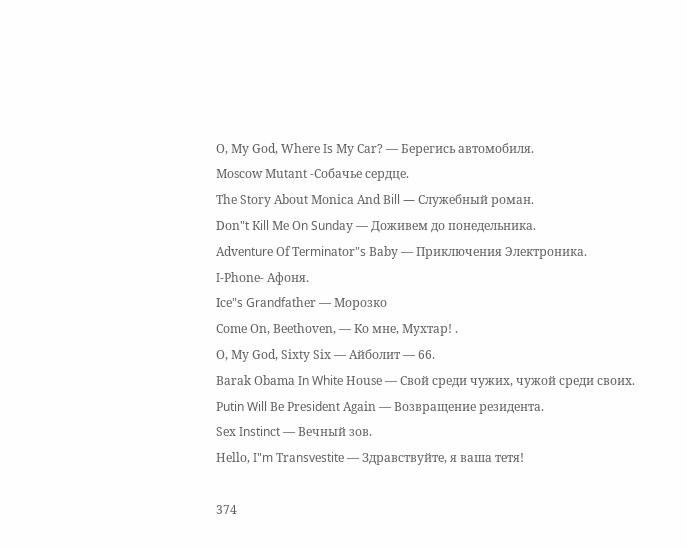О, Му Gоd, Whеrе Is Му Саr? — Берегись автомобиля.
Моsсоw Мutаnt -Собачье сердце.
Тhе Stоrу Аbоut Моniса Аnd Вill — Служебный роман.
Dоn"t Кill Ме Оn Sundау — Доживем до понедельника.
Аdvеnturе Оf Теrminаtоr"s Ваbу — Приключения Электроника.
I-Рhоnе- Афоня.
Iсе"s Grаndfаthеr — Морозко
Соmе Оn, Вееthоvеn, — Ко мне, Мухтар! .
О, Му Gоd, Siхtу Siх — Айболит — 66.
Ваrаk Оbаmа In Whitе Ноusе — Свой среди чужих, чужой среди своих.
Рutin Will Ве Рrеsidеnt Аgаin — Возвращение резидента.
Sех Instinсt — Вечный зов.
Неllо, I"m Тrаnsvеstitе — Здравствуйте, я ваша тетя!

374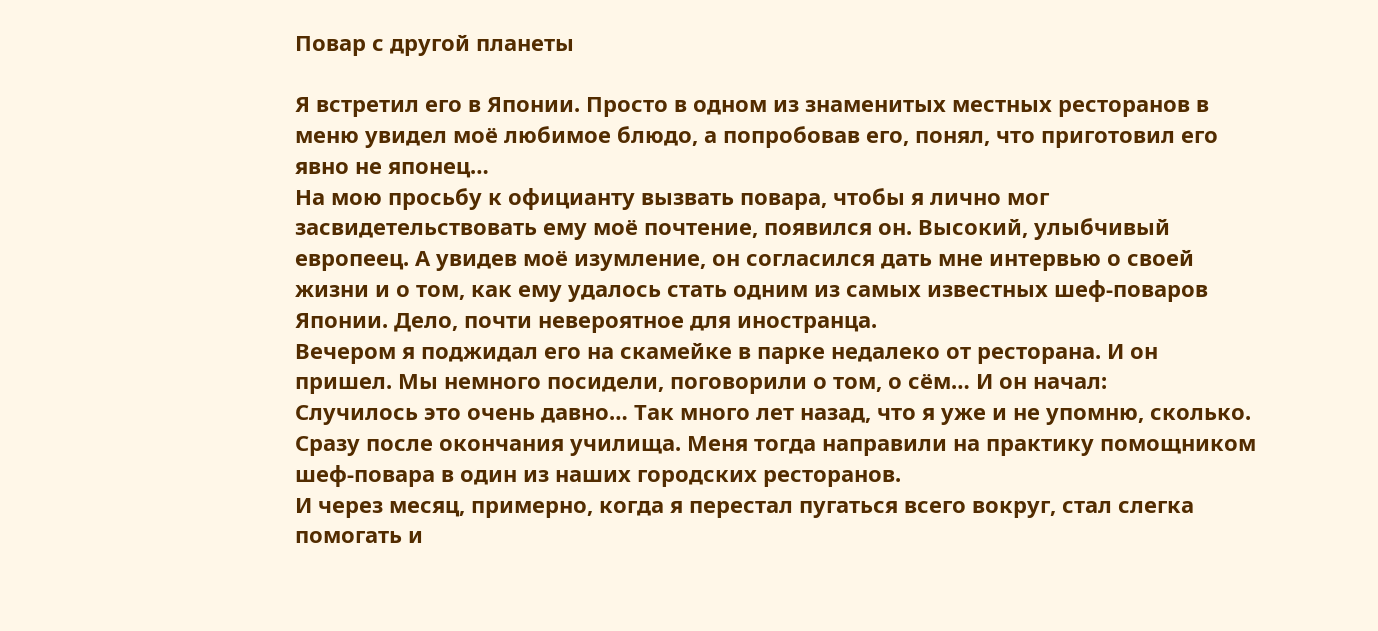Повар с другой планеты

Я встретил его в Японии. Просто в одном из знаменитых местных ресторанов в меню увидел моё любимое блюдо, а попробовав его, понял, что приготовил его явно не японец…
На мою просьбу к официанту вызвать повара, чтобы я лично мог засвидетельствовать ему моё почтение, появился он. Высокий, улыбчивый европеец. А увидев моё изумление, он согласился дать мне интервью о своей жизни и о том, как ему удалось стать одним из самых известных шеф-поваров Японии. Дело, почти невероятное для иностранца.
Вечером я поджидал его на скамейке в парке недалеко от ресторана. И он пришел. Мы немного посидели, поговорили о том, о сём… И он начал:
Случилось это очень давно… Так много лет назад, что я уже и не упомню, сколько. Сразу после окончания училища. Меня тогда направили на практику помощником шеф-повара в один из наших городских ресторанов.
И через месяц, примерно, когда я перестал пугаться всего вокруг, стал слегка помогать и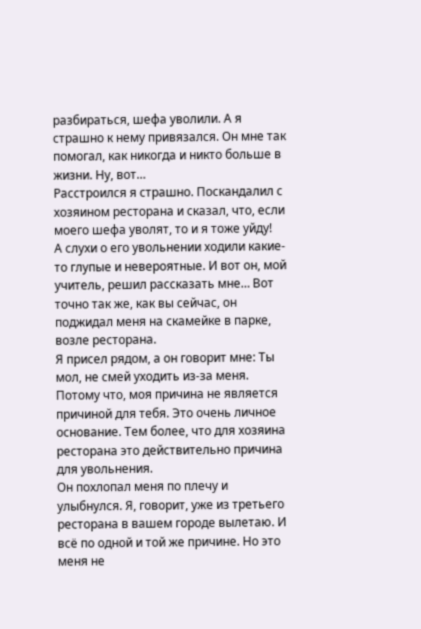разбираться, шефа уволили. А я страшно к нему привязался. Он мне так помогал, как никогда и никто больше в жизни. Ну, вот…
Расстроился я страшно. Поскандалил с хозяином ресторана и сказал, что, если моего шефа уволят, то и я тоже уйду!
А слухи о его увольнении ходили какие-то глупые и невероятные. И вот он, мой учитель, решил рассказать мне… Вот точно так же, как вы сейчас, он поджидал меня на скамейке в парке, возле ресторана.
Я присел рядом, а он говорит мне: Ты мол, не смей уходить из-за меня. Потому что, моя причина не является причиной для тебя. Это очень личное основание. Тем более, что для хозяина ресторана это действительно причина для увольнения.
Он похлопал меня по плечу и улыбнулся. Я, говорит, уже из третьего ресторана в вашем городе вылетаю. И всё по одной и той же причине. Но это меня не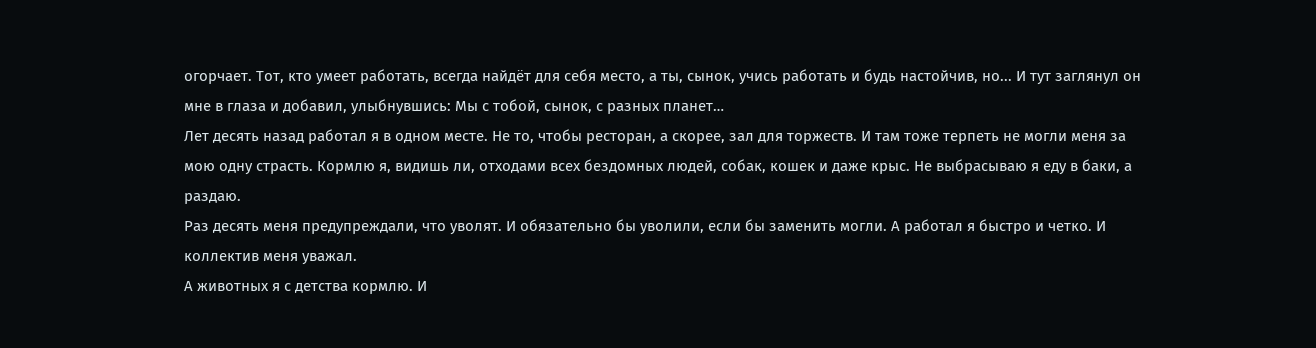огорчает. Тот, кто умеет работать, всегда найдёт для себя место, а ты, сынок, учись работать и будь настойчив, но... И тут заглянул он мне в глаза и добавил, улыбнувшись: Мы с тобой, сынок, с разных планет…
Лет десять назад работал я в одном месте. Не то, чтобы ресторан, а скорее, зал для торжеств. И там тоже терпеть не могли меня за мою одну страсть. Кормлю я, видишь ли, отходами всех бездомных людей, собак, кошек и даже крыс. Не выбрасываю я еду в баки, а раздаю.
Раз десять меня предупреждали, что уволят. И обязательно бы уволили, если бы заменить могли. А работал я быстро и четко. И коллектив меня уважал.
А животных я с детства кормлю. И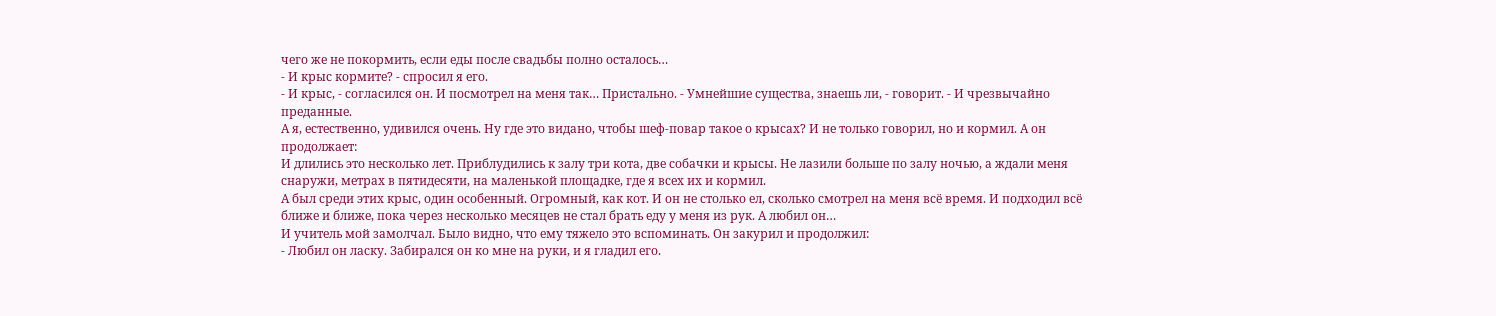чего же не покормить, если еды после свадьбы полно осталось…
- И крыс кормите? - спросил я его.
- И крыс, - согласился он. И посмотрел на меня так… Пристально. - Умнейшие существа, знаешь ли, - говорит. - И чрезвычайно преданные.
А я, естественно, удивился очень. Ну где это видано, чтобы шеф-повар такое о крысах? И не только говорил, но и кормил. А он продолжает:
И длились это несколько лет. Приблудились к залу три кота, две собачки и крысы. Не лазили больше по залу ночью, а ждали меня снаружи, метрах в пятидесяти, на маленькой площадке, где я всех их и кормил.
А был среди этих крыс, один особенный. Огромный, как кот. И он не столько ел, сколько смотрел на меня всё время. И подходил всё ближе и ближе, пока через несколько месяцев не стал брать еду у меня из рук. А любил он…
И учитель мой замолчал. Было видно, что ему тяжело это вспоминать. Он закурил и продолжил:
- Любил он ласку. Забирался он ко мне на руки, и я гладил его.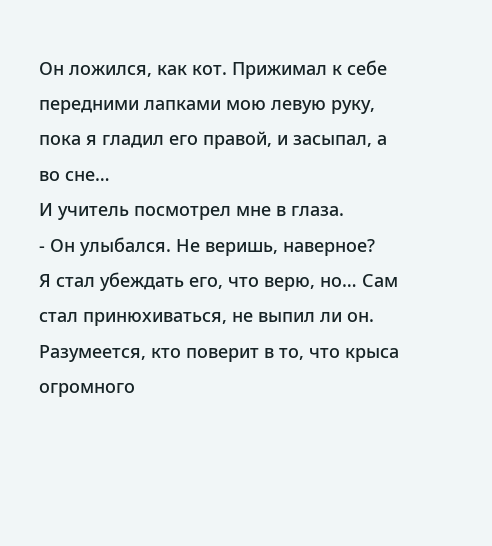Он ложился, как кот. Прижимал к себе передними лапками мою левую руку, пока я гладил его правой, и засыпал, а во сне…
И учитель посмотрел мне в глаза.
- Он улыбался. Не веришь, наверное?
Я стал убеждать его, что верю, но… Сам стал принюхиваться, не выпил ли он. Разумеется, кто поверит в то, что крыса огромного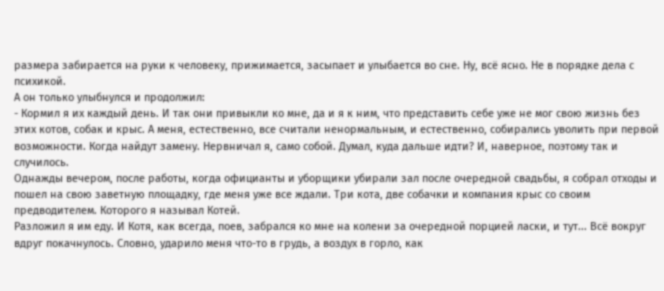размера забирается на руки к человеку, прижимается, засыпает и улыбается во сне. Ну, всё ясно. Не в порядке дела с психикой.
А он только улыбнулся и продолжил:
- Кормил я их каждый день. И так они привыкли ко мне, да и я к ним, что представить себе уже не мог свою жизнь без этих котов, собак и крыс. А меня, естественно, все считали ненормальным, и естественно, собирались уволить при первой возможности. Когда найдут замену. Нервничал я, само собой. Думал, куда дальше идти? И, наверное, поэтому так и случилось.
Однажды вечером, после работы, когда официанты и уборщики убирали зал после очередной свадьбы, я собрал отходы и пошел на свою заветную площадку, где меня уже все ждали. Три кота, две собачки и компания крыс со своим предводителем. Которого я называл Котей.
Разложил я им еду. И Котя, как всегда, поев, забрался ко мне на колени за очередной порцией ласки, и тут... Всё вокруг вдруг покачнулось. Словно, ударило меня что-то в грудь, а воздух в горло, как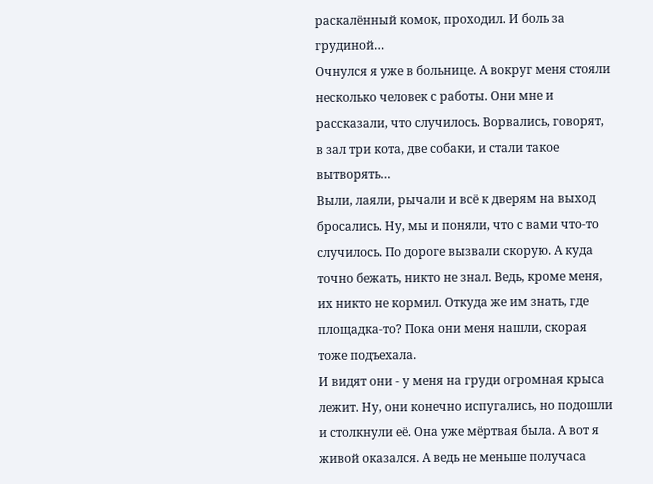раскалённый комок, проходил. И боль за грудиной…
Очнулся я уже в больнице. А вокруг меня стояли несколько человек с работы. Они мне и рассказали, что случилось. Ворвались, говорят, в зал три кота, две собаки, и стали такое вытворять…
Выли, лаяли, рычали и всё к дверям на выход бросались. Ну, мы и поняли, что с вами что-то случилось. По дороге вызвали скорую. А куда точно бежать, никто не знал. Ведь, кроме меня, их никто не кормил. Откуда же им знать, где площадка-то? Пока они меня нашли, скорая тоже подъехала.
И видят они - у меня на груди огромная крыса лежит. Ну, они конечно испугались, но подошли и столкнули её. Она уже мёртвая была. А вот я живой оказался. А ведь не меньше получаса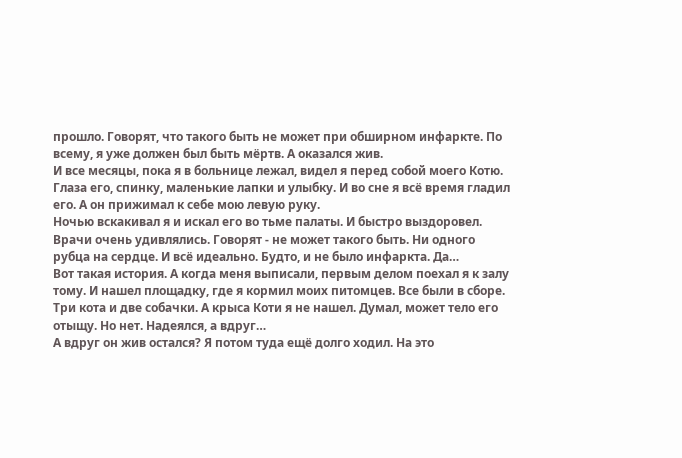прошло. Говорят, что такого быть не может при обширном инфаркте. По всему, я уже должен был быть мёртв. А оказался жив.
И все месяцы, пока я в больнице лежал, видел я перед собой моего Котю. Глаза его, спинку, маленькие лапки и улыбку. И во сне я всё время гладил его. А он прижимал к себе мою левую руку.
Ночью вскакивал я и искал его во тьме палаты. И быстро выздоровел. Врачи очень удивлялись. Говорят - не может такого быть. Ни одного рубца на сердце. И всё идеально. Будто, и не было инфаркта. Да…
Вот такая история. А когда меня выписали, первым делом поехал я к залу тому. И нашел площадку, где я кормил моих питомцев. Все были в сборе. Три кота и две собачки. А крыса Коти я не нашел. Думал, может тело его отыщу. Но нет. Надеялся, а вдруг…
А вдруг он жив остался? Я потом туда ещё долго ходил. На это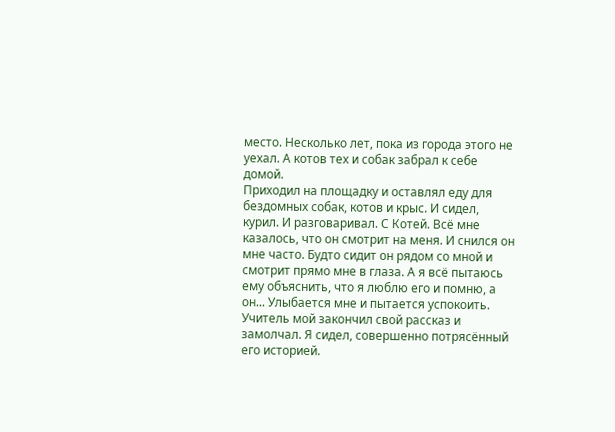место. Несколько лет, пока из города этого не уехал. А котов тех и собак забрал к себе домой.
Приходил на площадку и оставлял еду для бездомных собак, котов и крыс. И сидел, курил. И разговаривал. С Котей. Всё мне казалось, что он смотрит на меня. И снился он мне часто. Будто сидит он рядом со мной и смотрит прямо мне в глаза. А я всё пытаюсь ему объяснить, что я люблю его и помню, а он... Улыбается мне и пытается успокоить.
Учитель мой закончил свой рассказ и замолчал. Я сидел, совершенно потрясённый его историей.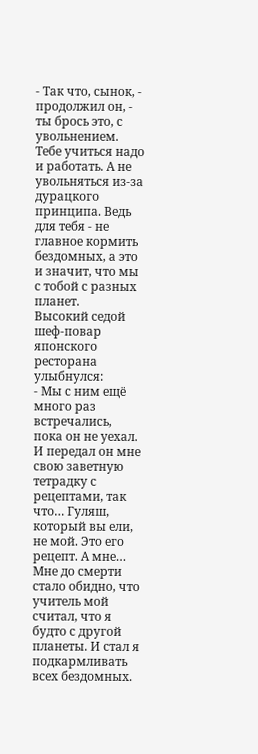- Так что, сынок, - продолжил он, - ты брось это, с увольнением. Тебе учиться надо и работать. А не увольняться из-за дурацкого принципа. Ведь для тебя - не главное кормить бездомных, а это и значит, что мы с тобой с разных планет.
Высокий седой шеф-повар японского ресторана улыбнулся:
- Мы с ним ещё много раз встречались, пока он не уехал. И передал он мне свою заветную тетрадку с рецептами, так что… Гуляш, который вы ели, не мой. Это его рецепт. А мне…
Мне до смерти стало обидно, что учитель мой считал, что я будто с другой планеты. И стал я подкармливать всех бездомных.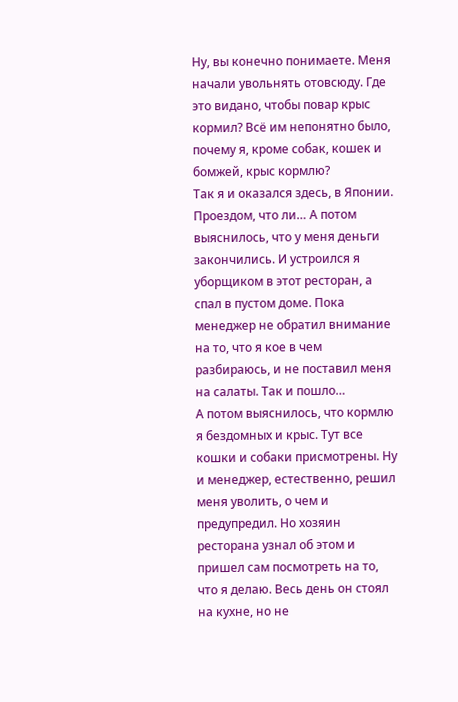Ну, вы конечно понимаете. Меня начали увольнять отовсюду. Где это видано, чтобы повар крыс кормил? Всё им непонятно было, почему я, кроме собак, кошек и бомжей, крыс кормлю?
Так я и оказался здесь, в Японии. Проездом, что ли… А потом выяснилось, что у меня деньги закончились. И устроился я уборщиком в этот ресторан, а спал в пустом доме. Пока менеджер не обратил внимание на то, что я кое в чем разбираюсь, и не поставил меня на салаты. Так и пошло…
А потом выяснилось, что кормлю я бездомных и крыс. Тут все кошки и собаки присмотрены. Ну и менеджер, естественно, решил меня уволить, о чем и предупредил. Но хозяин ресторана узнал об этом и пришел сам посмотреть на то, что я делаю. Весь день он стоял на кухне, но не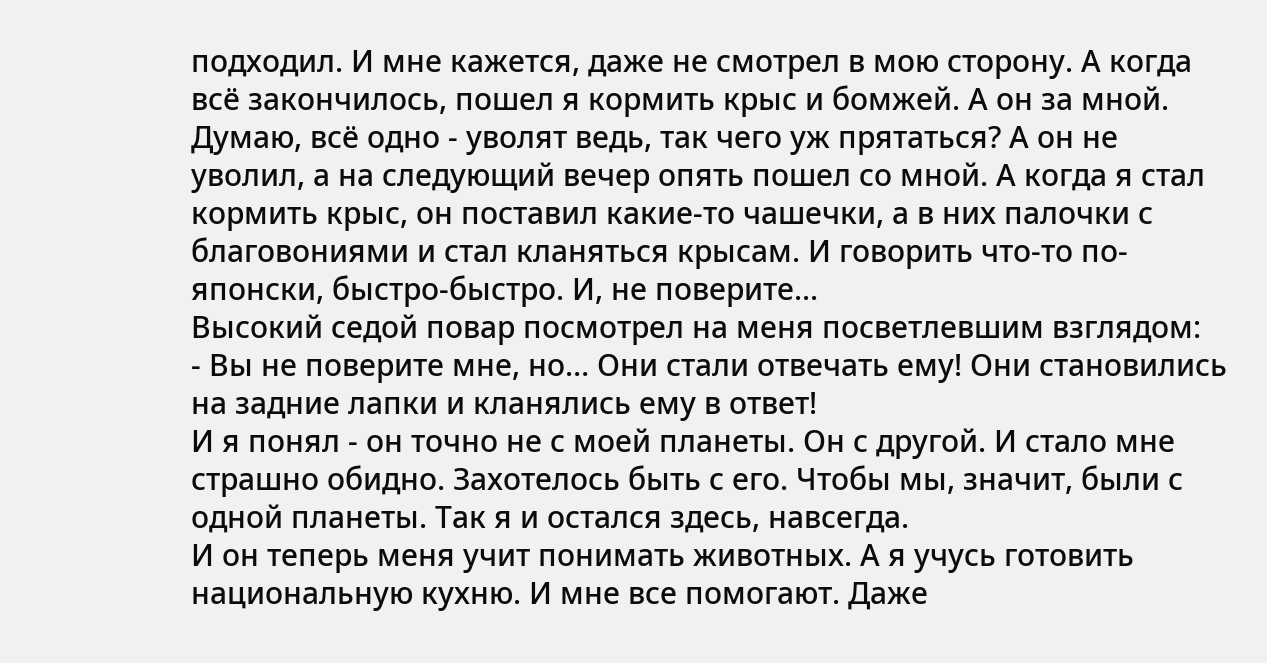подходил. И мне кажется, даже не смотрел в мою сторону. А когда всё закончилось, пошел я кормить крыс и бомжей. А он за мной.
Думаю, всё одно - уволят ведь, так чего уж прятаться? А он не уволил, а на следующий вечер опять пошел со мной. А когда я стал кормить крыс, он поставил какие-то чашечки, а в них палочки с благовониями и стал кланяться крысам. И говорить что-то по-японски, быстро-быстро. И, не поверите...
Высокий седой повар посмотрел на меня посветлевшим взглядом:
- Вы не поверите мне, но… Они стали отвечать ему! Они становились на задние лапки и кланялись ему в ответ!
И я понял - он точно не с моей планеты. Он с другой. И стало мне страшно обидно. Захотелось быть с его. Чтобы мы, значит, были с одной планеты. Так я и остался здесь, навсегда.
И он теперь меня учит понимать животных. А я учусь готовить национальную кухню. И мне все помогают. Даже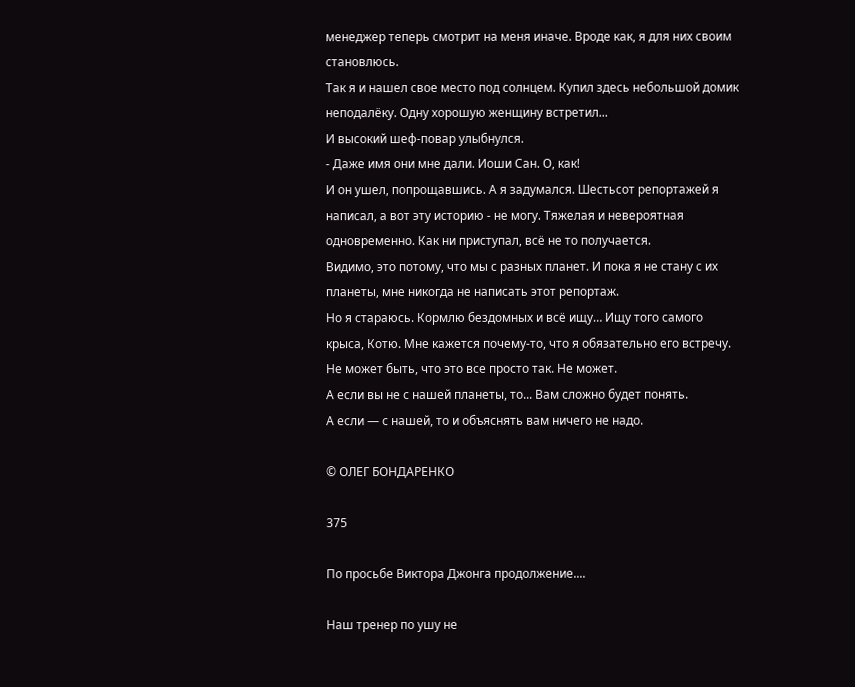менеджер теперь смотрит на меня иначе. Вроде как, я для них своим становлюсь.
Так я и нашел свое место под солнцем. Купил здесь небольшой домик неподалёку. Одну хорошую женщину встретил...
И высокий шеф-повар улыбнулся.
- Даже имя они мне дали. Иоши Сан. О, как!
И он ушел, попрощавшись. А я задумался. Шестьсот репортажей я написал, а вот эту историю - не могу. Тяжелая и невероятная одновременно. Как ни приступал, всё не то получается.
Видимо, это потому, что мы с разных планет. И пока я не стану с их планеты, мне никогда не написать этот репортаж.
Но я стараюсь. Кормлю бездомных и всё ищу… Ищу того самого крыса, Котю. Мне кажется почему-то, что я обязательно его встречу. Не может быть, что это все просто так. Не может.
А если вы не с нашей планеты, то... Вам сложно будет понять.
А если — с нашей, то и объяснять вам ничего не надо.

© ОЛЕГ БОНДАРЕНКО

375

По просьбе Виктора Джонга продолжение....

Наш тренер по ушу не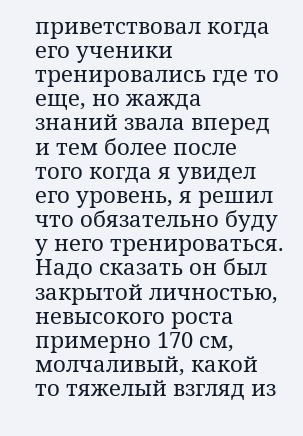приветствовал когда его ученики тренировались где то еще, но жажда знаний звала вперед и тем более после того когда я увидел его уровень, я решил что обязательно буду у него тренироваться.
Надо сказать он был закрытой личностью, невысокого роста примерно 170 см, молчаливый, какой то тяжелый взгляд из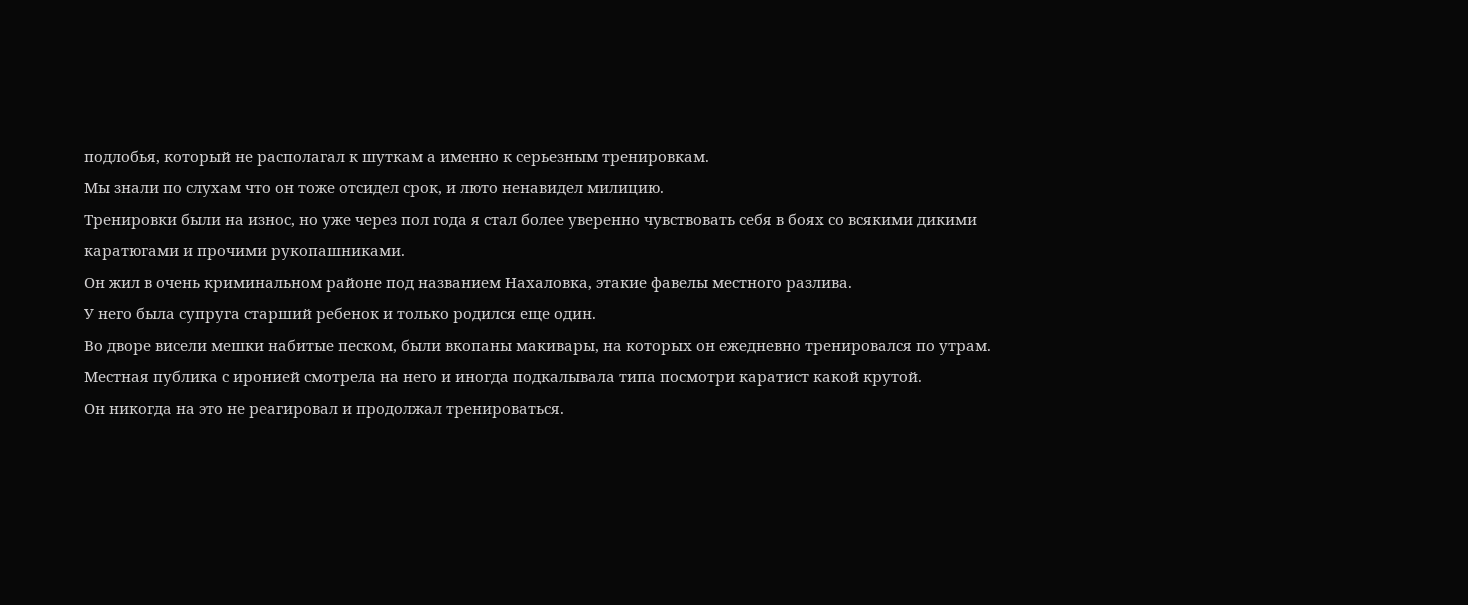подлобья, который не располагал к шуткам а именно к серьезным тренировкам.
Мы знали по слухам что он тоже отсидел срок, и люто ненавидел милицию.
Тренировки были на износ, но уже через пол года я стал более уверенно чувствовать себя в боях со всякими дикими каратюгами и прочими рукопашниками.
Он жил в очень криминальном районе под названием Нахаловка, этакие фавелы местного разлива.
У него была супруга старший ребенок и только родился еще один.
Во дворе висели мешки набитые песком, были вкопаны макивары, на которых он ежедневно тренировался по утрам.
Местная публика с иронией смотрела на него и иногда подкалывала типа посмотри каратист какой крутой.
Он никогда на это не реагировал и продолжал тренироваться.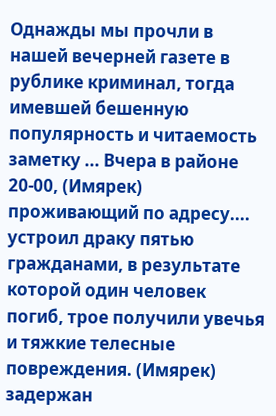Однажды мы прочли в нашей вечерней газете в рублике криминал, тогда имевшей бешенную популярность и читаемость заметку ... Вчера в районе 20-00, (Имярек) проживающий по адресу.... устроил драку пятью гражданами, в результате которой один человек погиб, трое получили увечья и тяжкие телесные повреждения. (Имярек) задержан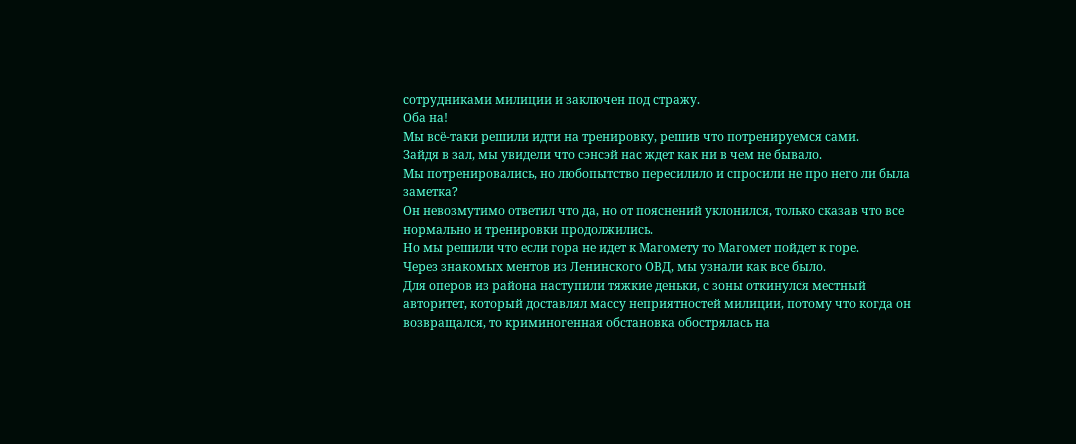сотрудниками милиции и заключен под стражу.
Оба на!
Мы всё-таки решили идти на тренировку, решив что потренируемся сами.
Зайдя в зал, мы увидели что сэнсэй нас ждет как ни в чем не бывало.
Мы потренировались, но любопытство пересилило и спросили не про него ли была заметка?
Он невозмутимо ответил что да, но от пояснений уклонился, только сказав что все нормально и тренировки продолжились.
Но мы решили что если гора не идет к Магомету то Магомет пойдет к горе.
Через знакомых ментов из Ленинского ОВД, мы узнали как все было.
Для оперов из района наступили тяжкие деньки, с зоны откинулся местный авторитет, который доставлял массу неприятностей милиции, потому что когда он возвращался, то криминогенная обстановка обострялась на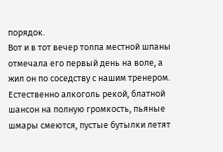порядок.
Вот и в тот вечер толпа местной шпаны отмечала его первый день на воле, а жил он по соседству с нашим тренером.
Естественно алкоголь рекой, блатной шансон на полную громкость, пьяные шмары смеются, пустые бутылки летят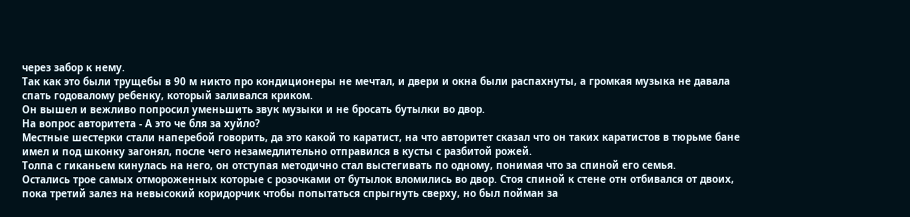через забор к нему.
Так как это были трущебы в 90 м никто про кондиционеры не мечтал, и двери и окна были распахнуты, а громкая музыка не давала спать годовалому ребенку, который заливался криком.
Он вышел и вежливо попросил уменьшить звук музыки и не бросать бутылки во двор.
На вопрос авторитета - А это че бля за хуйло?
Местные шестерки стали наперебой говорить, да это какой то каратист, на что авторитет сказал что он таких каратистов в тюрьме бане имел и под шконку загонял, после чего незамедлительно отправился в кусты с разбитой рожей.
Толпа с гиканьем кинулась на него, он отступая методично стал выстегивать по одному, понимая что за спиной его семья.
Остались трое самых отмороженных которые с розочками от бутылок вломились во двор. Стоя спиной к стене отн отбивался от двоих, пока третий залез на невысокий коридорчик чтобы попытаться спрыгнуть сверху, но был пойман за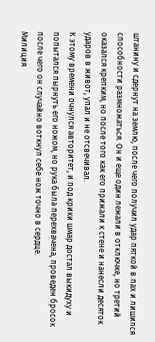штанину и сдернут на землю, после чего получил удар пяткой в пах и лишился способности размножаться. Он и еще один лежали в отключке, но третий оказался крепким, но после того как его прижали к стене и нанесли десяток ударов в живот, упал и не отсвечивал.
К этому времени очнулся авторитет, и под крики шмар достал выкидуху и попытался пырнуть его ножом, но рука была перехвачена, проведен бросок после чего он случайно воткнул себе нож точно в сердце.
Милиция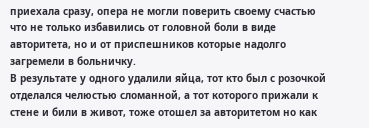приехала сразу, опера не могли поверить своему счастью что не только избавились от головной боли в виде авторитета, но и от приспешников которые надолго загремели в больничку.
В результате у одного удалили яйца, тот кто был с розочкой отделался челюстью сломанной, а тот которого прижали к стене и били в живот, тоже отошел за авторитетом но как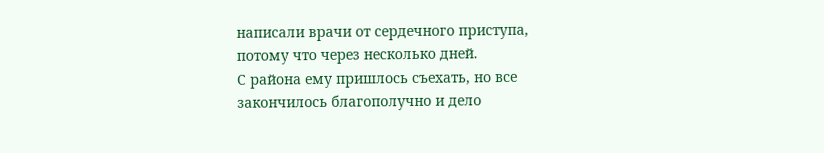написали врачи от сердечного приступа, потому что через несколько дней.
С района ему пришлось съехать, но все закончилось благополучно и дело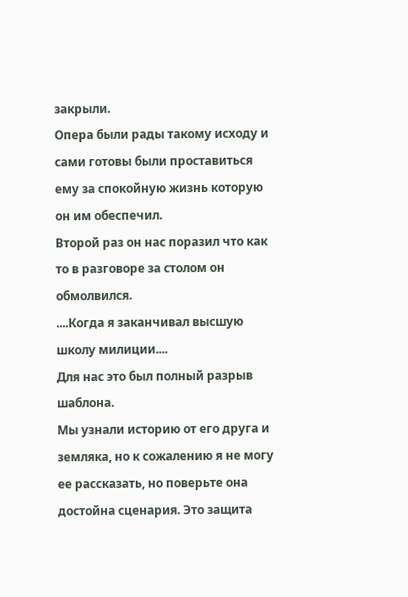закрыли.
Опера были рады такому исходу и сами готовы были проставиться ему за спокойную жизнь которую он им обеспечил.
Второй раз он нас поразил что как то в разговоре за столом он обмолвился.
....Когда я заканчивал высшую школу милиции....
Для нас это был полный разрыв шаблона.
Мы узнали историю от его друга и земляка, но к сожалению я не могу ее рассказать, но поверьте она достойна сценария. Это защита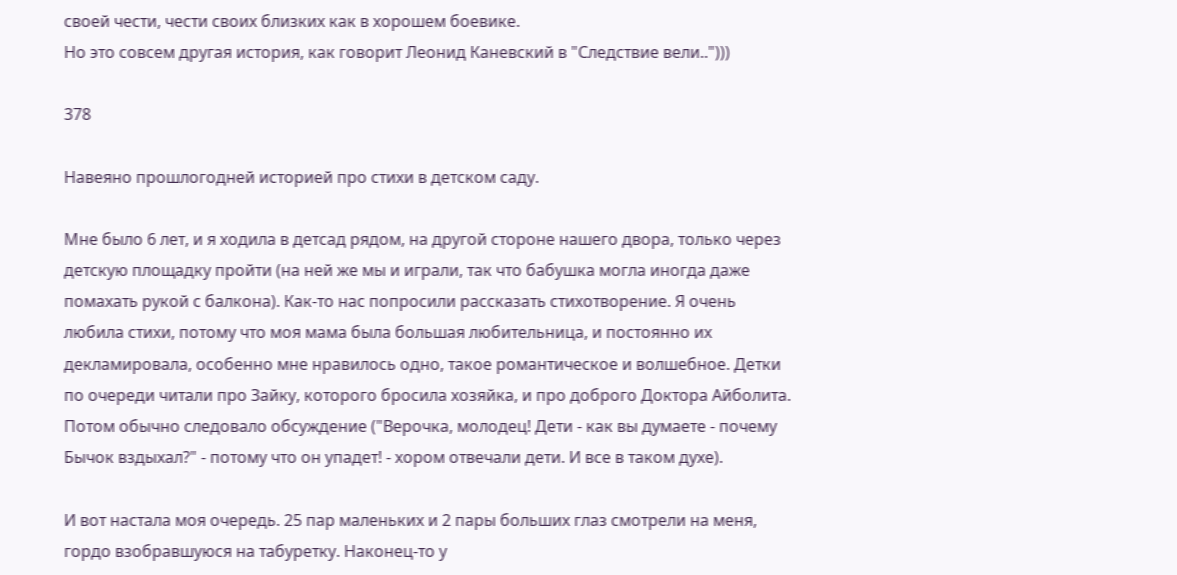своей чести, чести своих близких как в хорошем боевике.
Но это совсем другая история, как говорит Леонид Каневский в "Следствие вели..")))

378

Навеяно прошлогодней историей про стихи в детском саду.

Мне было 6 лет, и я ходила в детсад рядом, на другой стороне нашего двора, только через детскую площадку пройти (на ней же мы и играли, так что бабушка могла иногда даже помахать рукой с балкона). Как-то нас попросили рассказать стихотворение. Я очень любила стихи, потому что моя мама была большая любительница, и постоянно их декламировала, особенно мне нравилось одно, такое романтическое и волшебное. Детки по очереди читали про Зайку, которого бросила хозяйка, и про доброго Доктора Айболита. Потом обычно следовало обсуждение ("Верочка, молодец! Дети - как вы думаете - почему Бычок вздыхал?" - потому что он упадет! - хором отвечали дети. И все в таком духе).

И вот настала моя очередь. 25 пар маленьких и 2 пары больших глаз смотрели на меня, гордо взобравшуюся на табуретку. Наконец-то у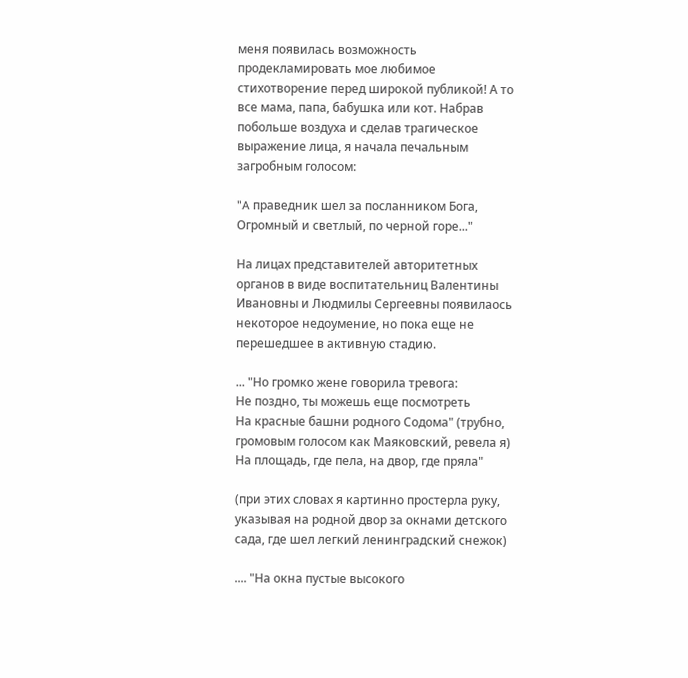меня появилась возможность продекламировать мое любимое стихотворение перед широкой публикой! А то все мама, папа, бабушка или кот. Набрав побольше воздуха и сделав трагическое выражение лица, я начала печальным загробным голосом:

"A праведник шел за посланником Бога,
Огромный и светлый, по черной горе..."

На лицах представителей авторитетных органов в виде воспитательниц Валентины Ивановны и Людмилы Сергеевны появилаось некоторое недоумение, но пока еще не перешедшее в активную стадию.

... "Но громко жене говорила тревога:
Не поздно, ты можешь еще посмотреть
На красные башни родного Содома" (трубно, громовым голосом как Маяковский, ревела я)
На площадь, где пела, на двор, где пряла"

(при этих словах я картинно простерла руку, указывая на родной двор за окнами детского сада, где шел легкий ленинградский снежок)

.... "На окна пустые высокого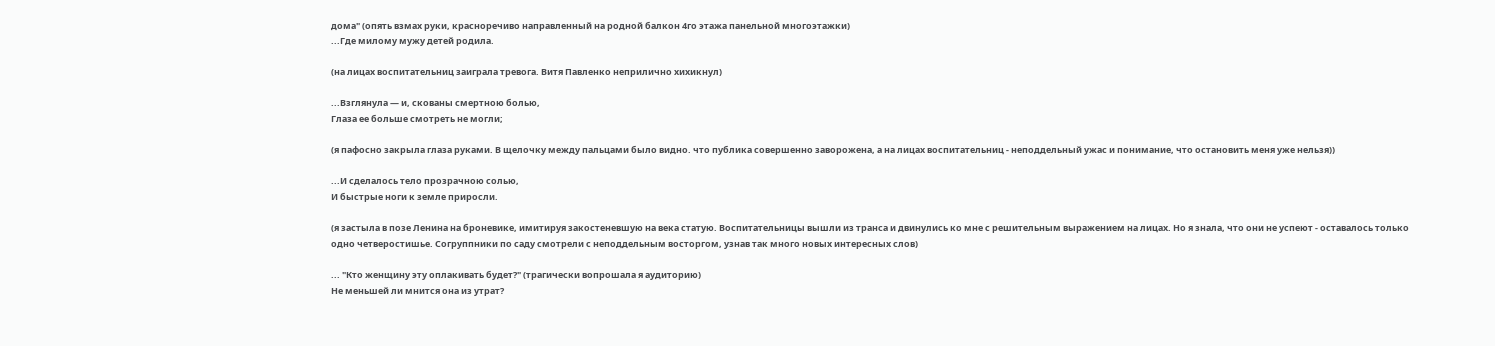дома" (опять взмах руки, красноречиво направленный на родной балкон 4го этажа панельной многоэтажки)
...Где милому мужу детей родила.

(на лицах воспитательниц заиграла тревога. Витя Павленко неприлично хихикнул)

...Взглянула — и, скованы смертною болью,
Глаза ее больше смотреть не могли;

(я пафосно закрыла глаза руками. В щелочку между пальцами было видно. что публика совершенно заворожена, а на лицах воспитательниц - неподдельный ужас и понимание, что остановить меня уже нельзя))

...И сделалось тело прозрачною солью,
И быстрые ноги к земле приросли.

(я застыла в позе Ленина на броневике, имитируя закостеневшую на века статую. Воспитательницы вышли из транса и двинулись ко мне с решительным выражением на лицах. Но я знала, что они не успеют - оставалось только одно четверостишье. Согруппники по саду смотрели с неподдельным восторгом, узнав так много новых интересных слов)

... "Кто женщину эту оплакивать будет?" (трагически вопрошала я аудиторию)
Не меньшей ли мнится она из утрат?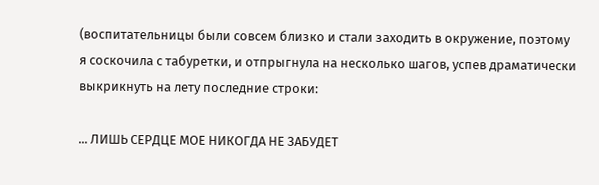(воспитательницы были совсем близко и стали заходить в окружение, поэтому я соскочила с табуретки, и отпрыгнула на несколько шагов, успев драматически выкрикнуть на лету последние строки:

... ЛИШЬ СЕРДЦЕ МОЕ НИКОГДА НЕ ЗАБУДЕТ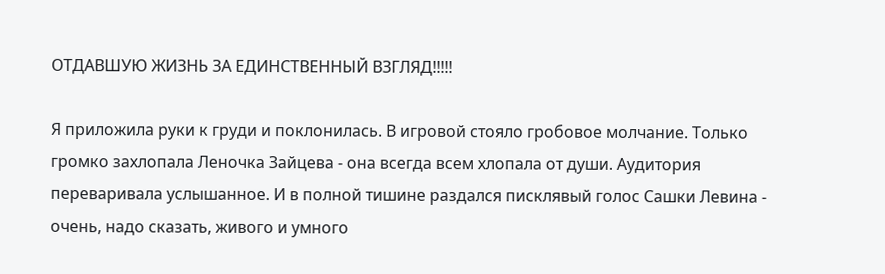ОТДАВШУЮ ЖИЗНЬ ЗА ЕДИНСТВЕННЫЙ ВЗГЛЯД!!!!!

Я приложила руки к груди и поклонилась. В игровой стояло гробовое молчание. Только громко захлопала Леночка Зайцева - она всегда всем хлопала от души. Аудитория переваривала услышанное. И в полной тишине раздался писклявый голос Сашки Левина - очень, надо сказать, живого и умного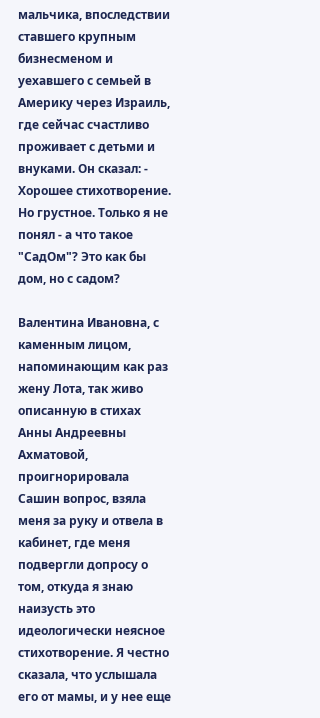мальчика, впоследствии ставшего крупным бизнесменом и уехавшего с семьей в Америку через Израиль, где сейчас счастливо проживает с детьми и внуками. Он сказал: - Хорошее стихотворение. Но грустное. Только я не понял - а что такое "СадОм"? Это как бы дом, но с садом?

Валентина Ивановна, с каменным лицом, напоминающим как раз жену Лота, так живо описанную в стихах Анны Андреевны Ахматовой, проигнорировала Сашин вопрос, взяла меня за руку и отвела в кабинет, где меня подвергли допросу о том, откуда я знаю наизусть это идеологически неясное стихотворение. Я честно сказала, что услышала его от мамы, и у нее еще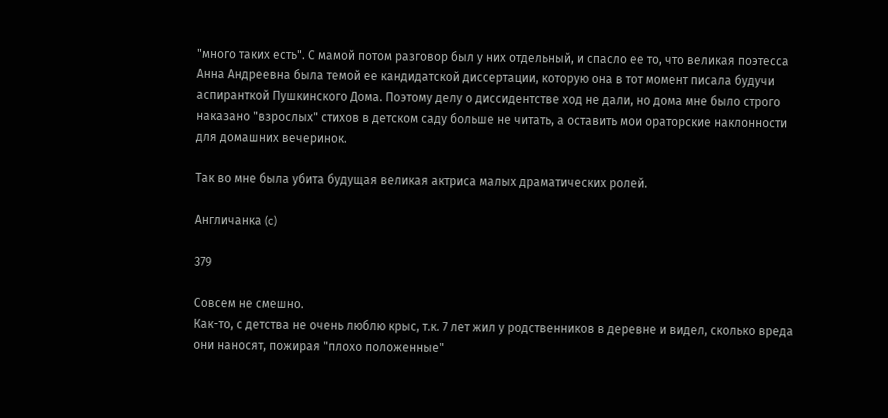"много таких есть". С мамой потом разговор был у них отдельный, и спасло ее то, что великая поэтесса Анна Андреевна была темой ее кандидатской диссертации, которую она в тот момент писала будучи аспиранткой Пушкинского Дома. Поэтому делу о диссидентстве ход не дали, но дома мне было строго наказано "взрослых" стихов в детском саду больше не читать, а оставить мои ораторские наклонности для домашних вечеринок.

Так во мне была убита будущая великая актриса малых драматических ролей.

Англичанка (c)

379

Совсем не смешно.
Как-то, с детства не очень люблю крыс, т.к. 7 лет жил у родственников в деревне и видел, сколько вреда они наносят, пожирая "плохо положенные"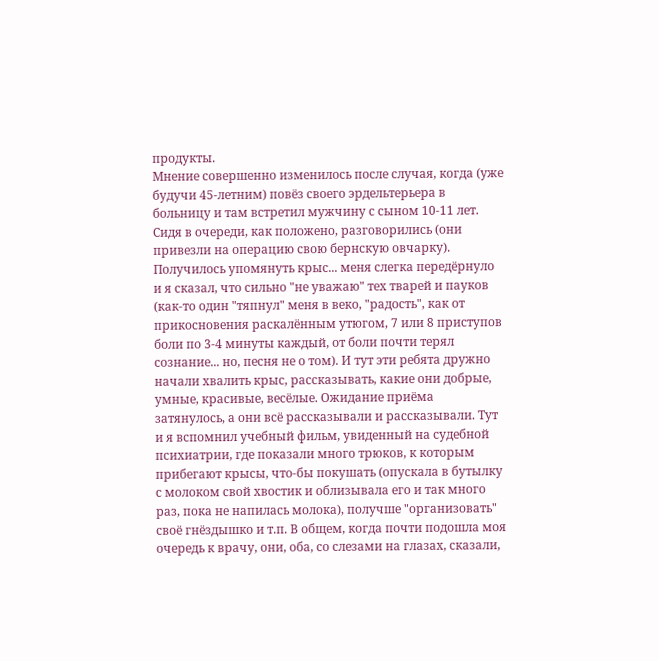продукты.
Мнение совершенно изменилось после случая, когда (уже будучи 45-летним) повёз своего эрдельтерьера в больницу и там встретил мужчину с сыном 10-11 лет. Сидя в очереди, как положено, разговорились (они привезли на операцию свою бернскую овчарку). Получилось упомянуть крыс... меня слегка передёрнуло и я сказал, что сильно "не уважаю" тех тварей и пауков (как-то один "тяпнул" меня в веко, "радость", как от прикосновения раскалённым утюгом, 7 или 8 приступов боли по 3-4 минуты каждый, от боли почти терял сознание... но, песня не о том). И тут эти ребята дружно начали хвалить крыс, рассказывать, какие они добрые, умные, красивые, весёлые. Ожидание приёма затянулось, а они всё рассказывали и рассказывали. Тут и я вспомнил учебный фильм, увиденный на судебной психиатрии, где показали много трюков, к которым прибегают крысы, что-бы покушать (опускала в бутылку с молоком свой хвостик и облизывала его и так много раз, пока не напилась молока), получше "организовать" своё гнёздышко и т.п. В общем, когда почти подошла моя очередь к врачу, они, оба, со слезами на глазах, сказали,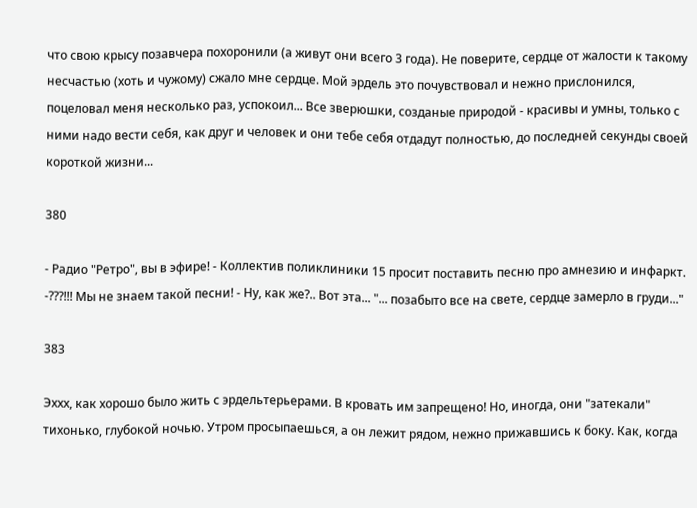что свою крысу позавчера похоронили (а живут они всего 3 года). Не поверите, сердце от жалости к такому несчастью (хоть и чужому) сжало мне сердце. Мой эрдель это почувствовал и нежно прислонился, поцеловал меня несколько раз, успокоил... Все зверюшки, созданые природой - красивы и умны, только с ними надо вести себя, как друг и человек и они тебе себя отдадут полностью, до последней секунды своей короткой жизни...

380

- Радио "Ретро", вы в эфире! - Коллектив поликлиники 15 просит поставить песню про амнезию и инфаркт. -???!!! Мы не знаем такой песни! - Ну, как же?.. Вот эта... "... позабыто все на свете, сердце замерло в груди..."

383

Эххх, как хорошо было жить с эрдельтерьерами. В кровать им запрещено! Но, иногда, они "затекали" тихонько, глубокой ночью. Утром просыпаешься, а он лежит рядом, нежно прижавшись к боку. Как, когда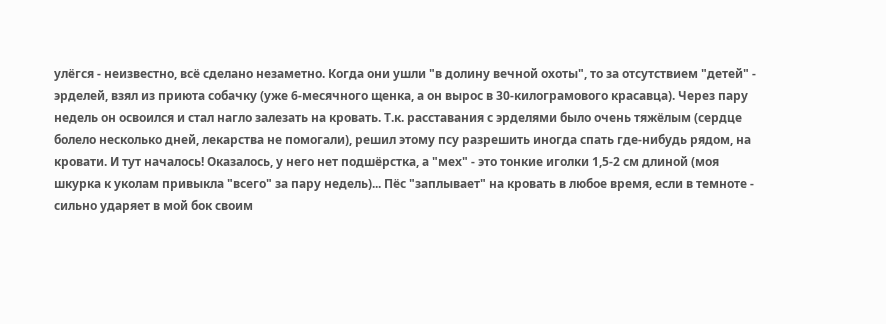улёгся - неизвестно, всё сделано незаметно. Когда они ушли "в долину вечной охоты", то за отсутствием "детей" - эрделей, взял из приюта собачку (уже 6-месячного щенка, а он вырос в 30-килограмового красавца). Через пару недель он освоился и стал нагло залезать на кровать. Т.к. расставания с эрделями было очень тяжёлым (сердце болело несколько дней, лекарства не помогали), решил этому псу разрешить иногда спать где-нибудь рядом, на кровати. И тут началось! Оказалось, у него нет подшёрстка, а "мех" - это тонкие иголки 1,5-2 см длиной (моя шкурка к уколам привыкла "всего" за пару недель)... Пёс "заплывает" на кровать в любое время, если в темноте - сильно ударяет в мой бок своим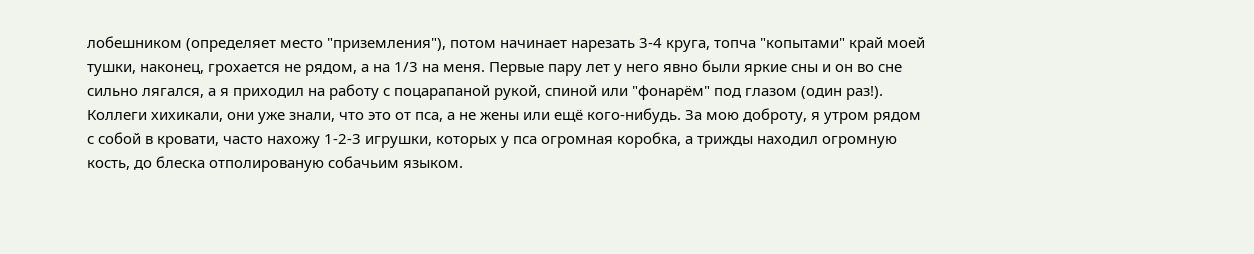лобешником (определяет место "приземления"), потом начинает нарезать 3-4 круга, топча "копытами" край моей тушки, наконец, грохается не рядом, а на 1/3 на меня. Первые пару лет у него явно были яркие сны и он во сне сильно лягался, а я приходил на работу с поцарапаной рукой, спиной или "фонарём" под глазом (один раз!). Коллеги хихикали, они уже знали, что это от пса, а не жены или ещё кого-нибудь. За мою доброту, я утром рядом с собой в кровати, часто нахожу 1-2-3 игрушки, которых у пса огромная коробка, а трижды находил огромную кость, до блеска отполированую собачьим языком.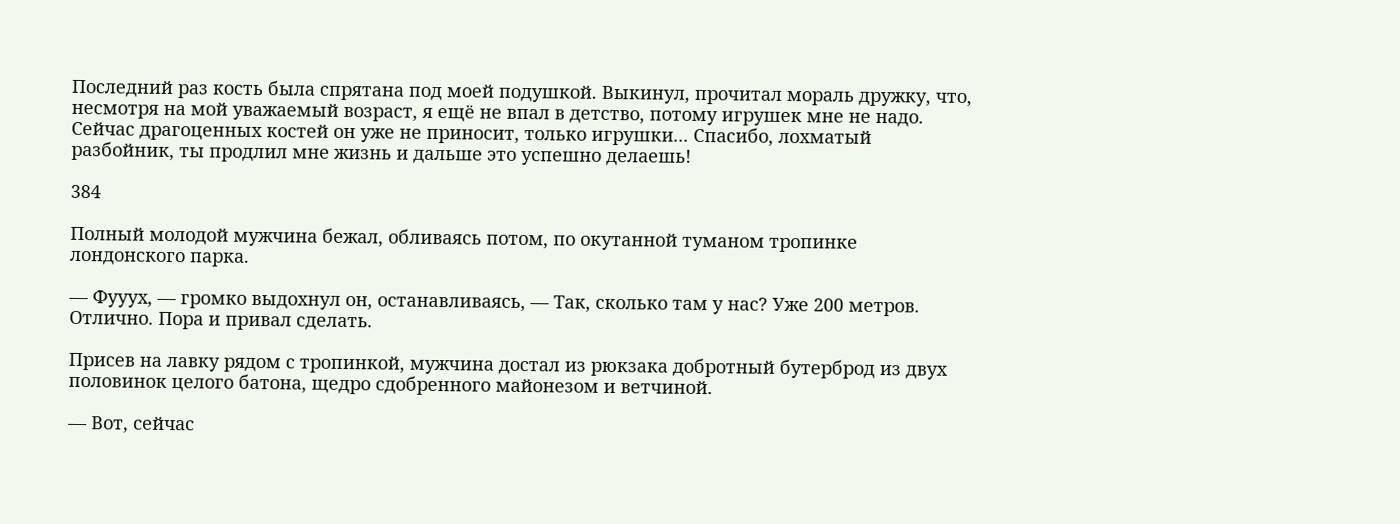Последний раз кость была спрятана под моей подушкой. Выкинул, прочитал мораль дружку, что, несмотря на мой уважаемый возраст, я ещё не впал в детство, потому игрушек мне не надо. Сейчас драгоценных костей он уже не приносит, только игрушки... Спасибо, лохматый разбойник, ты продлил мне жизнь и дальше это успешно делаешь!

384

Полный молодой мужчина бежал, обливаясь потом, по окутанной туманом тропинке лондонского парка.

— Фууух, — громко выдохнул он, останавливаясь, — Так, сколько там у нас? Уже 200 метров. Отлично. Пора и привал сделать.

Присев на лавку рядом с тропинкой, мужчина достал из рюкзака добротный бутерброд из двух половинок целого батона, щедро сдобренного майонезом и ветчиной.

— Вот, сейчас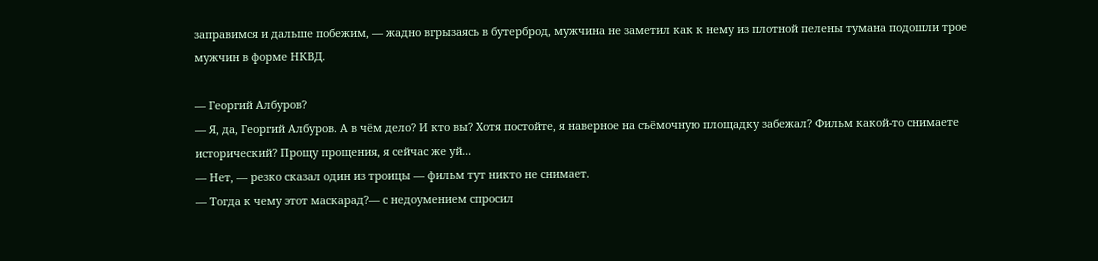заправимся и дальше побежим, — жадно вгрызаясь в бутерброд, мужчина не заметил как к нему из плотной пелены тумана подошли трое мужчин в форме НКВД.

— Георгий Албуров?
— Я, да, Георгий Албуров. А в чём дело? И кто вы? Хотя постойте, я наверное на съёмочную площадку забежал? Фильм какой-то снимаете исторический? Прощу прощения, я сейчас же уй...
— Нет, — резко сказал один из троицы — фильм тут никто не снимает.
— Тогда к чему этот маскарад?— с недоумением спросил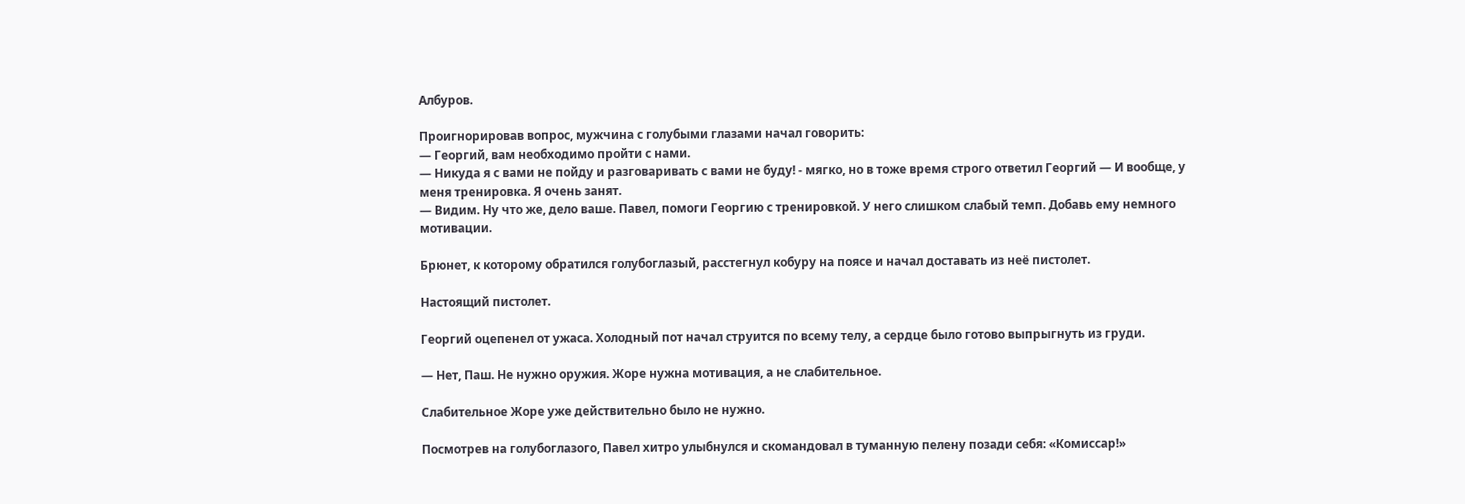Албуров.

Проигнорировав вопрос, мужчина с голубыми глазами начал говорить:
— Георгий, вам необходимо пройти с нами.
— Никуда я с вами не пойду и разговаривать с вами не буду! - мягко, но в тоже время строго ответил Георгий — И вообще, у меня тренировка. Я очень занят.
— Видим. Ну что же, дело ваше. Павел, помоги Георгию с тренировкой. У него слишком слабый темп. Добавь ему немного мотивации.

Брюнет, к которому обратился голубоглазый, расстегнул кобуру на поясе и начал доставать из неё пистолет.

Настоящий пистолет.

Георгий оцепенел от ужаса. Холодный пот начал струится по всему телу, а сердце было готово выпрыгнуть из груди.

— Нет, Паш. Не нужно оружия. Жоре нужна мотивация, а не слабительное.

Слабительное Жоре уже действительно было не нужно.

Посмотрев на голубоглазого, Павел хитро улыбнулся и скомандовал в туманную пелену позади себя: «Комиссар!»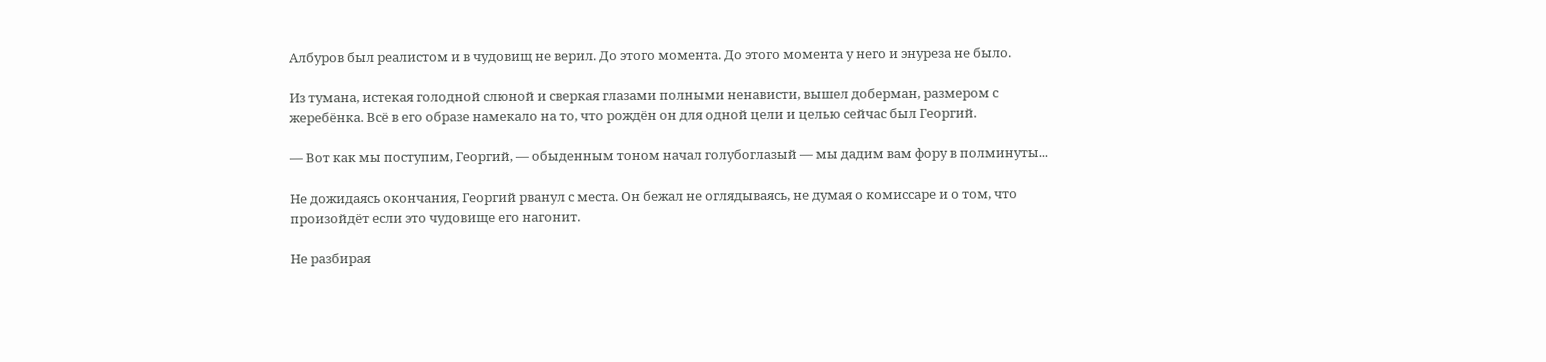Албуров был реалистом и в чудовищ не верил. До этого момента. До этого момента у него и энуреза не было.

Из тумана, истекая голодной слюной и сверкая глазами полными ненависти, вышел доберман, размером с жеребёнка. Всё в его образе намекало на то, что рождён он для одной цели и целью сейчас был Георгий.

— Вот как мы поступим, Георгий, — обыденным тоном начал голубоглазый — мы дадим вам фору в полминуты...

Не дожидаясь окончания, Георгий рванул с места. Он бежал не оглядываясь, не думая о комиссаре и о том, что произойдёт если это чудовище его нагонит.

Не разбирая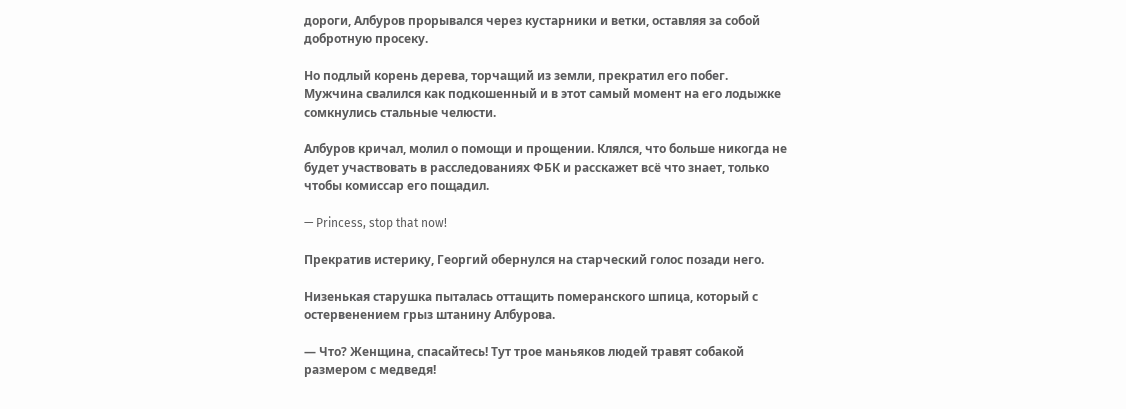дороги, Албуров прорывался через кустарники и ветки, оставляя за собой добротную просеку.

Но подлый корень дерева, торчащий из земли, прекратил его побег. Мужчина свалился как подкошенный и в этот самый момент на его лодыжке сомкнулись стальные челюсти.

Албуров кричал, молил о помощи и прощении. Клялся, что больше никогда не будет участвовать в расследованиях ФБК и расскажет всё что знает, только чтобы комиссар его пощадил.

— Princess, stop that now!

Прекратив истерику, Георгий обернулся на старческий голос позади него.

Низенькая старушка пыталась оттащить померанского шпица, который с остервенением грыз штанину Албурова.

— Что? Женщина, спасайтесь! Тут трое маньяков людей травят собакой размером с медведя!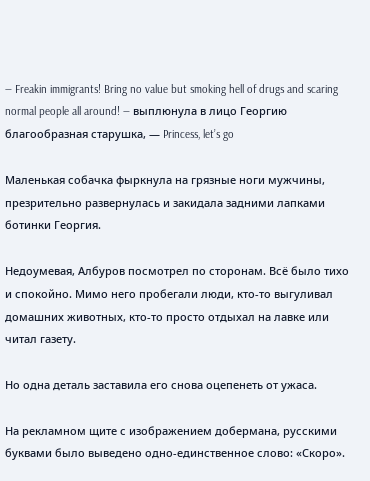— Freakin immigrants! Bring no value but smoking hell of drugs and scaring normal people all around! — выплюнула в лицо Георгию благообразная старушка, — Princess, let’s go

Маленькая собачка фыркнула на грязные ноги мужчины, презрительно развернулась и закидала задними лапками ботинки Георгия.

Недоумевая, Албуров посмотрел по сторонам. Всё было тихо и спокойно. Мимо него пробегали люди, кто-то выгуливал домашних животных, кто-то просто отдыхал на лавке или читал газету.

Но одна деталь заставила его снова оцепенеть от ужаса.

На рекламном щите с изображением добермана, русскими буквами было выведено одно-единственное слово: «Скоро».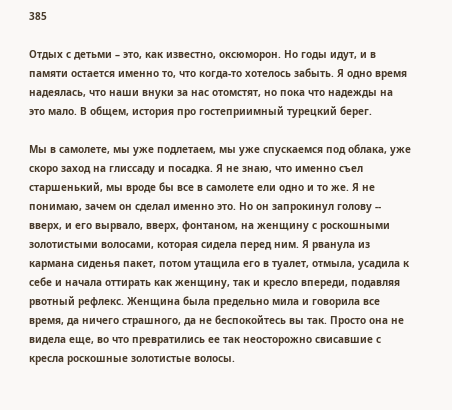385

Отдых с детьми – это, как известно, оксюморон. Но годы идут, и в памяти остается именно то, что когда-то хотелось забыть. Я одно время надеялась, что наши внуки за нас отомстят, но пока что надежды на это мало. В общем, история про гостеприимный турецкий берег.

Мы в самолете, мы уже подлетаем, мы уже спускаемся под облака, уже скоро заход на глиссаду и посадка. Я не знаю, что именно съел старшенький, мы вроде бы все в самолете ели одно и то же. Я не понимаю, зачем он сделал именно это. Но он запрокинул голову -- вверх, и его вырвало, вверх, фонтаном, на женщину с роскошными золотистыми волосами, которая сидела перед ним. Я рванула из кармана сиденья пакет, потом утащила его в туалет, отмыла, усадила к себе и начала оттирать как женщину, так и кресло впереди, подавляя рвотный рефлекс. Женщина была предельно мила и говорила все время, да ничего страшного, да не беспокойтесь вы так. Просто она не видела еще, во что превратились ее так неосторожно свисавшие с кресла роскошные золотистые волосы.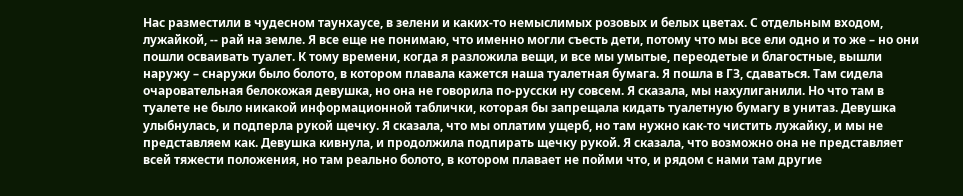Нас разместили в чудесном таунхаусе, в зелени и каких-то немыслимых розовых и белых цветах. С отдельным входом, лужайкой, -- рай на земле. Я все еще не понимаю, что именно могли съесть дети, потому что мы все ели одно и то же – но они пошли осваивать туалет. К тому времени, когда я разложила вещи, и все мы умытые, переодетые и благостные, вышли наружу – снаружи было болото, в котором плавала кажется наша туалетная бумага. Я пошла в ГЗ, сдаваться. Там сидела очаровательная белокожая девушка, но она не говорила по-русски ну совсем. Я сказала, мы нахулиганили. Но что там в туалете не было никакой информационной таблички, которая бы запрещала кидать туалетную бумагу в унитаз. Девушка улыбнулась, и подперла рукой щечку. Я сказала, что мы оплатим ущерб, но там нужно как-то чистить лужайку, и мы не представляем как. Девушка кивнула, и продолжила подпирать щечку рукой. Я сказала, что возможно она не представляет всей тяжести положения, но там реально болото, в котором плавает не пойми что, и рядом с нами там другие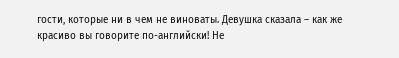гости, которые ни в чем не виноваты. Девушка сказала – как же красиво вы говорите по-английски! Не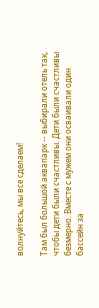волнуйтесь, мы все сделаем!

Там был большой аквапарк -- выбирали отель так, чтобы дети были счастливы. Дети были счастливы безмерно. Вместе с мужем они осваивали один бассейн за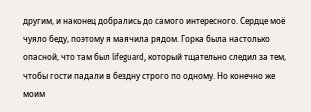другим, и наконец добрались до самого интересного. Сердце моё чуяло беду, поэтому я маячила рядом. Горка была настолько опасной, что там был lifeguard, который тщательно следил за тем, чтобы гости падали в бездну строго по одному. Но конечно же моим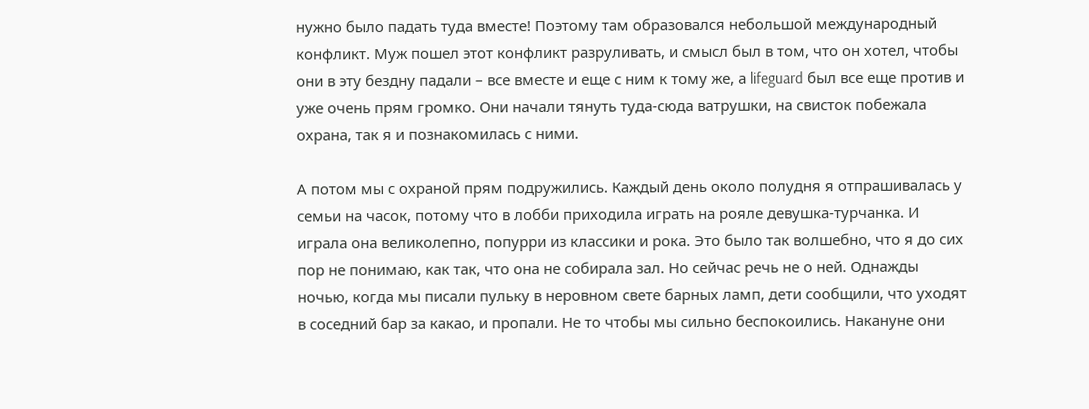нужно было падать туда вместе! Поэтому там образовался небольшой международный конфликт. Муж пошел этот конфликт разруливать, и смысл был в том, что он хотел, чтобы они в эту бездну падали – все вместе и еще с ним к тому же, а lifeguard был все еще против и уже очень прям громко. Они начали тянуть туда-сюда ватрушки, на свисток побежала охрана, так я и познакомилась с ними.

А потом мы с охраной прям подружились. Каждый день около полудня я отпрашивалась у семьи на часок, потому что в лобби приходила играть на рояле девушка-турчанка. И играла она великолепно, попурри из классики и рока. Это было так волшебно, что я до сих пор не понимаю, как так, что она не собирала зал. Но сейчас речь не о ней. Однажды ночью, когда мы писали пульку в неровном свете барных ламп, дети сообщили, что уходят в соседний бар за какао, и пропали. Не то чтобы мы сильно беспокоились. Накануне они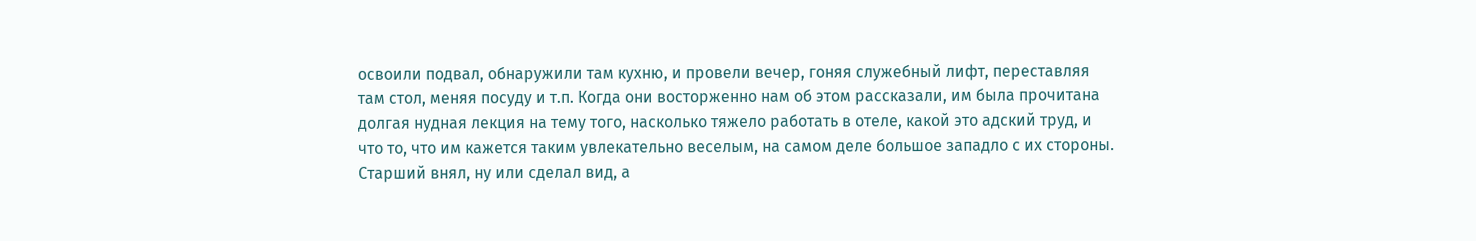освоили подвал, обнаружили там кухню, и провели вечер, гоняя служебный лифт, переставляя там стол, меняя посуду и т.п. Когда они восторженно нам об этом рассказали, им была прочитана долгая нудная лекция на тему того, насколько тяжело работать в отеле, какой это адский труд, и что то, что им кажется таким увлекательно веселым, на самом деле большое западло с их стороны. Старший внял, ну или сделал вид, а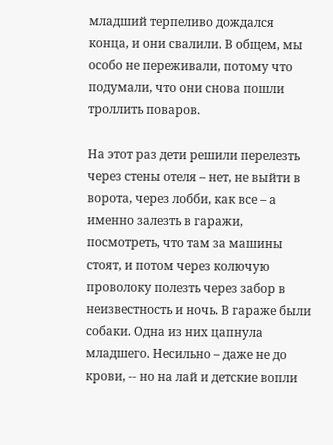младший терпеливо дождался конца, и они свалили. В общем, мы особо не переживали, потому что подумали, что они снова пошли троллить поваров.

На этот раз дети решили перелезть через стены отеля – нет, не выйти в ворота, через лобби, как все – а именно залезть в гаражи, посмотреть, что там за машины стоят, и потом через колючую проволоку полезть через забор в неизвестность и ночь. В гараже были собаки. Одна из них цапнула младшего. Несильно – даже не до крови, -- но на лай и детские вопли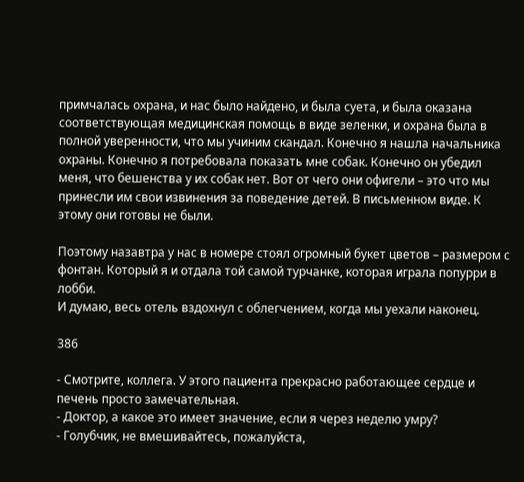примчалась охрана, и нас было найдено, и была суета, и была оказана соответствующая медицинская помощь в виде зеленки, и охрана была в полной уверенности, что мы учиним скандал. Конечно я нашла начальника охраны. Конечно я потребовала показать мне собак. Конечно он убедил меня, что бешенства у их собак нет. Вот от чего они офигели – это что мы принесли им свои извинения за поведение детей. В письменном виде. К этому они готовы не были.

Поэтому назавтра у нас в номере стоял огромный букет цветов – размером с фонтан. Который я и отдала той самой турчанке, которая играла попурри в лобби.
И думаю, весь отель вздохнул с облегчением, когда мы уехали наконец.

386

- Смотрите, коллега. У этого пациента прекрасно работающее сердце и печень просто замечательная.
- Доктор, а какое это имеет значение, если я через неделю умру?
- Голубчик, не вмешивайтесь, пожалуйста,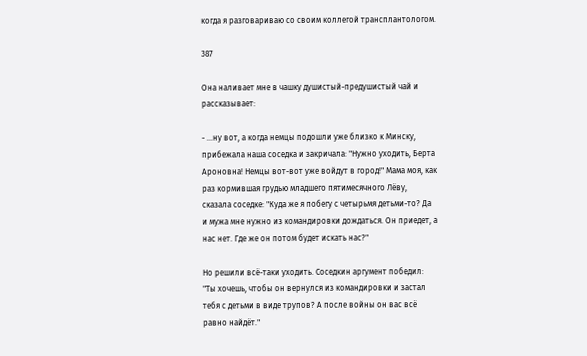когда я разговариваю со своим коллегой трансплантологом.

387

Она наливает мне в чашку душистый-предушистый чай и рассказывает:

- ...ну вот, а когда немцы подошли уже близко к Минску, прибежала наша соседка и закричала: "Нужно уходить, Берта Ароновна! Немцы вот-вот уже войдут в город!" Мама моя, как раз кормившая грудью младшего пятимесячного Лёву, сказала соседке: "Куда же я побегу с четырьмя детьми-то? Да и мужа мне нужно из командировки дождаться. Он приедет, а нас нет. Где же он потом будет искать нас?"

Но решили всё-таки уходить. Соседкин аргумент победил: "Ты хочешь, чтобы он вернулся из командировки и застал тебя с детьми в виде трупов? А после войны он вас всё равно найдёт."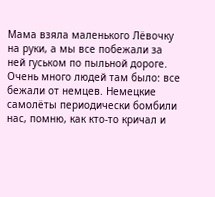Мама взяла маленького Лёвочку на руки, а мы все побежали за ней гуськом по пыльной дороге. Очень много людей там было: все бежали от немцев. Немецкие самолёты периодически бомбили нас, помню, как кто-то кричал и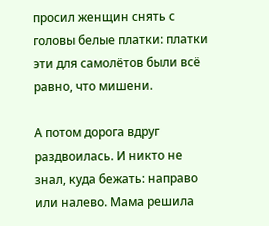просил женщин снять с головы белые платки: платки эти для самолётов были всё равно, что мишени.

А потом дорога вдруг раздвоилась. И никто не знал, куда бежать: направо или налево. Мама решила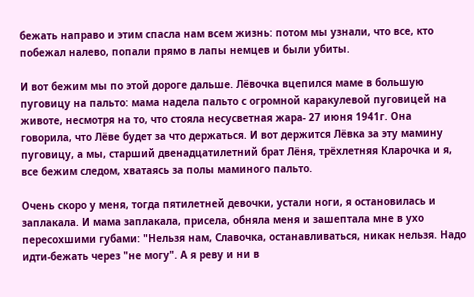бежать направо и этим спасла нам всем жизнь: потом мы узнали, что все, кто побежал налево, попали прямо в лапы немцев и были убиты.

И вот бежим мы по этой дороге дальше. Лёвочка вцепился маме в большую пуговицу на пальто: мама надела пальто с огромной каракулевой пуговицей на животе, несмотря на то, что стояла несусветная жара- 27 июня 1941г. Она говорила, что Лёве будет за что держаться. И вот держится Лёвка за эту мамину пуговицу, а мы, старший двенадцатилетний брат Лёня, трёхлетняя Кларочка и я, все бежим следом, хватаясь за полы маминого пальто.

Очень скоро у меня, тогда пятилетней девочки, устали ноги, я остановилась и заплакала. И мама заплакала, присела, обняла меня и зашептала мне в ухо пересохшими губами: "Нельзя нам, Славочка, останавливаться, никак нельзя. Надо идти-бежать через "не могу". А я реву и ни в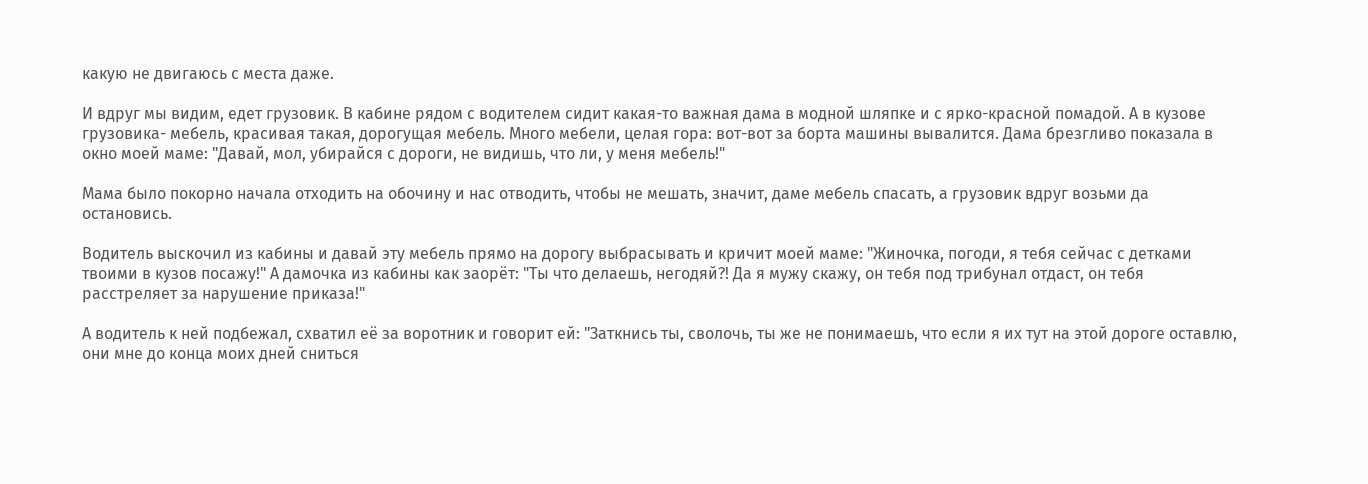какую не двигаюсь с места даже.

И вдруг мы видим, едет грузовик. В кабине рядом с водителем сидит какая-то важная дама в модной шляпке и с ярко-красной помадой. А в кузове грузовика- мебель, красивая такая, дорогущая мебель. Много мебели, целая гора: вот-вот за борта машины вывалится. Дама брезгливо показала в окно моей маме: "Давай, мол, убирайся с дороги, не видишь, что ли, у меня мебель!"

Мама было покорно начала отходить на обочину и нас отводить, чтобы не мешать, значит, даме мебель спасать, а грузовик вдруг возьми да остановись.

Водитель выскочил из кабины и давай эту мебель прямо на дорогу выбрасывать и кричит моей маме: "Жиночка, погоди, я тебя сейчас с детками твоими в кузов посажу!" А дамочка из кабины как заорёт: "Ты что делаешь, негодяй?! Да я мужу скажу, он тебя под трибунал отдаст, он тебя расстреляет за нарушение приказа!"

А водитель к ней подбежал, схватил её за воротник и говорит ей: "Заткнись ты, сволочь, ты же не понимаешь, что если я их тут на этой дороге оставлю, они мне до конца моих дней сниться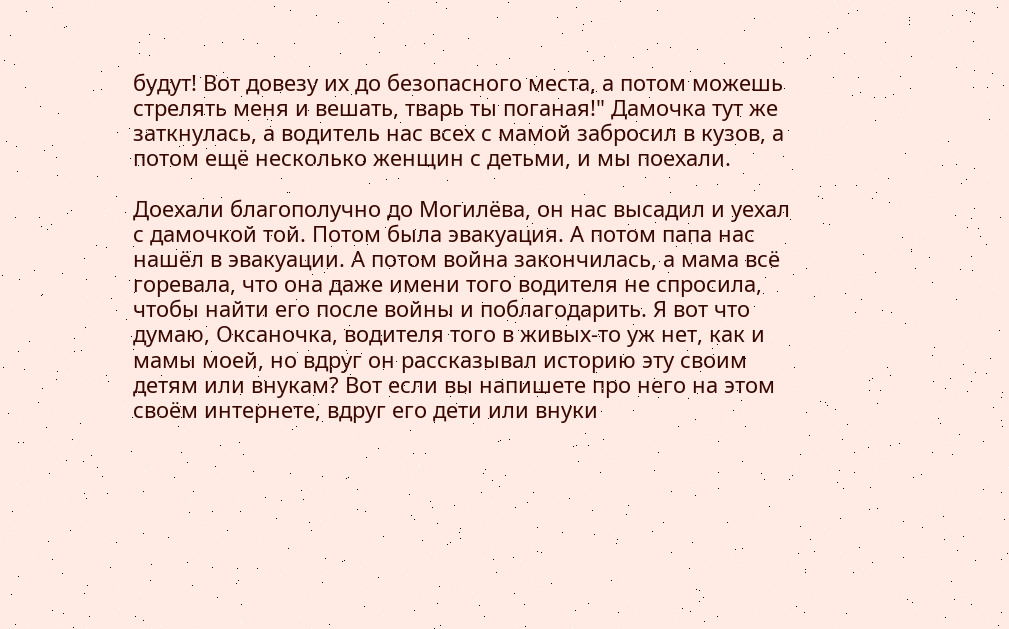будут! Вот довезу их до безопасного места, а потом можешь стрелять меня и вешать, тварь ты поганая!" Дамочка тут же заткнулась, а водитель нас всех с мамой забросил в кузов, а потом ещё несколько женщин с детьми, и мы поехали.

Доехали благополучно до Могилёва, он нас высадил и уехал с дамочкой той. Потом была эвакуация. А потом папа нас нашёл в эвакуации. А потом война закончилась, а мама всё горевала, что она даже имени того водителя не спросила, чтобы найти его после войны и поблагодарить. Я вот что думаю, Оксаночка, водителя того в живых-то уж нет, как и мамы моей, но вдруг он рассказывал историю эту своим детям или внукам? Вот если вы напишeте про него на этом своём интернете, вдруг его дети или внуки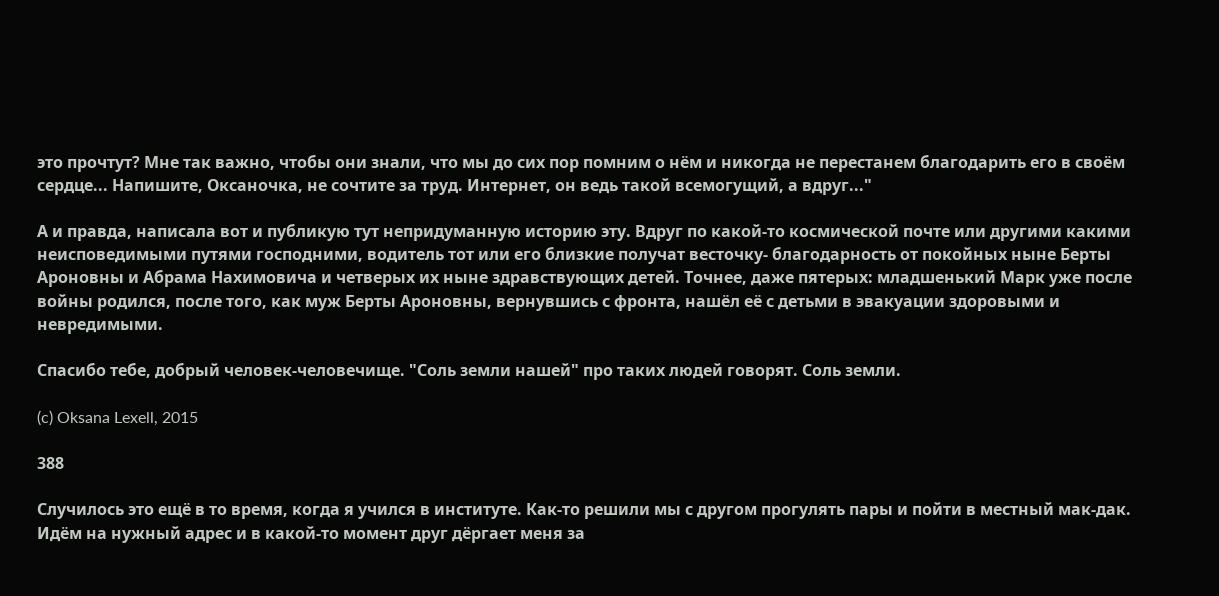это прочтут? Мне так важно, чтобы они знали, что мы до сих пор помним о нём и никогда не перестанем благодарить его в своём сердце... Напишите, Оксаночка, не сочтите за труд. Интернет, он ведь такой всемогущий, а вдруг..."

А и правда, написала вот и публикую тут непридуманную историю эту. Вдруг по какой-то космической почте или другими какими неисповедимыми путями господними, водитель тот или его близкие получат весточку- благодарность от покойных ныне Берты Ароновны и Абрама Нахимовича и четверых их ныне здравствующих детей. Точнее, даже пятерых: младшенький Марк уже после войны родился, после того, как муж Берты Ароновны, вернувшись с фронта, нашёл её с детьми в эвакуации здоровыми и невредимыми.

Спасибо тебе, добрый человек-человечище. "Соль земли нашей" про таких людей говорят. Соль земли.

(c) Oksana Lexell, 2015

388

Случилось это ещё в то время, когда я учился в институте. Как-то решили мы с другом прогулять пары и пойти в местный мак-дак. Идём на нужный адрес и в какой-то момент друг дёргает меня за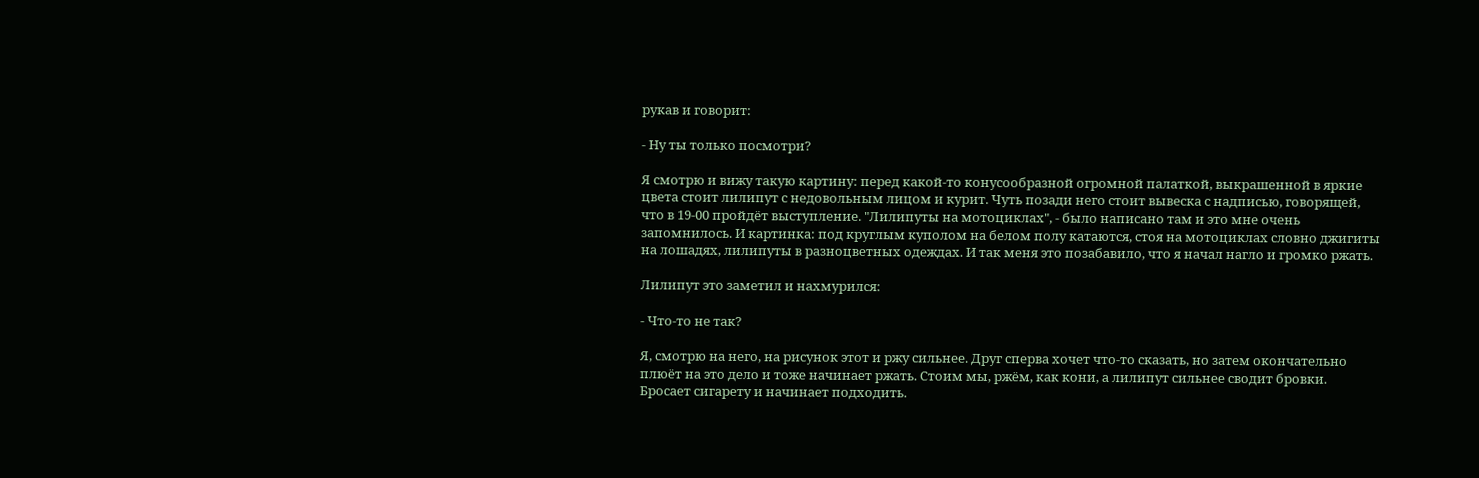рукав и говорит:

- Ну ты только посмотри?

Я смотрю и вижу такую картину: перед какой-то конусообразной огромной палаткой, выкрашенной в яркие цвета стоит лилипут с недовольным лицом и курит. Чуть позади него стоит вывеска с надписью, говорящей, что в 19-00 пройдёт выступление. "Лилипуты на мотоциклах", - было написано там и это мне очень запомнилось. И картинка: под круглым куполом на белом полу катаются, стоя на мотоциклах словно джигиты на лошадях, лилипуты в разноцветных одеждах. И так меня это позабавило, что я начал нагло и громко ржать.

Лилипут это заметил и нахмурился:

- Что-то не так?

Я, смотрю на него, на рисунок этот и ржу сильнее. Друг сперва хочет что-то сказать, но затем окончательно плюёт на это дело и тоже начинает ржать. Стоим мы, ржём, как кони, а лилипут сильнее сводит бровки. Бросает сигарету и начинает подходить.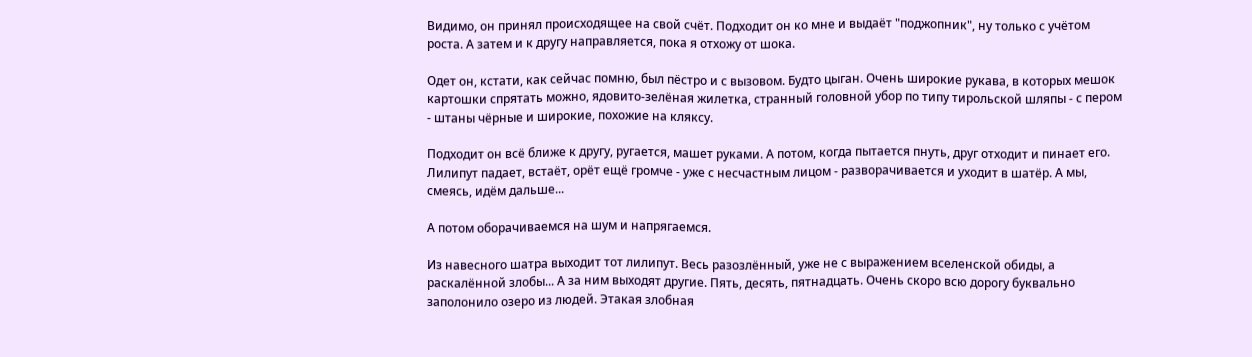Видимо, он принял происходящее на свой счёт. Подходит он ко мне и выдаёт "поджопник", ну только с учётом роста. А затем и к другу направляется, пока я отхожу от шока.

Одет он, кстати, как сейчас помню, был пёстро и с вызовом. Будто цыган. Очень широкие рукава, в которых мешок картошки спрятать можно, ядовито-зелёная жилетка, странный головной убор по типу тирольской шляпы - с пером - штаны чёрные и широкие, похожие на кляксу.

Подходит он всё ближе к другу, ругается, машет руками. А потом, когда пытается пнуть, друг отходит и пинает его. Лилипут падает, встаёт, орёт ещё громче - уже с несчастным лицом - разворачивается и уходит в шатёр. А мы, смеясь, идём дальше...

А потом оборачиваемся на шум и напрягаемся.

Из навесного шатра выходит тот лилипут. Весь разозлённый, уже не с выражением вселенской обиды, а раскалённой злобы... А за ним выходят другие. Пять, десять, пятнадцать. Очень скоро всю дорогу буквально заполонило озеро из людей. Этакая злобная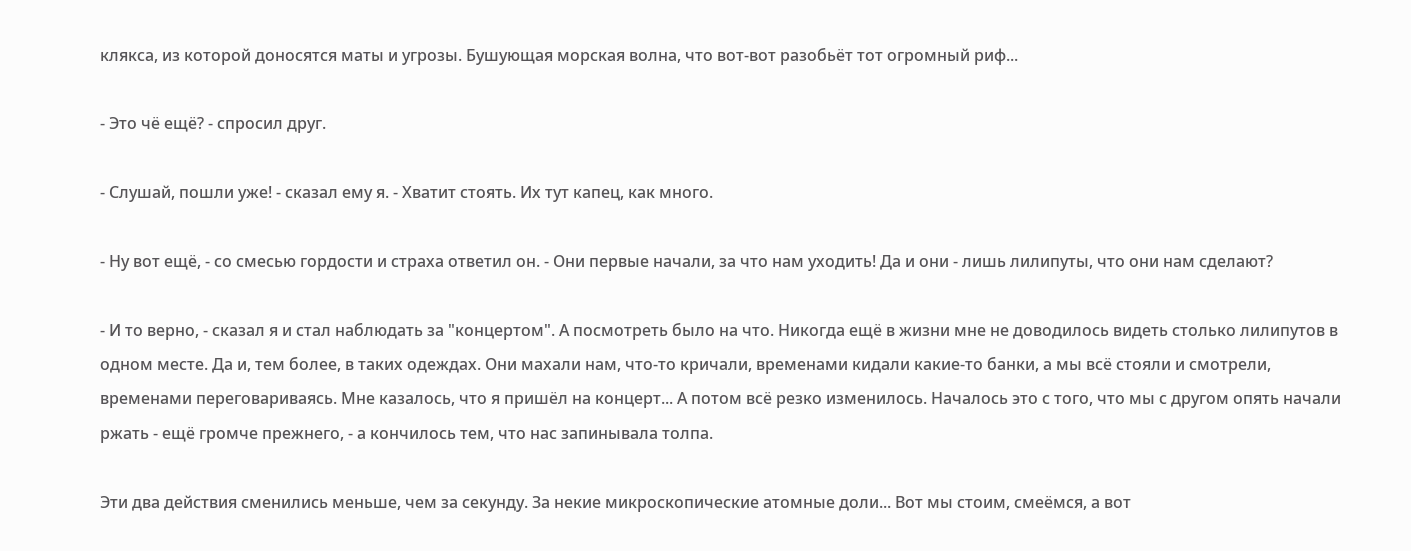клякса, из которой доносятся маты и угрозы. Бушующая морская волна, что вот-вот разобьёт тот огромный риф...

- Это чё ещё? - спросил друг.

- Слушай, пошли уже! - сказал ему я. - Хватит стоять. Их тут капец, как много.

- Ну вот ещё, - со смесью гордости и страха ответил он. - Они первые начали, за что нам уходить! Да и они - лишь лилипуты, что они нам сделают?

- И то верно, - сказал я и стал наблюдать за "концертом". А посмотреть было на что. Никогда ещё в жизни мне не доводилось видеть столько лилипутов в одном месте. Да и, тем более, в таких одеждах. Они махали нам, что-то кричали, временами кидали какие-то банки, а мы всё стояли и смотрели, временами переговариваясь. Мне казалось, что я пришёл на концерт... А потом всё резко изменилось. Началось это с того, что мы с другом опять начали ржать - ещё громче прежнего, - а кончилось тем, что нас запинывала толпа.

Эти два действия сменились меньше, чем за секунду. За некие микроскопические атомные доли... Вот мы стоим, смеёмся, а вот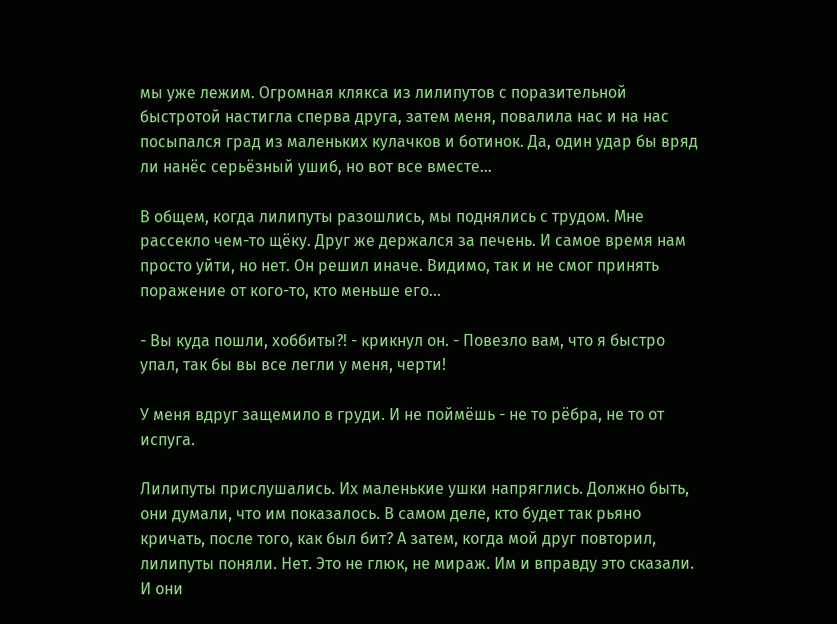мы уже лежим. Огромная клякса из лилипутов с поразительной быстротой настигла сперва друга, затем меня, повалила нас и на нас посыпался град из маленьких кулачков и ботинок. Да, один удар бы вряд ли нанёс серьёзный ушиб, но вот все вместе...

В общем, когда лилипуты разошлись, мы поднялись с трудом. Мне рассекло чем-то щёку. Друг же держался за печень. И самое время нам просто уйти, но нет. Он решил иначе. Видимо, так и не смог принять поражение от кого-то, кто меньше его...

- Вы куда пошли, хоббиты?! - крикнул он. - Повезло вам, что я быстро упал, так бы вы все легли у меня, черти!

У меня вдруг защемило в груди. И не поймёшь - не то рёбра, не то от испуга.

Лилипуты прислушались. Их маленькие ушки напряглись. Должно быть, они думали, что им показалось. В самом деле, кто будет так рьяно кричать, после того, как был бит? А затем, когда мой друг повторил, лилипуты поняли. Нет. Это не глюк, не мираж. Им и вправду это сказали. И они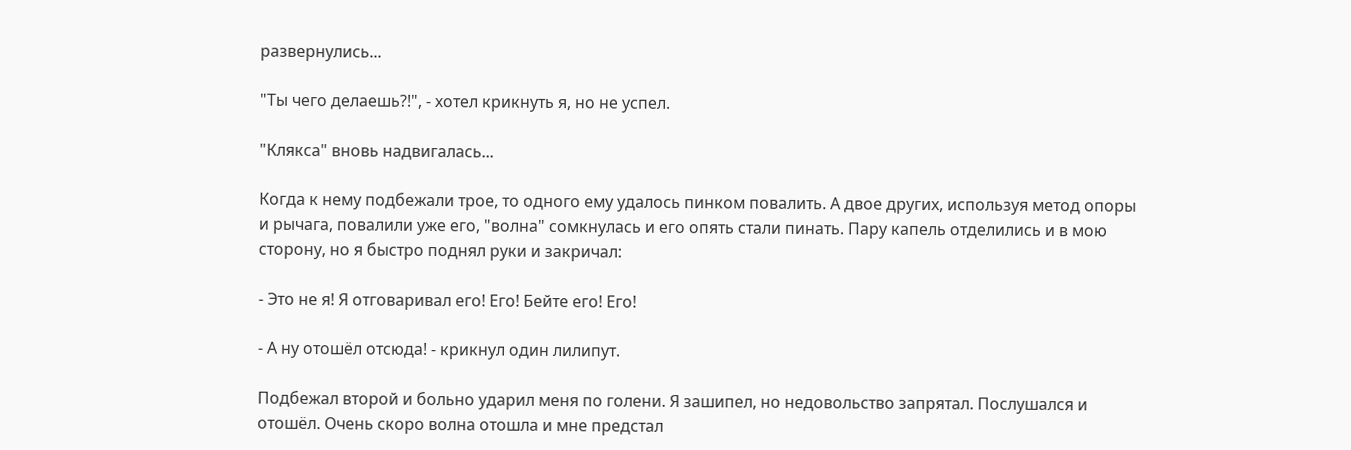развернулись...

"Ты чего делаешь?!", - хотел крикнуть я, но не успел.

"Клякса" вновь надвигалась...

Когда к нему подбежали трое, то одного ему удалось пинком повалить. А двое других, используя метод опоры и рычага, повалили уже его, "волна" сомкнулась и его опять стали пинать. Пару капель отделились и в мою сторону, но я быстро поднял руки и закричал:

- Это не я! Я отговаривал его! Его! Бейте его! Его!

- А ну отошёл отсюда! - крикнул один лилипут.

Подбежал второй и больно ударил меня по голени. Я зашипел, но недовольство запрятал. Послушался и отошёл. Очень скоро волна отошла и мне предстал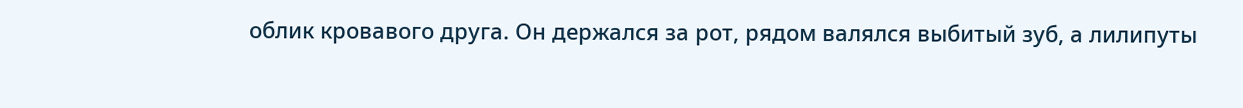облик кровавого друга. Он держался за рот, рядом валялся выбитый зуб, а лилипуты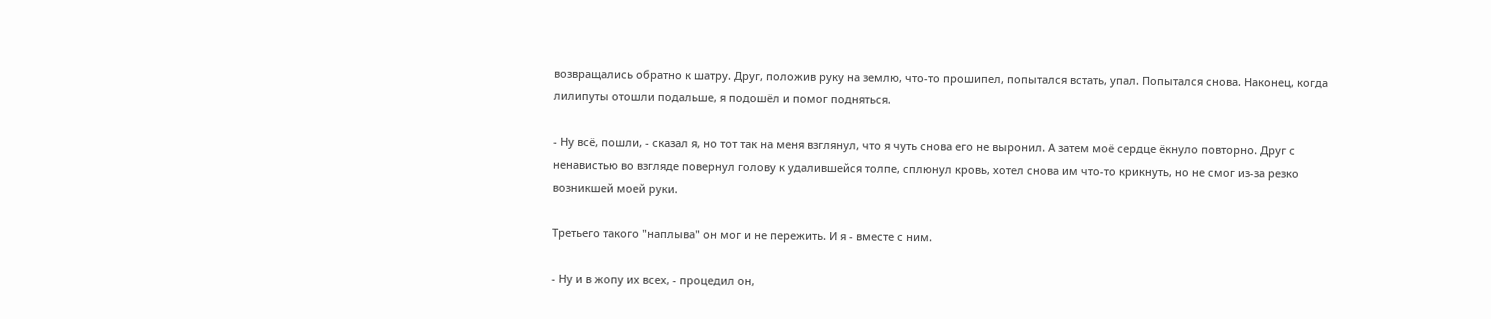возвращались обратно к шатру. Друг, положив руку на землю, что-то прошипел, попытался встать, упал. Попытался снова. Наконец, когда лилипуты отошли подальше, я подошёл и помог подняться.

- Ну всё, пошли, - сказал я, но тот так на меня взглянул, что я чуть снова его не выронил. А затем моё сердце ёкнуло повторно. Друг с ненавистью во взгляде повернул голову к удалившейся толпе, сплюнул кровь, хотел снова им что-то крикнуть, но не смог из-за резко возникшей моей руки.

Третьего такого "наплыва" он мог и не пережить. И я - вместе с ним.

- Ну и в жопу их всех, - процедил он,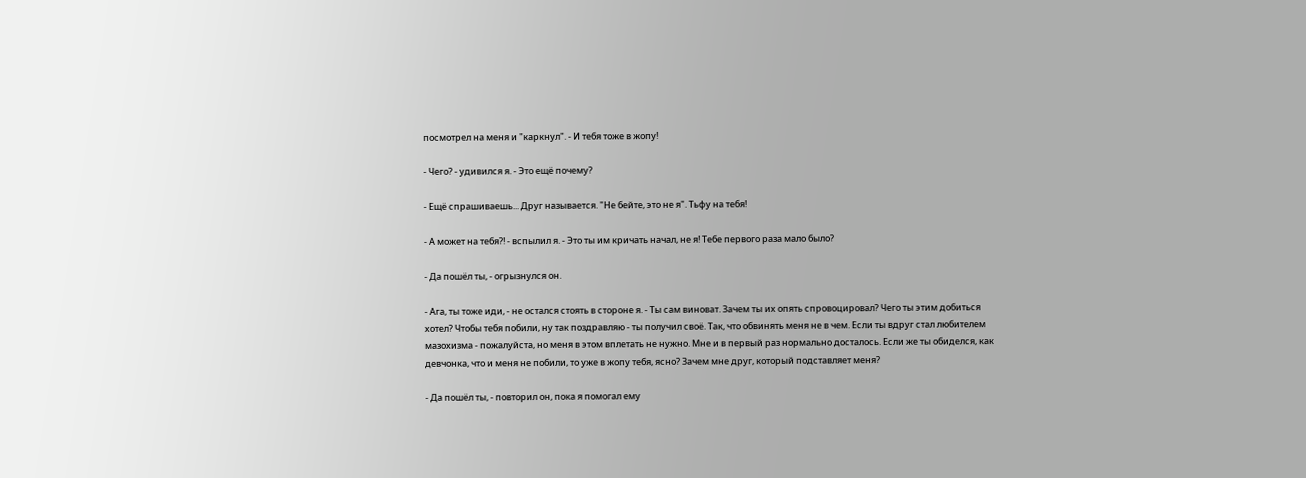посмотрел на меня и "каркнул". - И тебя тоже в жопу!

- Чего? - удивился я. - Это ещё почему?

- Ещё спрашиваешь... Друг называется. "Не бейте, это не я". Тьфу на тебя!

- А может на тебя?! - вспылил я. - Это ты им кричать начал, не я! Тебе первого раза мало было?

- Да пошёл ты, - огрызнулся он.

- Ага, ты тоже иди, - не остался стоять в стороне я. - Ты сам виноват. Зачем ты их опять спровоцировал? Чего ты этим добиться хотел? Чтобы тебя побили, ну так поздравляю - ты получил своё. Так, что обвинять меня не в чем. Если ты вдруг стал любителем мазохизма - пожалуйста, но меня в этом вплетать не нужно. Мне и в первый раз нормально досталось. Если же ты обиделся, как девчонка, что и меня не побили, то уже в жопу тебя, ясно? Зачем мне друг, который подставляет меня?

- Да пошёл ты, - повторил он, пока я помогал ему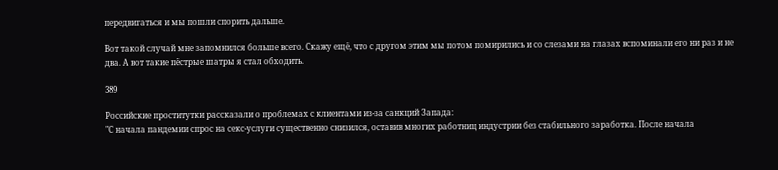передвигаться и мы пошли спорить дальше.

Вот такой случай мне запомнился больше всего. Скажу ещё, что с другом этим мы потом помирились и со слезами на глазах вспоминали его ни раз и не два. А вот такие пёстрые шатры я стал обходить.

389

Российские проститутки рассказали о проблемах с клиентами из-за санкций Запада:
"С начала пандемии спрос на секс-услуги существенно снизился, оставив многих работниц индустрии без стабильного заработка. После начала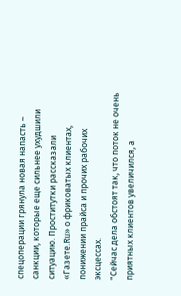спецоперации грянула новая напасть – санкции, которые еще сильнее ухудшили ситуацию. Проститутки рассказали «Газете.Ru» о фриковатых клиентах, понижении прайса и прочих рабочих эксцессах.
"Сейчас дела обстоят так, что поток не очень приятных клиентов увеличился, а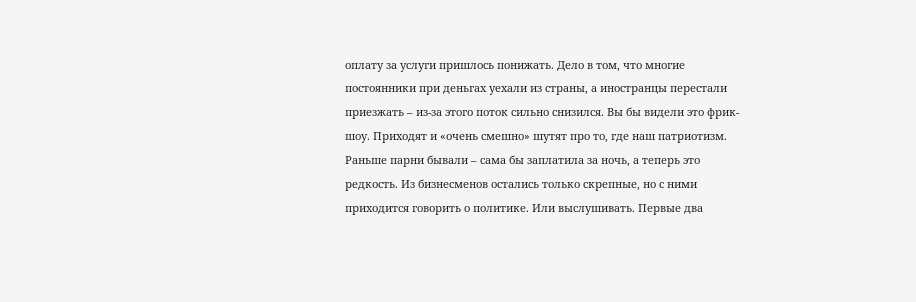оплату за услуги пришлось понижать. Дело в том, что многие постоянники при деньгах уехали из страны, а иностранцы перестали приезжать – из-за этого поток сильно снизился. Вы бы видели это фрик-шоу. Приходят и «очень смешно» шутят про то, где наш патриотизм. Раньше парни бывали – сама бы заплатила за ночь, а теперь это редкость. Из бизнесменов остались только скрепные, но с ними приходится говорить о политике. Или выслушивать. Первые два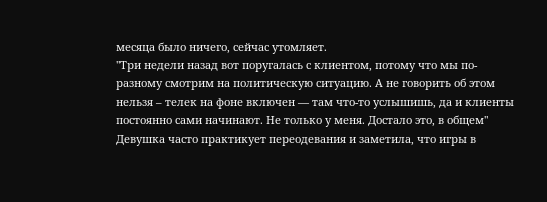месяца было ничего, сейчас утомляет.
"Три недели назад вот поругалась с клиентом, потому что мы по-разному смотрим на политическую ситуацию. А не говорить об этом нельзя – телек на фоне включен — там что-то услышишь, да и клиенты постоянно сами начинают. Не только у меня. Достало это, в общем"
Девушка часто практикует переодевания и заметила, что игры в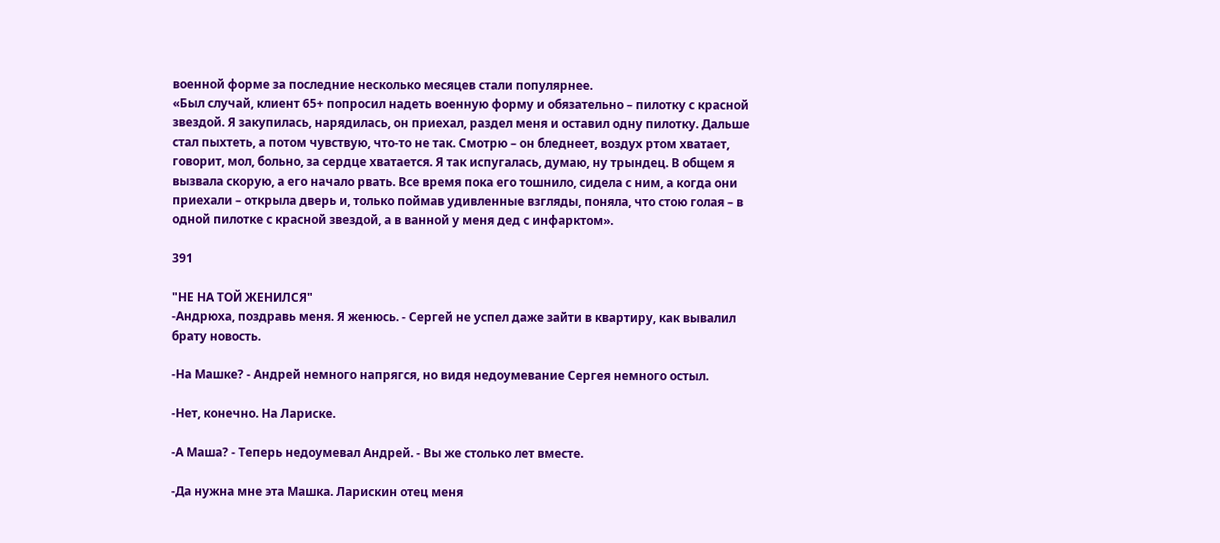военной форме за последние несколько месяцев стали популярнее.
«Был случай, клиент 65+ попросил надеть военную форму и обязательно – пилотку с красной звездой. Я закупилась, нарядилась, он приехал, раздел меня и оставил одну пилотку. Дальше стал пыхтеть, а потом чувствую, что-то не так. Смотрю – он бледнеет, воздух ртом хватает, говорит, мол, больно, за сердце хватается. Я так испугалась, думаю, ну трындец. В общем я вызвала скорую, а его начало рвать. Все время пока его тошнило, сидела с ним, а когда они приехали – открыла дверь и, только поймав удивленные взгляды, поняла, что стою голая – в одной пилотке с красной звездой, а в ванной у меня дед с инфарктом».

391

"НЕ НА ТОЙ ЖЕНИЛСЯ"
-Андрюха, поздравь меня. Я женюсь. - Сергей не успел даже зайти в квартиру, как вывалил брату новость.

-На Машке? - Андрей немного напрягся, но видя недоумевание Сергея немного остыл.

-Нет, конечно. На Лариске.

-А Маша? - Теперь недоумевал Андрей. - Вы же столько лет вместе.

-Да нужна мне эта Машка. Ларискин отец меня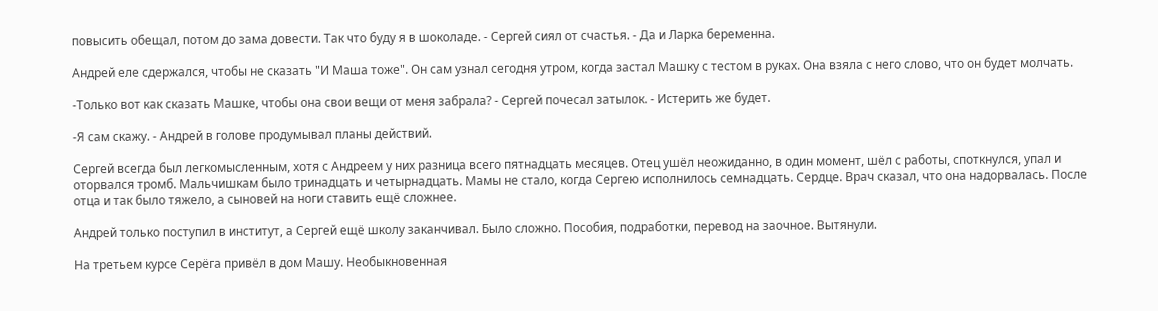повысить обещал, потом до зама довести. Так что буду я в шоколаде. - Сергей сиял от счастья. - Да и Ларка беременна.

Андрей еле сдержался, чтобы не сказать "И Маша тоже". Он сам узнал сегодня утром, когда застал Машку с тестом в руках. Она взяла с него слово, что он будет молчать.

-Только вот как сказать Машке, чтобы она свои вещи от меня забрала? - Сергей почесал затылок. - Истерить же будет.

-Я сам скажу. - Андрей в голове продумывал планы действий.

Сергей всегда был легкомысленным, хотя с Андреем у них разница всего пятнадцать месяцев. Отец ушёл неожиданно, в один момент, шёл с работы, споткнулся, упал и оторвался тромб. Мальчишкам было тринадцать и четырнадцать. Мамы не стало, когда Сергею исполнилось семнадцать. Сердце. Врач сказал, что она надорвалась. После отца и так было тяжело, а сыновей на ноги ставить ещё сложнее.

Андрей только поступил в институт, а Сергей ещё школу заканчивал. Было сложно. Пособия, подработки, перевод на заочное. Вытянули.

На третьем курсе Серёга привёл в дом Машу. Необыкновенная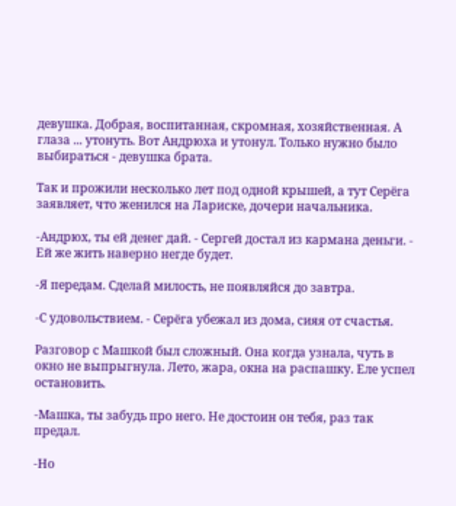девушка. Добрая, воспитанная, скромная, хозяйственная. А глаза ... утонуть. Вот Андрюха и утонул. Только нужно было выбираться - девушка брата.

Так и прожили несколько лет под одной крышей, а тут Серёга заявляет, что женился на Лариске, дочери начальника.

-Андрюх, ты ей денег дай. - Сергей достал из кармана деньги. - Ей же жить наверно негде будет.

-Я передам. Сделай милость, не появляйся до завтра.

-С удовольствием. - Серёга убежал из дома, сияя от счастья.

Разговор с Машкой был сложный. Она когда узнала, чуть в окно не выпрыгнула. Лето, жара, окна на распашку. Еле успел остановить.

-Машка, ты забудь про него. Не достоин он тебя, раз так предал.

-Но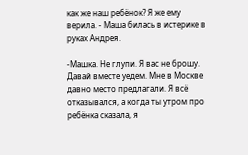как же наш ребёнок? Я же ему верила. - Маша билась в истерике в руках Андрея.

-Машка. Не глупи. Я вас не брошу. Давай вместе уедем. Мне в Москве давно место предлагали. Я всё отказывался, а когда ты утром про ребёнка сказала, я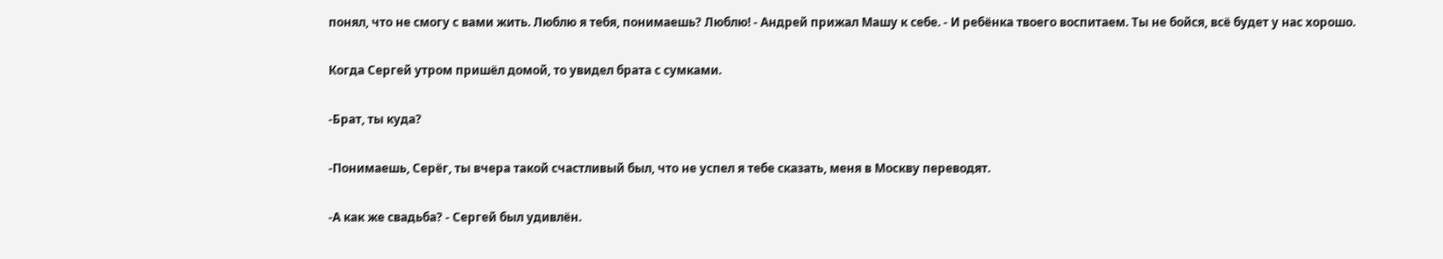понял, что не смогу с вами жить. Люблю я тебя, понимаешь? Люблю! - Андрей прижал Машу к себе. - И ребёнка твоего воспитаем. Ты не бойся, всё будет у нас хорошо.

Когда Сергей утром пришёл домой, то увидел брата с сумками.

-Брат, ты куда?

-Понимаешь, Серёг, ты вчера такой счастливый был, что не успел я тебе сказать, меня в Москву переводят.

-А как же свадьба? - Сергей был удивлён.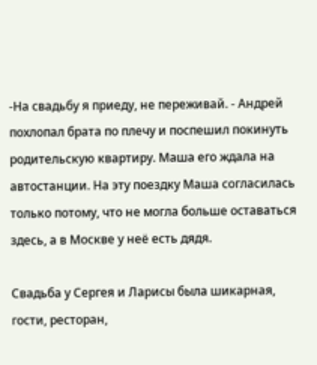-На свадьбу я приеду, не переживай. - Андрей похлопал брата по плечу и поспешил покинуть родительскую квартиру. Маша его ждала на автостанции. На эту поездку Маша согласилась только потому, что не могла больше оставаться здесь, а в Москве у неё есть дядя.

Свадьба у Сергея и Ларисы была шикарная, гости, ресторан,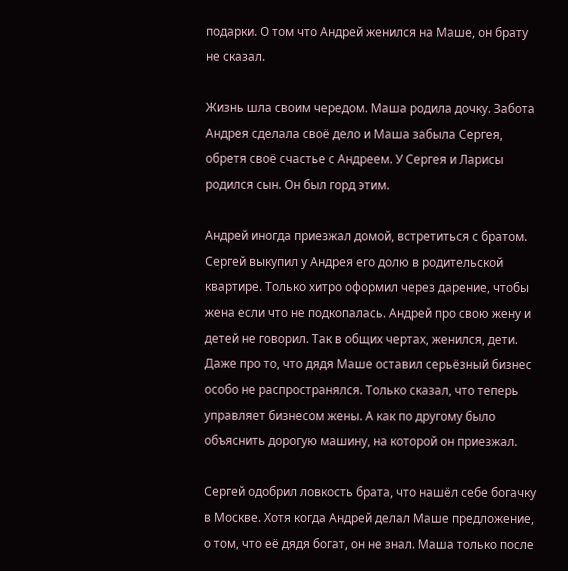подарки. О том что Андрей женился на Маше, он брату не сказал.

Жизнь шла своим чередом. Маша родила дочку. Забота Андрея сделала своё дело и Маша забыла Сергея, обретя своё счастье с Андреем. У Сергея и Ларисы родился сын. Он был горд этим.

Андрей иногда приезжал домой, встретиться с братом. Сергей выкупил у Андрея его долю в родительской квартире. Только хитро оформил через дарение, чтобы жена если что не подкопалась. Андрей про свою жену и детей не говорил. Так в общих чертах, женился, дети. Даже про то, что дядя Маше оставил серьёзный бизнес особо не распространялся. Только сказал, что теперь управляет бизнесом жены. А как по другому было объяснить дорогую машину, на которой он приезжал.

Сергей одобрил ловкость брата, что нашёл себе богачку в Москве. Хотя когда Андрей делал Маше предложение, о том, что её дядя богат, он не знал. Маша только после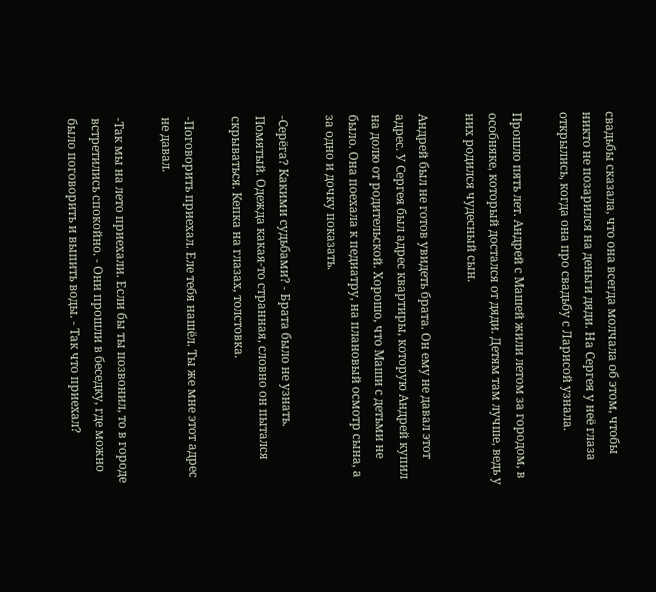свадьбы сказала, что она всегда молчала об этом, чтобы никто не позарился на деньги дяди. На Сергея у неё глаза открылись, когда она про свадьбу с Ларисой узнала.

Прошло пять лет. Андрей с Машей жили летом за городом, в особняке, который достался от дяди. Детям там лучше, ведь у них родился чудесный сын.

Андрей был не готов увидеть брата. Он ему не давал этот адрес. У Сергея был адрес квартиры, которую Андрей купил на долю от родительской. Хорошо, что Маши с детьми не было. Она поехала к педиатру, на плановый осмотр сына, а за одно и дочку показать.

-Серёга? Какими судьбами? - Брата было не узнать. Помятый. Одежда какая-то странная, словно он пытался скрываться. Кепка на глазах, толстовка.

-Поговорить приехал. Еле тебя нашёл. Ты же мне этот адрес не давал.

-Так мы на лето приехали. Если бы ты позвонил, то в городе встретились спокойно. - Они прошли в беседку, где можно было поговорить и выпить воды. - Так что приехал?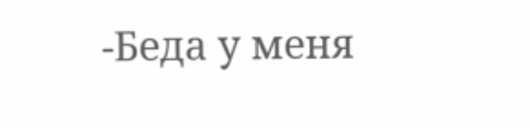-Беда у меня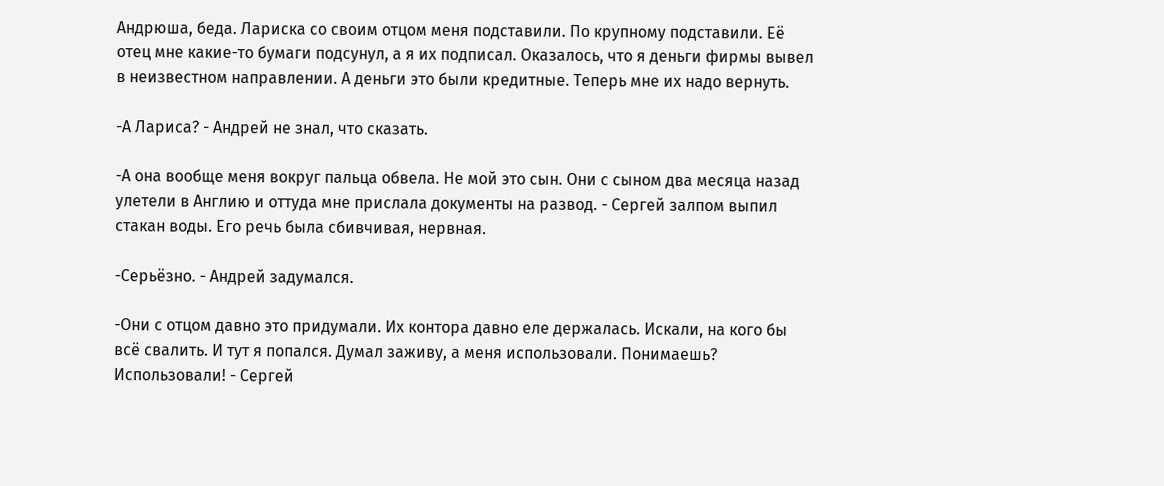Андрюша, беда. Лариска со своим отцом меня подставили. По крупному подставили. Её отец мне какие-то бумаги подсунул, а я их подписал. Оказалось, что я деньги фирмы вывел в неизвестном направлении. А деньги это были кредитные. Теперь мне их надо вернуть.

-А Лариса? - Андрей не знал, что сказать.

-А она вообще меня вокруг пальца обвела. Не мой это сын. Они с сыном два месяца назад улетели в Англию и оттуда мне прислала документы на развод. - Сергей залпом выпил стакан воды. Его речь была сбивчивая, нервная.

-Серьёзно. - Андрей задумался.

-Они с отцом давно это придумали. Их контора давно еле держалась. Искали, на кого бы всё свалить. И тут я попался. Думал заживу, а меня использовали. Понимаешь? Использовали! - Сергей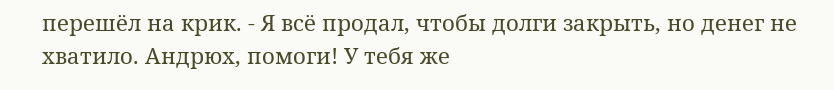перешёл на крик. - Я всё продал, чтобы долги закрыть, но денег не хватило. Андрюх, помоги! У тебя же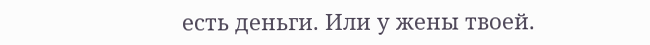есть деньги. Или у жены твоей.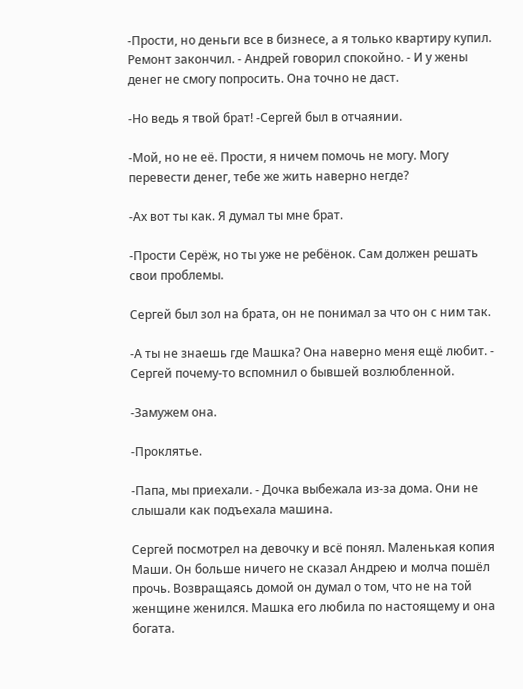-Прости, но деньги все в бизнесе, а я только квартиру купил. Ремонт закончил. - Андрей говорил спокойно. - И у жены денег не смогу попросить. Она точно не даст.

-Но ведь я твой брат! -Сергей был в отчаянии.

-Мой, но не её. Прости, я ничем помочь не могу. Могу перевести денег, тебе же жить наверно негде?

-Ах вот ты как. Я думал ты мне брат.

-Прости Серёж, но ты уже не ребёнок. Сам должен решать свои проблемы.

Сергей был зол на брата, он не понимал за что он с ним так.

-А ты не знаешь где Машка? Она наверно меня ещё любит. - Сергей почему-то вспомнил о бывшей возлюбленной.

-Замужем она.

-Проклятье.

-Папа, мы приехали. - Дочка выбежала из-за дома. Они не слышали как подъехала машина.

Сергей посмотрел на девочку и всё понял. Маленькая копия Маши. Он больше ничего не сказал Андрею и молча пошёл прочь. Возвращаясь домой он думал о том, что не на той женщине женился. Машка его любила по настоящему и она богата.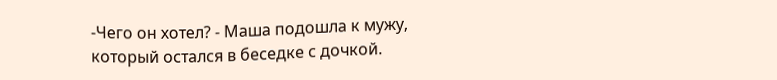-Чего он хотел? - Маша подошла к мужу, который остался в беседке с дочкой.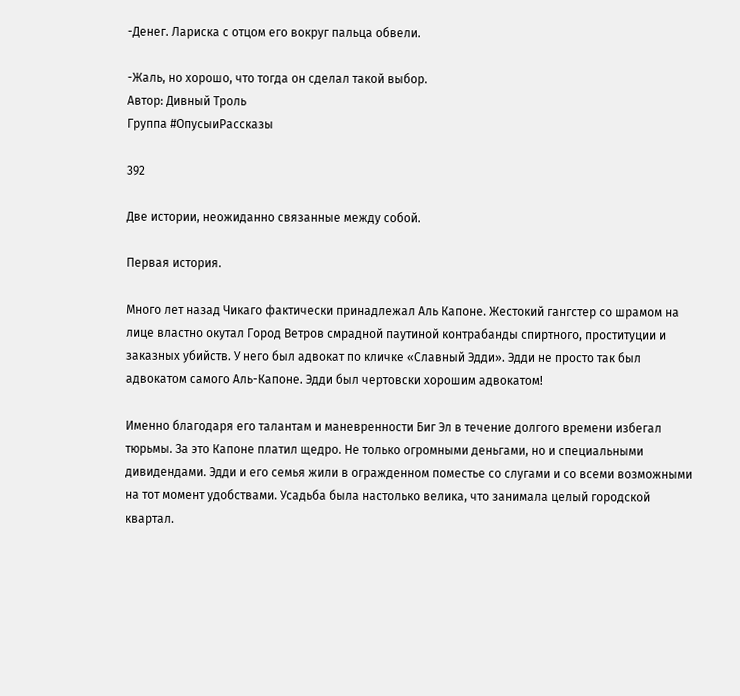-Денег. Лариска с отцом его вокруг пальца обвели.

-Жаль, но хорошо, что тогда он сделал такой выбор.
Автор: Дивный Троль
Группа #ОпусыиРассказы

392

Две истории, неожиданно связанные между собой.

Первая история.

Много лет назад Чикаго фактически принадлежал Аль Капоне. Жестокий гангстер со шрамом на лице властно окутал Город Ветров смрадной паутиной контрабанды спиртного, проституции и заказных убийств. У него был адвокат по кличке «Славный Эдди». Эдди не просто так был адвокатом самого Аль-Капоне. Эдди был чертовски хорошим адвокатом!

Именно благодаря его талантам и маневренности Биг Эл в течение долгого времени избегал тюрьмы. За это Капоне платил щедро. Не только огромными деньгами, но и специальными дивидендами. Эдди и его семья жили в огражденном поместье со слугами и со всеми возможными на тот момент удобствами. Усадьба была настолько велика, что занимала целый городской квартал.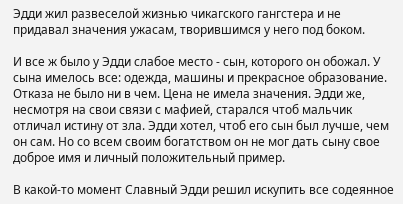Эдди жил развеселой жизнью чикагского гангстера и не придавал значения ужасам, творившимся у него под боком.

И все ж было у Эдди слабое место - сын, которого он обожал. У сына имелось все: одежда, машины и прекрасное образование. Отказа не было ни в чем. Цена не имела значения. Эдди же, несмотря на свои связи с мафией, старался чтоб мальчик отличал истину от зла. Эдди хотел, чтоб его сын был лучше, чем он сам. Но со всем своим богатством он не мог дать сыну свое доброе имя и личный положительный пример.

В какой-то момент Славный Эдди решил искупить все содеянное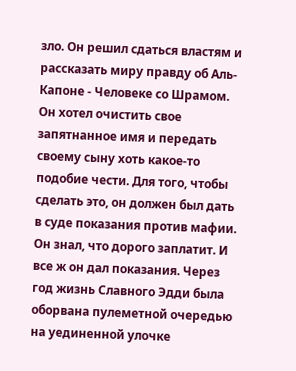зло. Он решил сдаться властям и рассказать миру правду об Аль-Капоне - Человеке со Шрамом. Он хотел очистить свое запятнанное имя и передать своему сыну хоть какое-то подобие чести. Для того, чтобы сделать это, он должен был дать в суде показания против мафии. Он знал, что дорого заплатит. И все ж он дал показания. Через год жизнь Славного Эдди была оборвана пулеметной очередью на уединенной улочке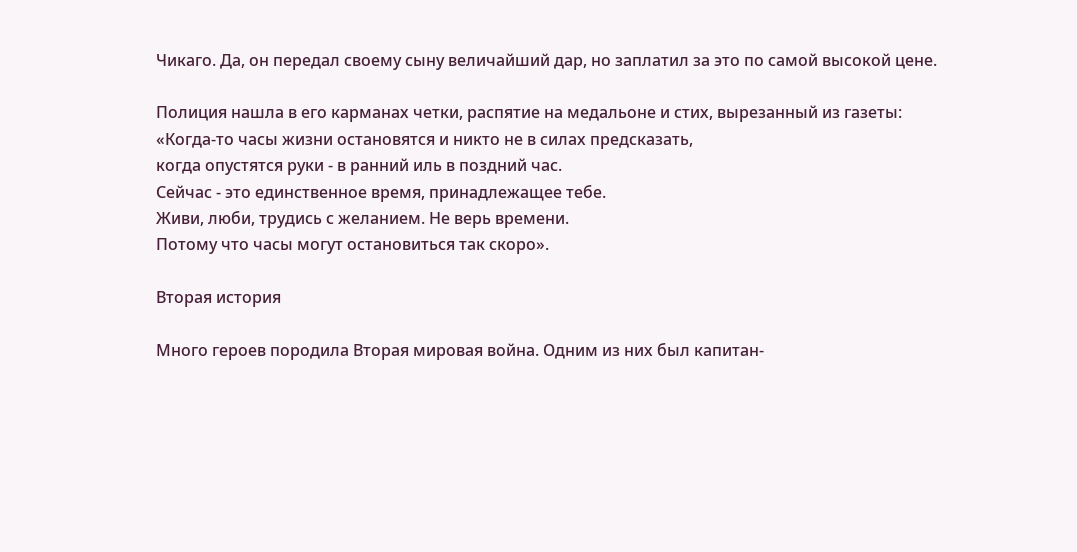Чикаго. Да, он передал своему сыну величайший дар, но заплатил за это по самой высокой цене.

Полиция нашла в его карманах четки, распятие на медальоне и стих, вырезанный из газеты:
«Когда-то часы жизни остановятся и никто не в силах предсказать,
когда опустятся руки - в ранний иль в поздний час.
Сейчас - это единственное время, принадлежащее тебе.
Живи, люби, трудись с желанием. Не верь времени.
Потому что часы могут остановиться так скоро».

Вторая история

Много героев породила Вторая мировая война. Одним из них был капитан-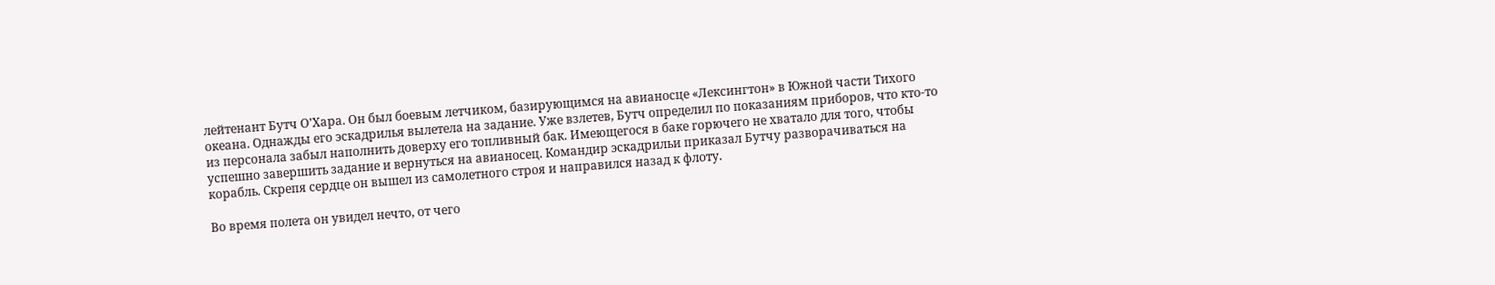лейтенант Бутч О’Хара. Он был боевым летчиком, базирующимся на авианосце «Лексингтон» в Южной части Тихого океана. Однажды его эскадрилья вылетела на задание. Уже взлетев, Бутч определил по показаниям приборов, что кто-то из персонала забыл наполнить доверху его топливный бак. Имеющегося в баке горючего не хватало для того, чтобы успешно завершить задание и вернуться на авианосец. Командир эскадрильи приказал Бутчу разворачиваться на корабль. Скрепя сердце он вышел из самолетного строя и направился назад к флоту.

Во время полета он увидел нечто, от чего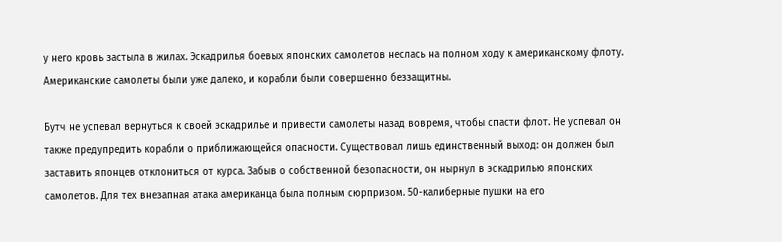у него кровь застыла в жилах. Эскадрилья боевых японских самолетов неслась на полном ходу к американскому флоту. Американские самолеты были уже далеко, и корабли были совершенно беззащитны.

Бутч не успевал вернуться к своей эскадрилье и привести самолеты назад вовремя, чтобы спасти флот. Не успевал он также предупредить корабли о приближающейся опасности. Существовал лишь единственный выход: он должен был заставить японцев отклониться от курса. Забыв о собственной безопасности, он нырнул в эскадрилью японских самолетов. Для тех внезапная атака американца была полным сюрпризом. 50-калиберные пушки на его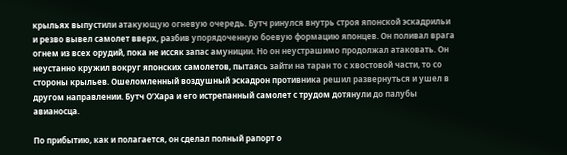крыльях выпустили атакующую огневую очередь. Бутч ринулся внутрь строя японской эскадрильи и резво вывел самолет вверх, разбив упорядоченную боевую формацию японцев. Он поливал врага огнем из всех орудий, пока не иссяк запас амуниции. Но он неустрашимо продолжал атаковать. Он неустанно кружил вокруг японских самолетов, пытаясь зайти на таран то с хвостовой части, то со стороны крыльев. Ошеломленный воздушный эскадрон противника решил развернуться и ушел в другом направлении. Бутч О’Хара и его истрепанный самолет с трудом дотянули до палубы авианосца.

По прибытию, как и полагается, он сделал полный рапорт о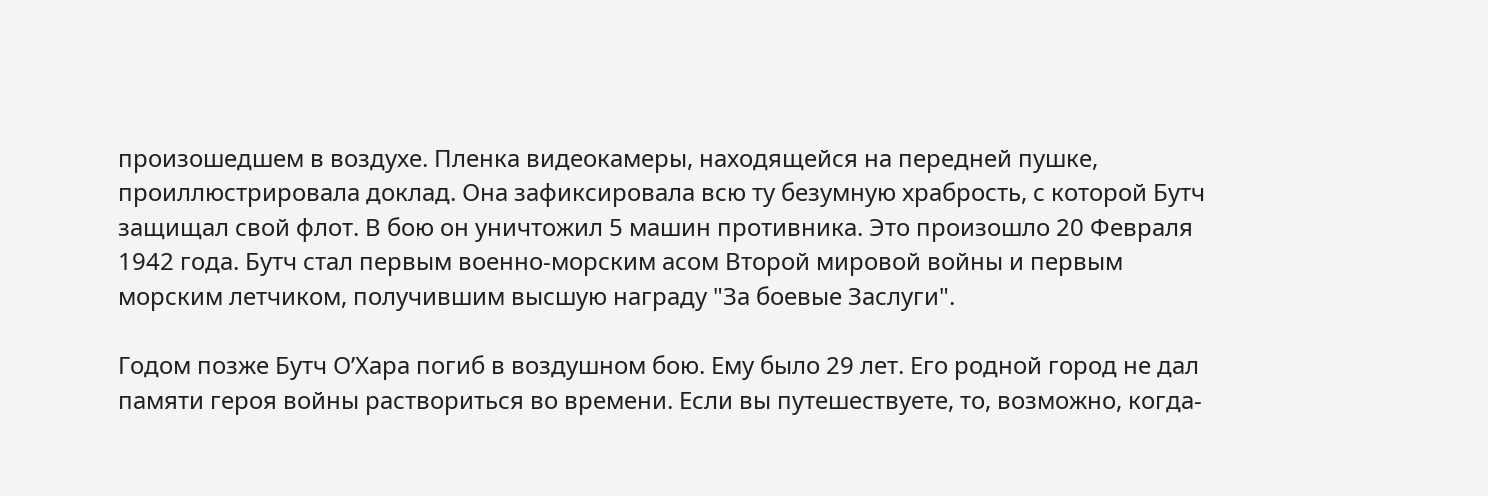произошедшем в воздухе. Пленка видеокамеры, находящейся на передней пушке, проиллюстрировала доклад. Она зафиксировала всю ту безумную храбрость, с которой Бутч защищал свой флот. В бою он уничтожил 5 машин противника. Это произошло 20 Февраля 1942 года. Бутч стал первым военно-морским асом Второй мировой войны и первым морским летчиком, получившим высшую награду "За боевые Заслуги".

Годом позже Бутч О’Хара погиб в воздушном бою. Ему было 29 лет. Его родной город не дал памяти героя войны раствориться во времени. Если вы путешествуете, то, возможно, когда-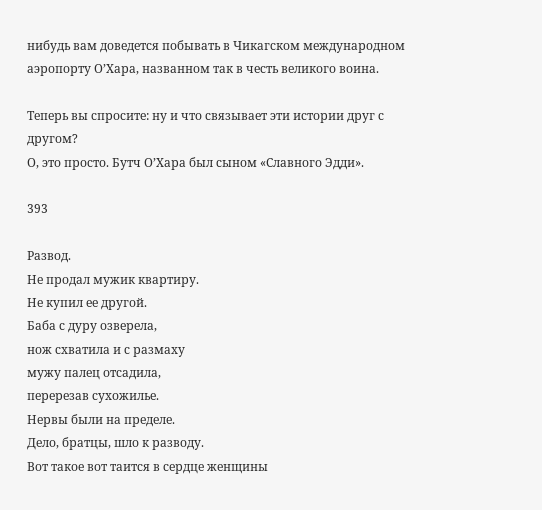нибудь вам доведется побывать в Чикагском международном аэропорту О’Хара, названном так в честь великого воина.

Теперь вы спросите: ну и что связывает эти истории друг с другом?
О, это просто. Бутч О’Хара был сыном «Славного Эдди».

393

Развод.
Не продал мужик квартиру.
Не купил ее другой.
Баба с дуру озверела,
нож схватила и с размаху
мужу палец отсадила,
перерезав сухожилье.
Нервы были на пределе.
Дело, братцы, шло к разводу.
Вот такое вот таится в сердце женщины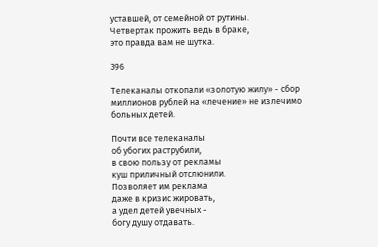уставшей, от семейной от рутины.
Четвертак прожить ведь в браке,
это правда вам не шутка.

396

Телеканалы откопали «золотую жилу» - сбор миллионов рублей на «лечение» не излечимо больных детей.

Почти все телеканалы
об убогих раструбили,
в свою пользу от рекламы
куш приличный отслюнили.
Позволяет им реклама
даже в кризис жировать,
а удел детей увечных -
богу душу отдавать.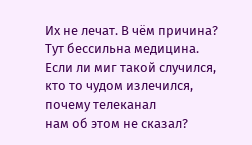Их не лечат. В чём причина?
Тут бессильна медицина.
Если ли миг такой случился,
кто то чудом излечился,
почему телеканал
нам об этом не сказал?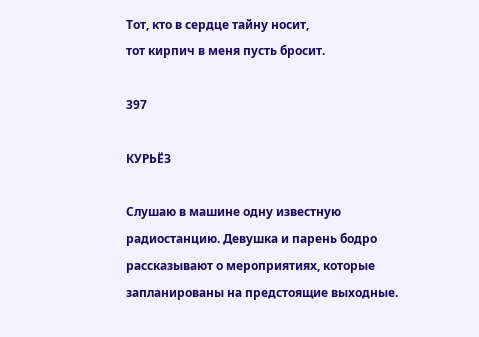Тот, кто в сердце тайну носит,
тот кирпич в меня пусть бросит.

397

КУРЬЁЗ

Слушаю в машине одну известную радиостанцию. Девушка и парень бодро рассказывают о мероприятиях, которые запланированы на предстоящие выходные.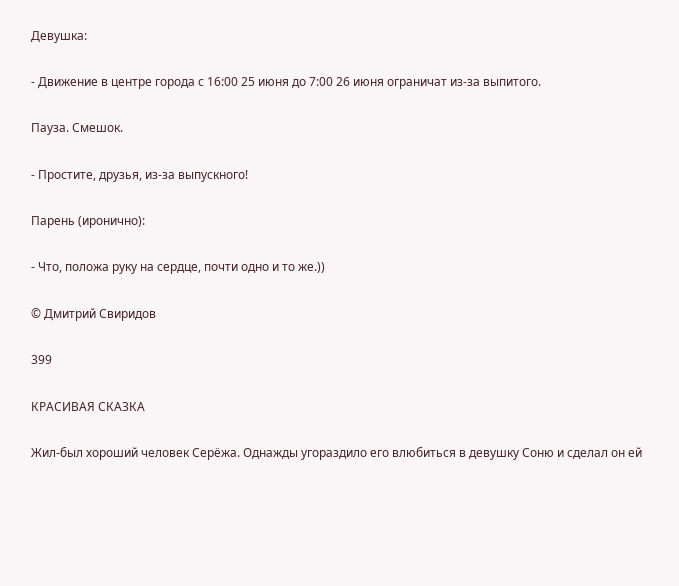Девушка:

- Движение в центре города с 16:00 25 июня до 7:00 26 июня ограничат из-за выпитого.

Пауза. Смешок.

- Простите, друзья, из-за выпускного!

Парень (иронично):

- Что, положа руку на сердце, почти одно и то же.))

© Дмитрий Свиридов

399

КРАCИВАЯ СКАЗКА

Жил-был хороший человек Серёжа. Однажды угораздило его влюбиться в девушку Соню и сделал он ей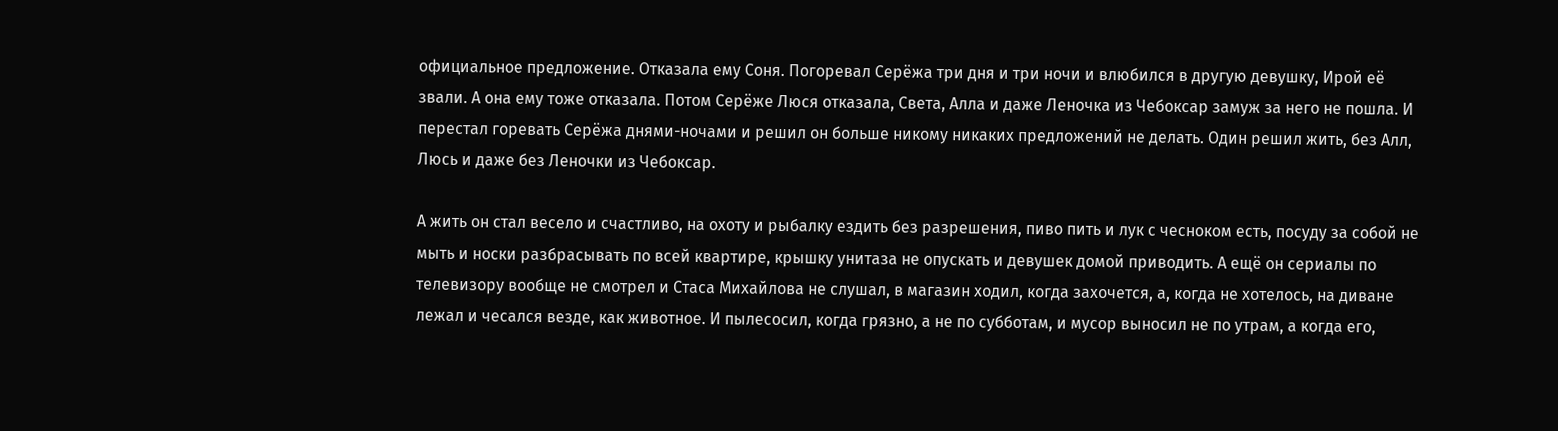официальное предложение. Отказала ему Соня. Погоревал Серёжа три дня и три ночи и влюбился в другую девушку, Ирой её звали. А она ему тоже отказала. Потом Серёже Люся отказала, Света, Алла и даже Леночка из Чебоксар замуж за него не пошла. И перестал горевать Серёжа днями-ночами и решил он больше никому никаких предложений не делать. Один решил жить, без Алл, Люсь и даже без Леночки из Чебоксар.

А жить он стал весело и счастливо, на охоту и рыбалку ездить без разрешения, пиво пить и лук с чесноком есть, посуду за собой не мыть и носки разбрасывать по всей квартире, крышку унитаза не опускать и девушек домой приводить. А ещё он сериалы по телевизору вообще не смотрел и Стаса Михайлова не слушал, в магазин ходил, когда захочется, а, когда не хотелось, на диване лежал и чесался везде, как животное. И пылесосил, когда грязно, а не по субботам, и мусор выносил не по утрам, а когда его,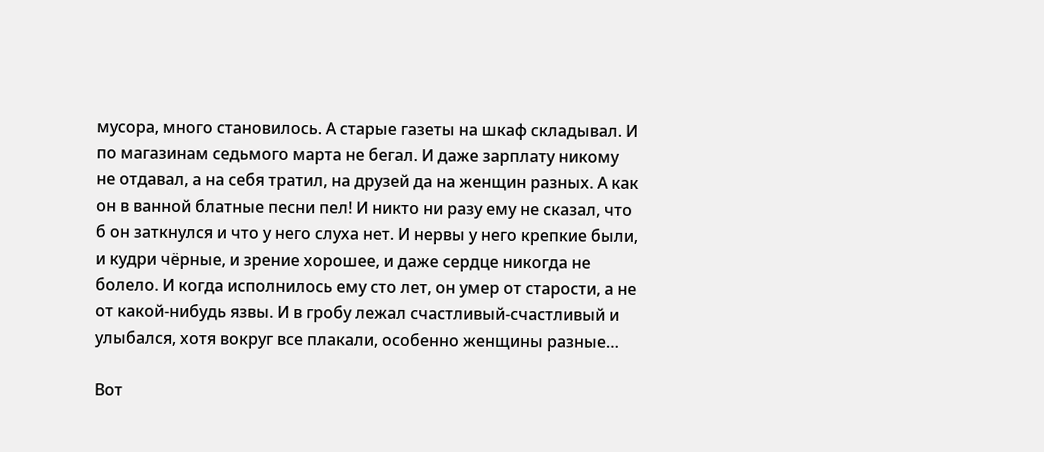мусора, много становилось. А старые газеты на шкаф складывал. И по магазинам седьмого марта не бегал. И даже зарплату никому не отдавал, а на себя тратил, на друзей да на женщин разных. А как он в ванной блатные песни пел! И никто ни разу ему не сказал, что б он заткнулся и что у него слуха нет. И нервы у него крепкие были, и кудри чёрные, и зрение хорошее, и даже сердце никогда не болело. И когда исполнилось ему сто лет, он умер от старости, а не от какой-нибудь язвы. И в гробу лежал счастливый-счастливый и улыбался, хотя вокруг все плакали, особенно женщины разные…

Вот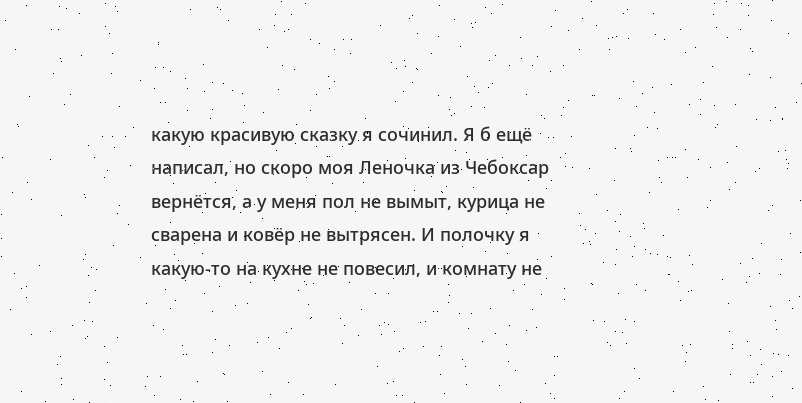какую красивую сказку я сочинил. Я б ещё написал, но скоро моя Леночка из Чебоксар вернётся, а у меня пол не вымыт, курица не сварена и ковёр не вытрясен. И полочку я какую-то на кухне не повесил, и комнату не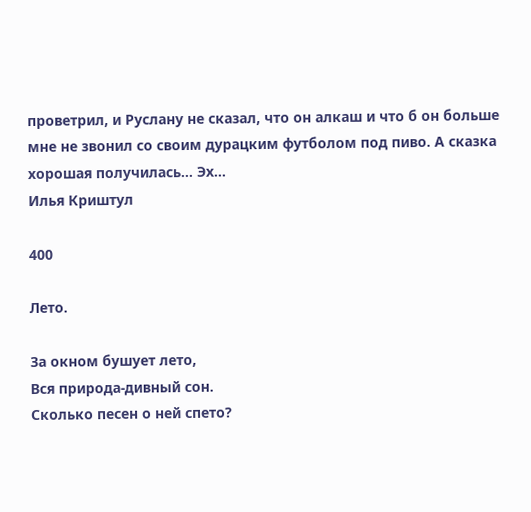проветрил, и Руслану не сказал, что он алкаш и что б он больше мне не звонил со своим дурацким футболом под пиво. А сказка хорошая получилась… Эх…
Илья Криштул

400

Лето.

За окном бушует лето,
Вся природа-дивный сон.
Сколько песен о ней спето?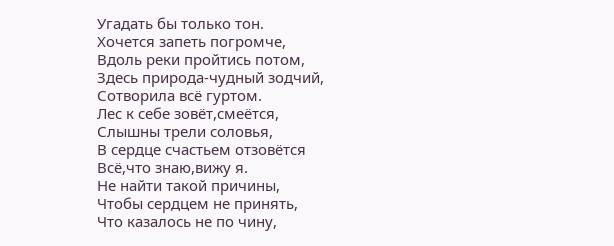Угадать бы только тон.
Хочется запеть погромче,
Вдоль реки пройтись потом,
Здесь природа-чудный зодчий,
Сотворила всё гуртом.
Лес к себе зовёт,смеётся,
Слышны трели соловья,
В сердце счастьем отзовётся
Всё,что знаю,вижу я.
Не найти такой причины,
Чтобы сердцем не принять,
Что казалось не по чину,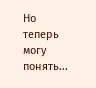Но теперь могу понять...